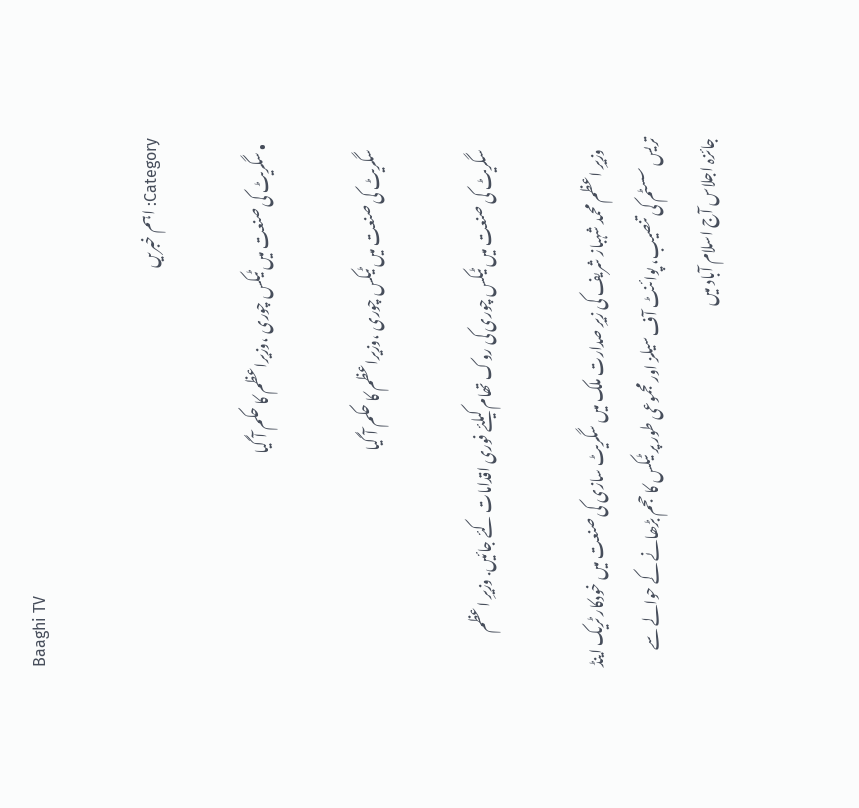Baaghi TV

Category: اہم خبریں

  • سگریٹ کی صنعت میں ٹیکس چوری ،وزیراعظم کا حکم آ گیا

    سگریٹ کی صنعت میں ٹیکس چوری ،وزیراعظم کا حکم آ گیا

    سگریٹ کی صنعت میں ٹیکس چوری کی روک تھام کیلئے فوری اقدامات کئے جائیں. وزیرِ اعظم

    وزیرِ اعظم محمد شہباز شریف کی زیرِ صدارت ملک میں سگریٹ سازی کی صنعت میں خودکار ٹریک اینڈ تریس سسٹم کی تنصیب، پوائنٹ آف سیلز اور مجموعی طور پر ٹیکس کا حجم بڑھانے کے حوالے سے جائزہ اجلاس آج اسلام آباد میں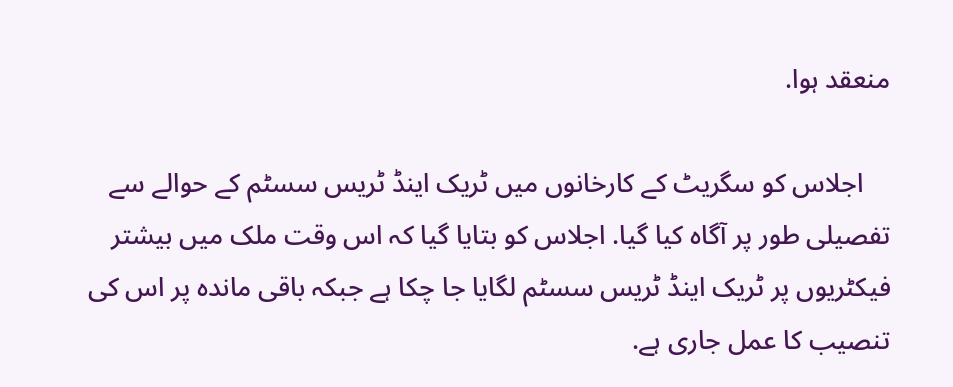منعقد ہوا.

    اجلاس کو سگریٹ کے کارخانوں میں ٹریک اینڈ ٹریس سسٹم کے حوالے سے تفصیلی طور پر آگاہ کیا گیا. اجلاس کو بتایا گیا کہ اس وقت ملک میں بیشتر فیکٹریوں پر ٹریک اینڈ ٹریس سسٹم لگایا جا چکا ہے جبکہ باقی ماندہ پر اس کی تنصیب کا عمل جاری ہے.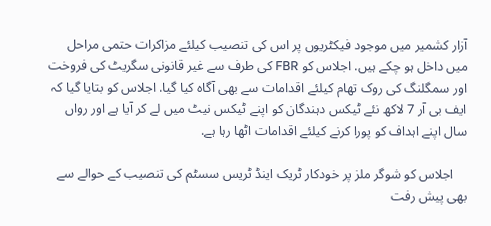آزار کشمیر میں موجود فیکٹریوں پر اس کی تنصیب کیلئے مزاکرات حتمی مراحل میں داخل ہو چکے ہیں. اجلاس کو FBR کی طرف سے غیر قانونی سگریٹ کی فروخت اور سمگلنگ کی روک تھام کیلئے اقدامات سے بھی آگاہ کیا گیا. اجلاس کو بتایا گیا کہ ایف بی آر 7 لاکھ نئے ٹیکس دہندگان کو اپنے ٹیکس نیٹ میں لے کر آیا ہے اور رواں سال اپنے اہداف کو پورا کرنے کیلئے اقدامات اٹھا رہا ہے.

    اجلاس کو شوگر ملز پر خودکار ٹریک اینڈ ٹریس سسٹم کی تنصیب کے حوالے سے بھی پیش رفت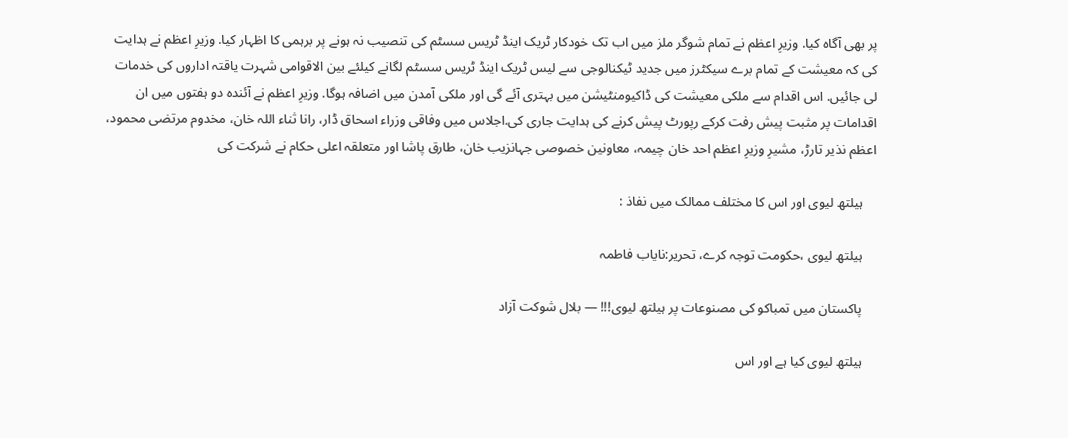پر بھی آگاہ کیا. وزیرِ اعظم نے تمام شوگر ملز میں اب تک خودکار ٹریک اینڈ ٹریس سسٹم کی تنصیب نہ ہونے پر برہمی کا اظہار کیا. وزیرِ اعظم نے ہدایت کی کہ معیشت کے تمام برے سیکٹرز میں جدید ٹیکنالوجی سے لیس ٹریک اینڈ ٹریس سسٹم لگانے کیلئے بین الاقوامی شہرت یاقتہ اداروں کی خدمات لی جائیں. اس اقدام سے ملکی معیشت کی ڈاکیومنٹیشن میں بہتری آئے گی اور ملکی آمدن میں اضافہ ہوگا. وزیرِ اعظم نے آئندہ دو ہفتوں میں ان اقدامات پر مثبت پیش رفت کرکے رپورٹ پیش کرنے کی ہدایت جاری کی.اجلاس میں وفاقی وزراء اسحاق ڈار، رانا ثناء اللہ خان، مخدوم مرتضی محمود، اعظم نذیر تارڑ، مشیرِ وزیرِ اعظم احد خان چیمہ، معاونین خصوصی جہانزیب خان، طارق پاشا اور متعلقہ اعلی حکام نے شرکت کی

    ہیلتھ لیوی اور اس کا مختلف ممالک میں نفاذ :

    ہیلتھ لیوی ،حکومت توجہ کرے، تحریر:نایاب فاطمہ

    پاکستان میں تمباکو کی مصنوعات پر ہیلتھ لیوی!!! — بلال شوکت آزاد

    ہیلتھ لیوی کیا ہے اور اس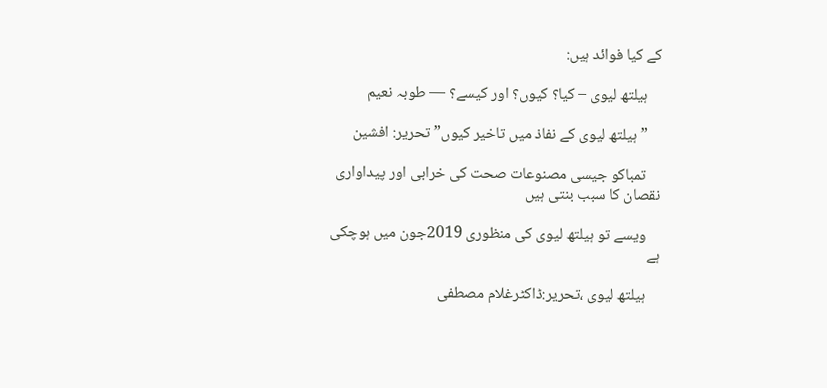کے کیا فوائد ہیں:

    ہیلتھ لیوی – کیا؟ کیوں؟ اور کیسے؟ — طوبہ نعیم

    ” ہیلتھ لیوی کے نفاذ میں تاخیر کیوں” تحریر: افشین

    تمباکو جیسی مصنوعات صحت کی خرابی اور پیداواری نقصان کا سبب بنتی ہیں

    ویسے تو ہیلتھ لیوی کی منظوری 2019جون میں ہوچکی ہے

    ہیلتھ لیوی ،تحریر:ڈاکٹرغلام مصطفی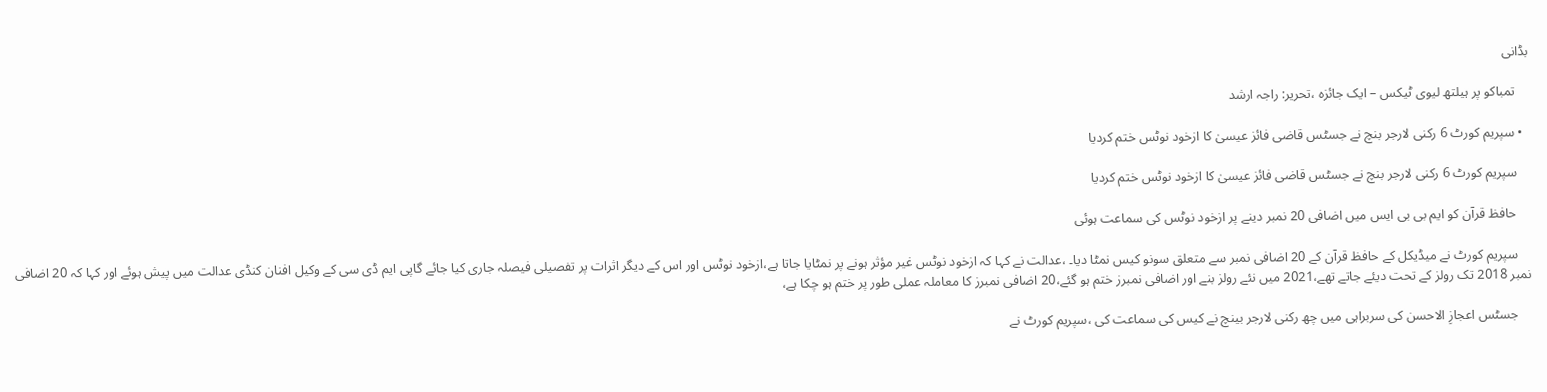بڈانی

    تمباکو پر ہیلتھ لیوی ٹیکس – ایک جائزہ ،تحریر: راجہ ارشد

  • سپریم کورٹ 6 رکنی لارجر بنچ نے جسٹس قاضی فائز عیسیٰ کا ازخود نوٹس ختم کردیا

    سپریم کورٹ 6 رکنی لارجر بنچ نے جسٹس قاضی فائز عیسیٰ کا ازخود نوٹس ختم کردیا

    حافظ قرآن کو ایم بی بی ایس میں اضافی 20 نمبر دینے پر ازخود نوٹس کی سماعت ہوئی

    سپریم کورٹ نے میڈیکل کے حافظ قرآن کے 20 اضافی نمبر سے متعلق سونو کیس نمٹا دیا۔ ،عدالت نے کہا کہ ازخود نوٹس غیر مؤثر ہونے پر نمٹایا جاتا ہے،ازخود نوٹس اور اس کے دیگر اثرات پر تفصیلی فیصلہ جاری کیا جائے گاپی ایم ڈی سی کے وکیل افنان کنڈی عدالت میں پیش ہوئے اور کہا کہ 20 اضافی نمبر 2018 تک رولز کے تحت دیئے جاتے تھے،2021 میں نئے رولز بنے اور اضافی نمبرز ختم ہو گئے،20 اضافی نمبرز کا معاملہ عملی طور پر ختم ہو چکا ہے،

    جسٹس اعجازِ الاحسن کی سربراہی میں چھ رکنی لارجر بینچ نے کیس کی سماعت کی ،سپریم کورٹ نے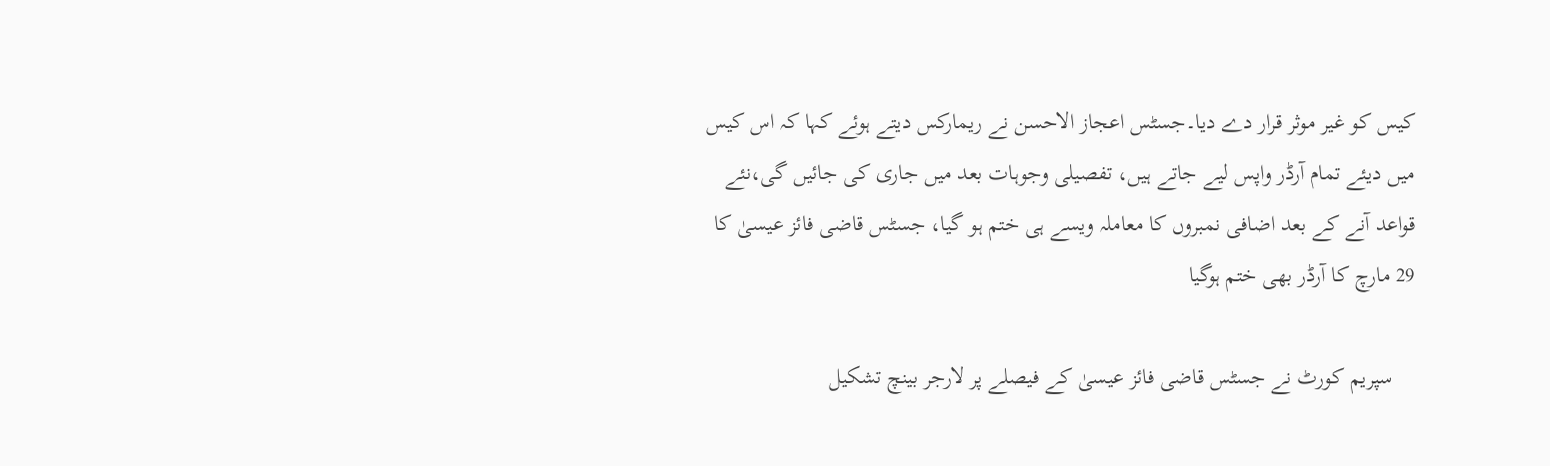کیس کو غیر موثر قرار دے دیا۔جسٹس اعجاز الاحسن نے ریمارکس دیتے ہوئے کہا کہ اس کیس میں دیئے تمام آرڈر واپس لیے جاتے ہیں، تفصیلی وجوہات بعد میں جاری کی جائیں گی،نئے قواعد آنے کے بعد اضافی نمبروں کا معاملہ ویسے ہی ختم ہو گیا، جسٹس قاضی فائز عیسیٰ کا 29 مارچ کا آرڈر بھی ختم ہوگیا

    سپریم کورٹ نے جسٹس قاضی فائز عیسیٰ کے فیصلے پر لارجر بینچ تشکیل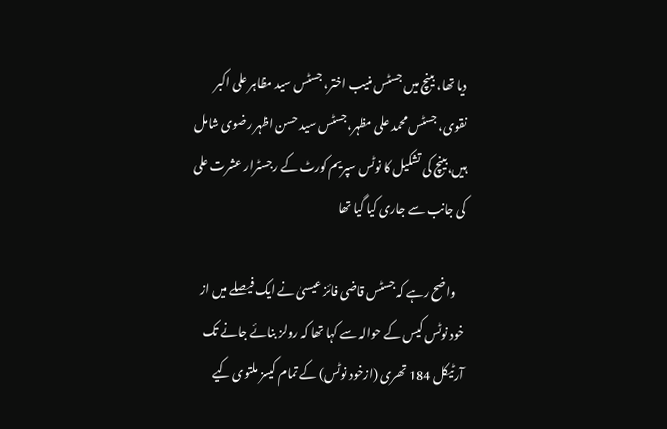دیا تھا، بینچ میں جسٹس منیب اختر، جسٹس سید مظاہر علی اکبر نقوی، جسٹس محمد علی مظہر،جسٹس سید حسن اظہر رضوی شامل ہیں،بینچ کی تشکیل کا نوٹس سپریم کورٹ کے رجسٹرار عشرت علی کی جانب سے جاری کیا گیا تھا

    واضح رہے کہ جسٹس قاضی فائز عیسیٰ نے ایک فیصلے میں از خود نوٹس کیس کے حوالہ سے کہا تھا کہ رولز بنائے جانے تک آرٹیکل 184 تھری (ازخود نوٹس) کے تمام کیسز ملتوی کیے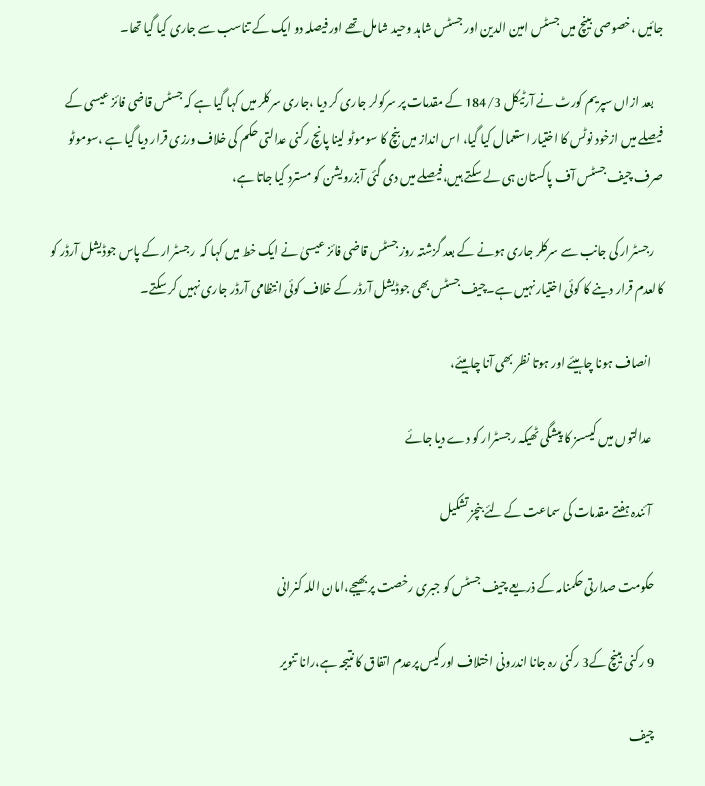جائیں ،خصوصی بینچ میں جسٹس امین الدین اور جسٹس شاہد وحید شامل تھے اور فیصلہ دو ایک کے تناسب سے جاری کیا گیا تھا۔

    بعد ازاں سپریم کورٹ نے آرٹیکل 184/3 کے مقدمات پر سرکولر جاری کر دیا ،جاری سرکلر میں کہا گیا ہے کہ جسٹس قاضی فائز عیسی کے فیصلے میں ازخود نوٹس کا اختیار استعمال کیا گیا، اس انداز میں بنچ کا سوموٹو لینا پانچ رکنی عدالتی حکم کی خلاف ورزی قرار دیا گیا ہے ،سوموٹو صرف چیف جسٹس آف پاکستان ہی لے سکتے ہیں،فیصلے میں دی گئی آبزرویشن کو مسترد کیا جاتا ہے،

    رجسٹرار کی جانب سے سرکلر جاری ہونے کے بعد گزشتہ روز جسٹس قاضی فائز عیسیٰ نے ایک خط میں کہا کہ  رجسٹرار کے پاس جوڈیشل آرڈر کو کالعدم قرار دینے کا کوئی اختیار نہیں ہے۔چیف جسٹس بھی جوڈیشل آرڈر کے خلاف کوئی انتظامی آرڈر جاری نہیں کر سکتے۔

     انصاف ہونا چاہیئے اور ہوتا نظر بھی آنا چاہیئے،

     عدالتوں میں کیسسز کا پیشگی ٹھیکہ رجسٹرار کو دے دیا جائے

     آئندہ ہفتے مقدمات کی سماعت کے لئے بنچز تشکیل

    حکومت صدارتی حکمنامہ کے ذریعے چیف جسٹس کو جبری رخصت پر بھیجے،امان اللہ کنرانی

    9 رکنی بینچ کے3 رکنی رہ جانا اندرونی اختلاف اورکیس پرعدم اتفاق کا نتیجہ ہے،رانا تنویر

    چیف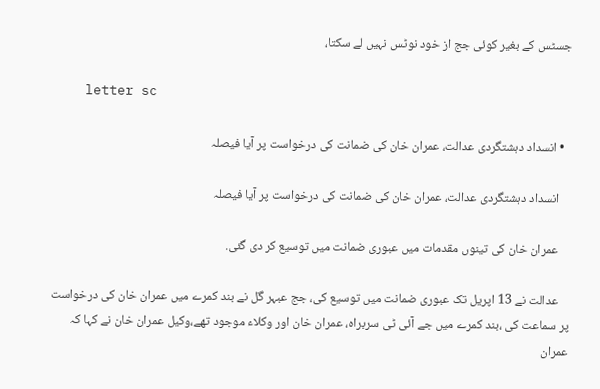جسٹس کے بغیر کوئی جج از خود نوٹس نہیں لے سکتا،

    letter sc

  • انسداد دہشتگردی عدالت، عمران خان کی ضمانت کی درخواست پر آیا فیصلہ

    انسداد دہشتگردی عدالت، عمران خان کی ضمانت کی درخواست پر آیا فیصلہ

    عمران خان کی تینوں مقدمات میں عبوری ضمانت میں توسیع کر دی گئی.

    عدالت نے 13 اپریل تک عبوری ضمانت میں توسیع کی، جج عبہر گل نے بند کمرے میں عمران خان کی درخواست پر سماعت کی ،بند کمرے میں جے آئی ٹی سربراہ، عمران خان اور وکلاء موجود تھے،وکیل عمران خان نے کہا کہ عمران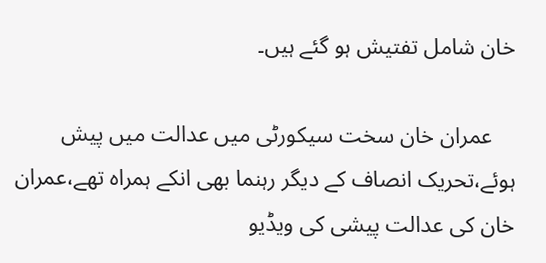خان شامل تفتیش ہو گئے ہیں۔

    عمران‌ خان سخت سیکورٹی میں عدالت میں پیش ہوئے،تحریک انصاف کے دیگر رہنما بھی انکے ہمراہ تھے،عمران خان کی عدالت پیشی کی ویڈیو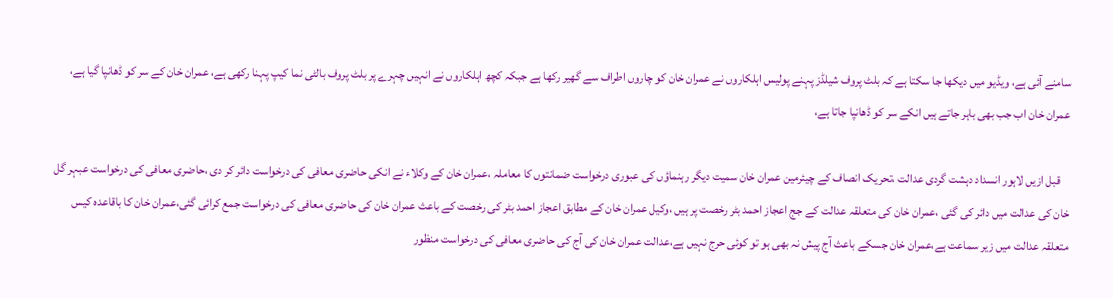سامنے آئی ہے، ویڈیو میں دیکھا جا سکتا ہے کہ بلٹ پروف شیلڈز پہنے پولیس اہلکاروں نے عمران خان کو چاروں اطراف سے گھیر رکھا ہے جبکہ کچھ اہلکاروں نے انہیں چہرے پر بلٹ پروف بالٹی نما کیپ پہنا رکھی ہے، عمران خان کے سر کو ڈھانپا گیا ہے، عمران خان اب جب بھی باہر جاتے ہیں انکے سر کو ڈھانپا جاتا ہے،

    قبل ازیں لاہور انسداد دہشت گردی عدالت ،تحریک انصاف کے چیئرمین عمران خان سمیت دیگر رہنماؤں کی عبوری درخواست ضمانتوں کا معاملہ ،عمران خان کے وکلاء نے انکی حاضری معافی کی درخواست دائر کر دی ،حاضری معافی کی درخواست عبہر گل خان کی عدالت میں دائر کی گئی ،عمران خان کی متعلقہ عدالت کے جج اعجاز احمد بٹر رخصت پر ہیں ،وکیل عمران خان کے مطابق اعجاز احمد بٹر کی رخصت کے باعث عمران خان کی حاضری معافی کی درخواست جمع کرائی گئی،عمران خان کا باقاعدہ کیس متعلقہ عدالت میں زیر سماعت ہے،عمران خان جسکے باعث آج پیش نہ بھی ہو تو کوئی حرج نہیں ہے،عدالت عمران خان کی آج کی حاضری معافی کی درخواست منظور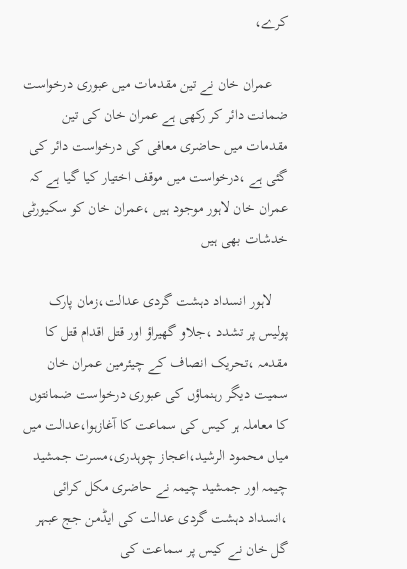کرے،

    عمران خان نے تین مقدمات میں عبوری درخواست ضمانت دائر کر رکھی ہے عمران خان کی تین مقدمات میں حاضری معافی کی درخواست دائر کی گئی ہے ،درخواست میں موقف اختیار کیا گیا ہے کہ عمران خان لاہور موجود ہیں ،عمران خان کو سکیورٹی خدشات بھی ہیں

    لاہور انسداد دہشت گردی عدالت،زمان پارک پولیس پر تشدد ،جلاو گھیراؤ اور قتل اقدام قتل کا مقدمہ ،تحریک انصاف کے چیئرمین عمران خان سمیت دیگر رہنماؤں کی عبوری درخواست ضمانتوں کا معاملہ ہر کیس کی سماعت کا آغازہوا،عدالت میں میاں محمود الرشید،اعجاز چوہدری،مسرت جمشید چیمہ اور جمشید چیمہ نے حاضری مکل کرائی ،انسداد دہشت گردی عدالت کی ایڈمن جج عبہر گل خان نے کیس پر سماعت کی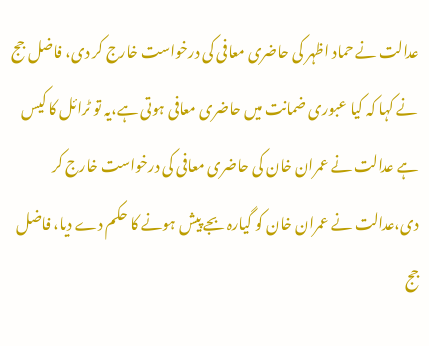عدالت نے حماد اظہر کی حاضری معافی کی درخواست خارج کر دی، فاضل جج نے کہا کہ کیا عبوری ضمانت میں حاضری معافی ہوتی ہے،یہ تو ٹرائل کا کیس ہے عدالت نے عمران خان کی حاضری معافی کی درخواست خارج کر دی،عدالت نے عمران خان کو گیارہ بجے پیش ہونے کا حکم دے دیا، فاضل جج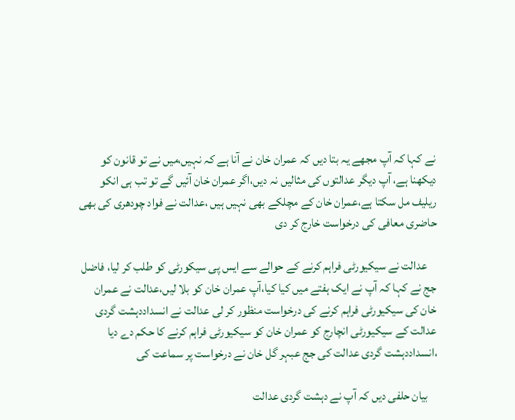نے کہا کہ آپ مجھے یہ بتا دیں کہ عمران خان نے آنا ہے کہ نہیں،میں نے تو قانون کو دیکھنا ہے، آپ دیگر عدالتوں کی مثالیں نہ دیں،اگر عمران خان آئیں گے تو تب ہی انکو ریلیف مل سکتا ہے،عمران خان کے مچلکے بھی نہیں ہیں ،عدالت نے فواد چودھری کی بھی حاضری معافی کی درخواست خارج کر دی

    عدالت نے سیکیورٹی فراہم کرنے کے حوالے سے ایس پی سیکورٹی کو طلب کر لیا، فاضل جج نے کہا کہ آپ نے ایک ہفتے میں کیا کیا،آپ عمران خان کو بلا لیں،عدالت نے عمران خان کی سیکیورٹی فراہم کرنے کی درخواست منظور کر لی عدالت نے انسداددہشت گردی عدالت کے سیکیورٹی انچارج کو عمران خان کو سیکیورٹی فراہم کرنے کا حکم دے دیا ،انسداددہشت گردی عدالت کی جج عبہر گل خان نے درخواست پر سماعت کی

    بیان حلفی دیں کہ آپ نے دہشت گردی عدالت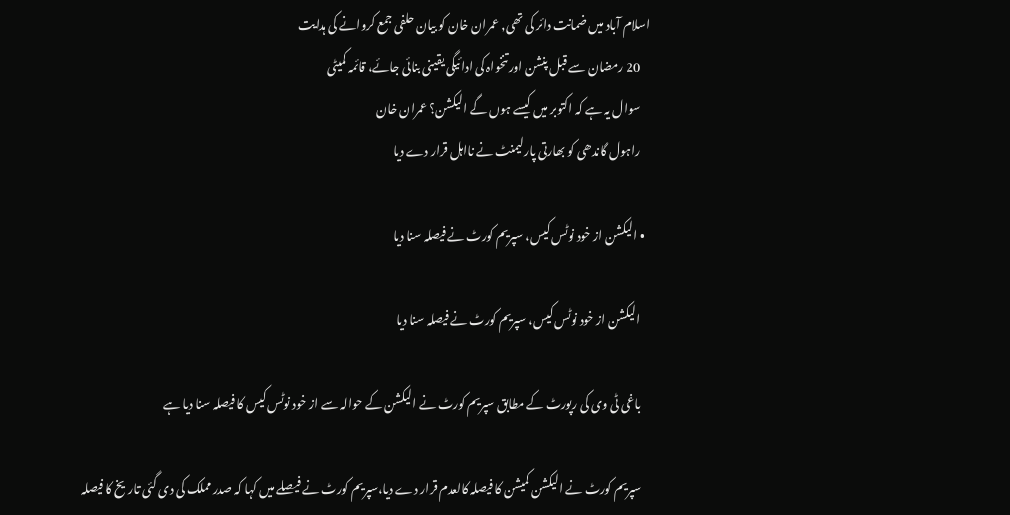اسلام آباد میں ضمانت دائر کی تھی, عمران خان کو بیان حلفی جمع کروانے کی ہدایت
    20 رمضان سے قبل پنشن اور تنخواہ کی ادائیگی یقینی بنائی جائے، قائمہ کمیٹی
    سوال یہ ہے کہ اکتوبر میں کیسے ہوں گے الیکشن؟ عمران خان
    راہول گاندھی کو بھارتی پارلیمنٹ نے نااہل قرار دے دیا

  • الیکشن از خود نوٹس کیس، سپریم کورٹ نے فیصلہ سنا دیا

    الیکشن از خود نوٹس کیس، سپریم کورٹ نے فیصلہ سنا دیا

    باغی ٹی وی کی رپورٹ کے مطابق سپریم کورٹ نے الیکشن کے حوالہ سے از خود نوٹس کیس کا فیصلہ سنا دیا ہے

    سپریم کورٹ نے الیکشن کمیشن کا فیصلہ کالعدم قرار دے دیا،سپریم کورٹ نے فیصلے میں کہا کہ صدر مملک کی دی گئی تاریخ کا فیصلہ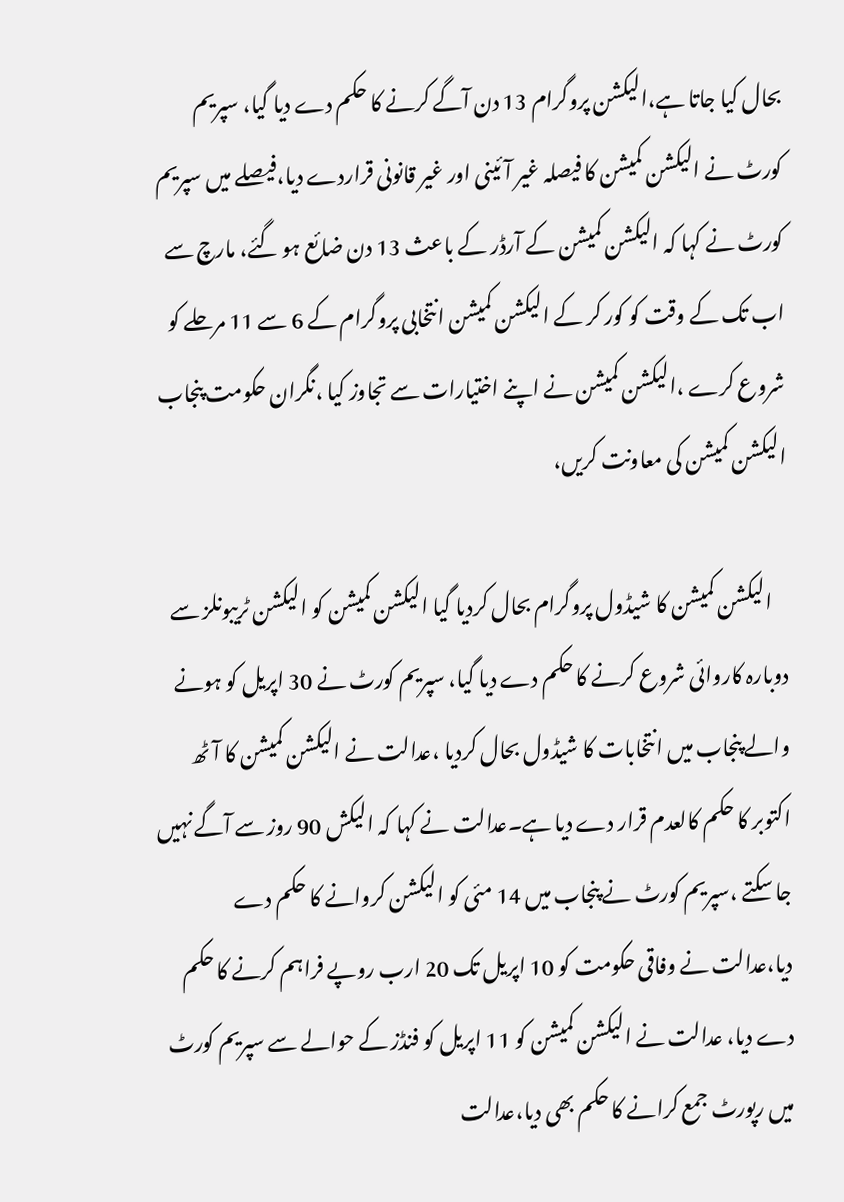بحال کیا جاتا ہے،الیکشن پروگرام 13 دن آگے کرنے کا حکم دے دیا گیا، سپریم کورٹ نے الیکشن کمیشن کا فیصلہ غیر آئینی اور غیر قانونی قراردے دیا،فیصلے میں سپریم کورٹ نے کہا کہ الیکشن کمیشن کے آرڈر کے باعث 13 دن ضائع ہو گئے، مارچ سے اب تک کے وقت کو کور کر کے الیکشن کمیشن انتخابی پروگرام کے 6 سے 11 مرحلے کو شروع کرے ،الیکشن کمیشن نے اپنے اختیارات سے تجاوز کیا ،نگران حکومت پنجاب الیکشن کمیشن کی معاونت کریں،

    الیکشن کمیشن کا شیڈول پروگرام بحال کردیا گیا الیکشن کمیشن کو الیکشن ٹریبونلز سے دوبارہ کاروائی شروع کرنے کا حکم دے دیا گیا، سپریم کورٹ نے 30 اپریل کو ہونے والے پنجاب میں انتخابات کا شیڈول بحال کردیا ،عدالت نے الیکشن کمیشن کا آٹھ اکتوبر کا حکم کالعدم قرار دے دیا ہے۔عدالت نے کہا کہ الیکش 90 روز سے آگے نہیں جا سکتے ،سپریم کورٹ نے پنجاب میں 14 مئی کو الیکشن کروانے کا حکم دے دیا،عدالت نے وفاقی حکومت کو 10 اپریل تک 20 ارب روپے فراہم کرنے کا حکم دے دیا، عدالت نے الیکشن کمیشن کو 11 اپریل کو فنڈز کے حوالے سے سپریم کورٹ میں رپورٹ جمع کرانے کا حکم بھی دیا،عدالت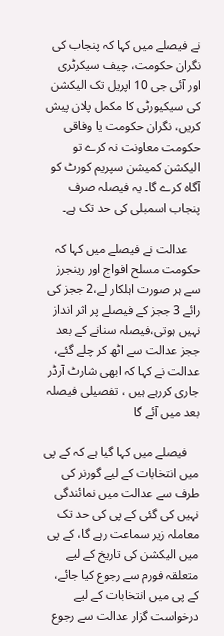نے فیصلے میں کہا کہ پنجاب کی نگران حکومت، چیف سیکرٹری اور آئی جی 10 اپریل تک الیکشن کی سیکیورٹی کا مکمل پلان پیش کریں، نگران حکومت یا وفاقی حکومت معاونت نہ کرے تو الیکشن کمیشن سپریم کورٹ کو آگاہ کرے گا۔ یہ فیصلہ صرف پنجاب اسمبلی کی حد تک ہے۔

    عدالت نے فیصلے میں کہا کہ حکومت مسلح افواج اور رینجرز سے ہر صورت اہلکار لے،2 ججز کی رائے 3 ججز کے فیصلے پر اثر انداز نہیں ہوتی،فیصلہ سنانے کے بعد ججز عدالت سے اٹھ کر چلے گئے، عدالت نے کہا کہ ابھی شارٹ آرڈر جاری کررہے ہیں ، تفصیلی فیصلہ بعد میں آئے گا

    فیصلے میں کہا گیا ہے کہ کے پی میں انتخابات کے لیے گورنر کی طرف سے عدالت میں نمائندگی نہیں کی گئی کے پی کی حد تک معاملہ زیر سماعت رہے گا، کے پی میں الیکشن کی تاریخ کے لیے متعلقہ فورم سے رجوع کیا جائے، کے پی میں انتخابات کے لیے درخواست گزار عدالت سے رجوع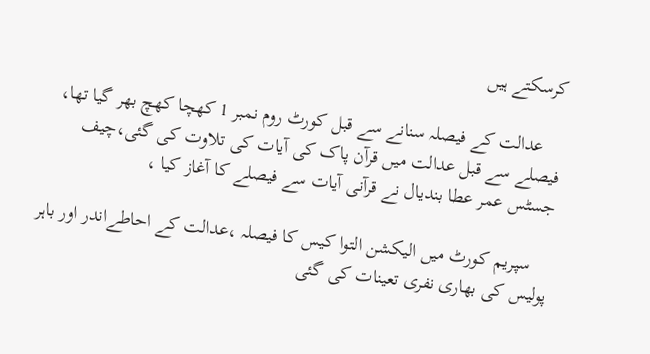کرسکتے ہیں

    عدالت کے فیصلہ سنانے سے قبل کورٹ روم نمبر 1 کھچا کھچ بھر گیا تھا، فیصلے سے قبل عدالت میں قرآن پاک کی آیات کی تلاوت کی گئی،چیف جسٹس عمر عطا بندیال نے قرآنی آیات سے فیصلے کا آغاز کیا ،

    سپریم کورٹ میں الیکشن التوا کیس کا فیصلہ ،عدالت کے احاطےاندر اور باہر پولیس کی بھاری نفری تعینات کی گئی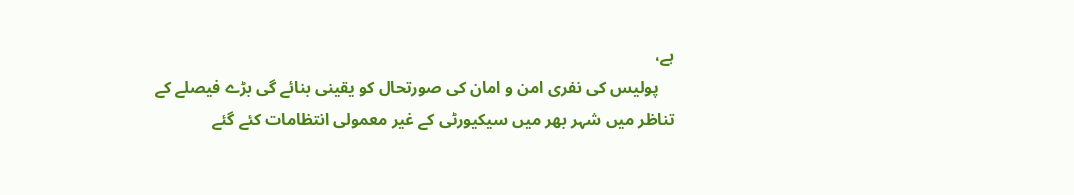ہے،
    پولیس کی نفری امن و امان کی صورتحال کو یقینی بنائے گی بڑے فیصلے کے تناظر میں شہر بھر میں سیکیورٹی کے غیر معمولی انتظامات کئے گئے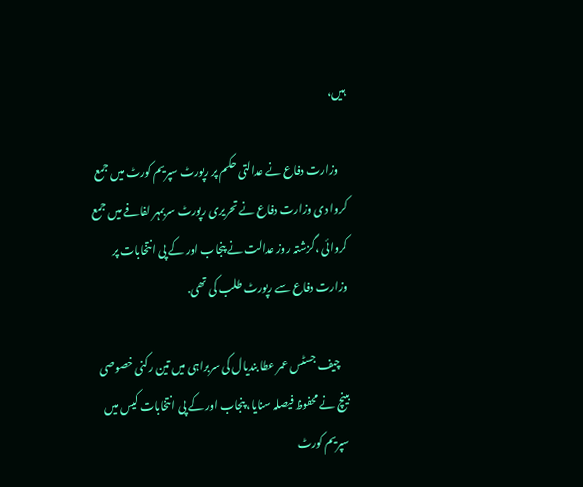ہیں،

    وزارت دفاع نے عدالتی حکم پر رپورٹ سپریم کورٹ میں جمع کروا دی وزارت دفاع نے تحریری رپورٹ سربمہر لفافے میں جمع کروائی ،گزشتہ روز عدالت نے پنجاب اور کے پی انتخابات پر وزارت دفاع سے رپورٹ طلب کی تھی.

    چیف جسٹس عمر عطا بندیال کی سربراہی میں تین رکنی خصوصی بینچ نے محفوظ فیصلہ سنایا، پنجاب اور کے پی انتخابات کیس میں سپریم کورٹ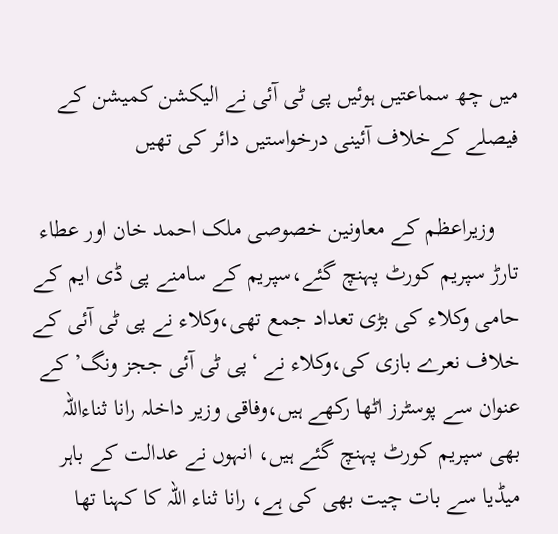میں چھ سماعتیں ہوئیں پی ٹی آئی نے الیکشن کمیشن کے فیصلے کےخلاف آئینی درخواستیں دائر کی تھیں

    وزیراعظم کے معاونین خصوصی ملک احمد خان اور عطاء تارڑ سپریم کورٹ پہنچ گئے،سپریم کے سامنے پی ڈی ایم کے حامی وکلاء کی بڑی تعداد جمع تھی،وکلاء نے پی ٹی آئی کے خلاف نعرے بازی کی،وکلاء نے ‘پی ٹی آئی ججز ونگ’ کے عنوان سے پوسٹرز اٹھا رکھے ہیں،وفاقی وزیر داخلہ رانا ثناءاللہ بھی سپریم کورٹ پہنچ گئے ہیں، انہوں نے عدالت کے باہر میڈیا سے بات چیت بھی کی ہے، رانا ثناء اللہ کا کہنا تھا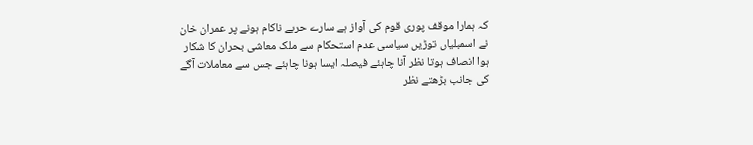کہ ہمارا موقف پوری قوم کی آواز ہے سارے حربے ناکام ہونے پر عمران خان نے اسمبلیاں توڑیں سیاسی عدم استحکام سے ملک معاشی بحران کا شکار ہوا انصاف ہوتا نظر آنا چاہئے فیصلہ ایسا ہونا چاہئے جس سے معاملات آگے کی جانب بڑھتے نظر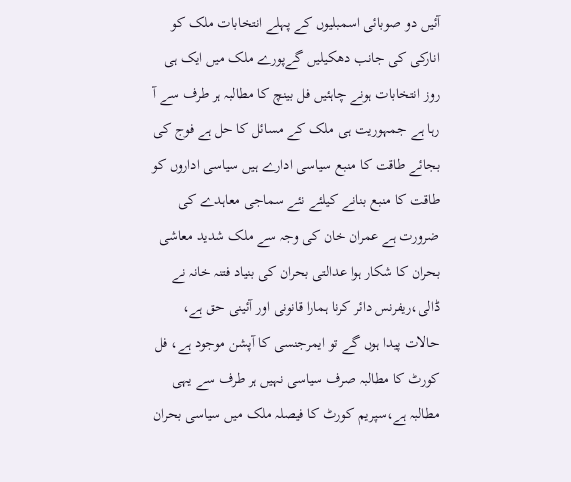آئیں دو صوبائی اسمبلیوں کے پہلے انتخابات ملک کو انارکی کی جانب دھکیلیں گےپورے ملک میں ایک ہی روز انتخابات ہونے چاہئیں فل بینچ کا مطالبہ ہر طرف سے آ رہا ہے جمہوریت ہی ملک کے مسائل کا حل ہے فوج کی بجائے طاقت کا منبع سیاسی ادارے ہیں سیاسی اداروں کو طاقت کا منبع بنانے کیلئے نئے سماجی معاہدے کی ضرورت ہے عمران خان کی وجہ سے ملک شدید معاشی بحران کا شکار ہوا عدالتی بحران کی بنیاد فتنہ خانہ نے ڈالی،ریفرنس دائر کرنا ہمارا قانونی اور آئینی حق ہے، حالات پیدا ہوں گے تو ایمرجنسی کا آپشن موجود ہے، فل کورٹ کا مطالبہ صرف سیاسی نہیں ہر طرف سے یہی مطالبہ ہے،سپریم کورٹ کا فیصلہ ملک میں سیاسی بحران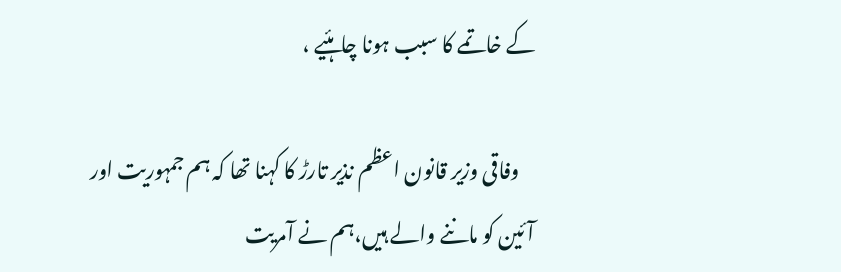کے خاتمے کا سبب ہونا چاہئیے ،

    وفاقی وزیر قانون اعظم نذیر تارڑ کا کہنا تھا کہ ہم جمہوریت اور آئین کو ماننے والے ہیں،ہم نے آمریت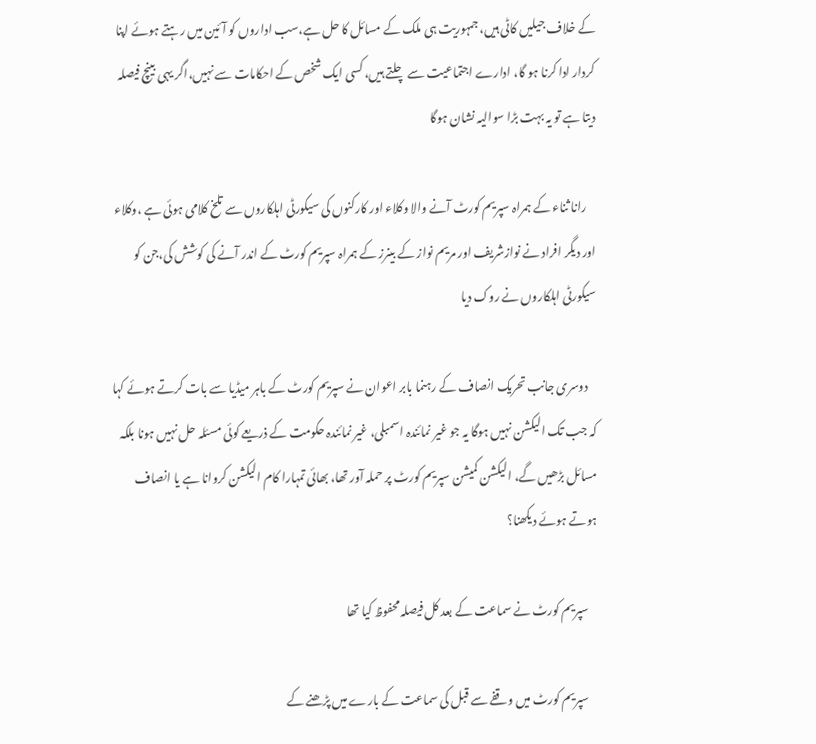کے خلاف جیلیں کاٹی ہیں، جمہوریت ہی ملک کے مسائل کا حل ہے،سب اداروں کو آئین میں رہتے ہوئے اپنا کردار ادا کرنا ہو گا، ادارے اجتماعیت سے چلتے ہیں، کسی ایک شخص کے احکامات سے نہیں،اگر یہی بینچ فیصلہ دیتا ہے تو یہ بہت بڑا سوالیہ نشان ہوگا

    رانا ثناء کے ہمراہ سپریم کورٹ آنے والا وکلاء اور کارکنوں کی سیکورٹی اہلکاروں سے تلخ کلامی ہوئی ہے ،وکلاء اور دیگر افراد نے نوازشریف اور مریم نواز کے بینرز کے ہمراہ سپریم کورٹ کے اندر آنے کی کوشش کی،جن کو سیکورٹی اہلکاروں نے روک دیا

    دوسری جانب تحریک انصاف کے رہنما بابر اعوان نے سپریم کورٹ کے باہر میڈیا سے بات کرتے ہوئے کہا کہ جب تک الیکشن نہیں ہوگا یہ جو غیر نمائندہ اسمبلی، غیر نمائندہ حکومت کے ذریعے کوئی مسئلہ حل نہیں ہونا بلکہ مسائل بڑھیں گے، الیکشن کمیشن سپریم کورٹ پر حملہ آور تھا، بھائی تمہارا کام الیکشن کروانا ہے یا انصاف ہوتے ہوئے دیکھنا؟

    سپریم کورٹ نے سماعت کے بعد کل فیصلہ محفوظ کیا تھا

    سپریم کورٹ میں وقفے سے قبل کی سماعت کے بارے میں پڑھنے کے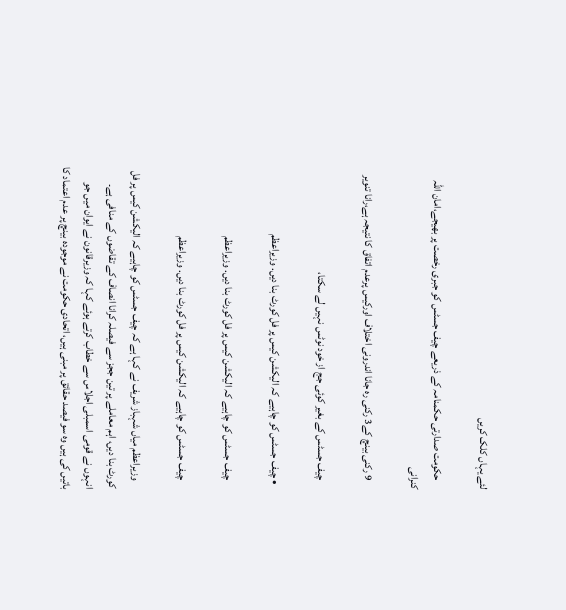لئے یہاں کلک کریں

    حکومت صدارتی حکمنامہ کے ذریعے چیف جسٹس کو جبری رخصت پر بھیجے،امان اللہ کنرانی

    9 رکنی بینچ کے3 رکنی رہ جانا اندرونی اختلاف اورکیس پرعدم اتفاق کا نتیجہ ہے،رانا تنویر

    چیف جسٹس کے بغیر کوئی جج از خود نوٹس نہیں لے سکتا،

  • چیف جسٹس کو چاہیے کہ الیکشن کیس پر فل کورٹ بنا دیں. وزیراعظم

    چیف جسٹس کو چاہیے کہ الیکشن کیس پر فل کورٹ بنا دیں. وزیراعظم

    چیف جسٹس کو چاہیے کہ الیکشن کیس پر فل کورٹ بنا دیں. وزیراعظم

    وزیراعظم میاں شہباز شریف نے کہا ہے کہ چیف جسٹس کو چاہیے کہ الیکشن کیس پر فل کورٹ بنا دیں، اہم معاملے پر تین ججز سے فیصلہ کرانا انصاف کے تقاضوں کے منافی ہے۔ انہوں نے قومی اسمبلی اجلاس سے خطاب کرتے ہوئے کہا کہ وزیرقانون نے ایوان میں جو باتیں کی ہیں وہ سو فیصد حقائق پر مبنی ہیں، اتحادی حکومت نے موجودہ بینچ پر عدم اعتماد کا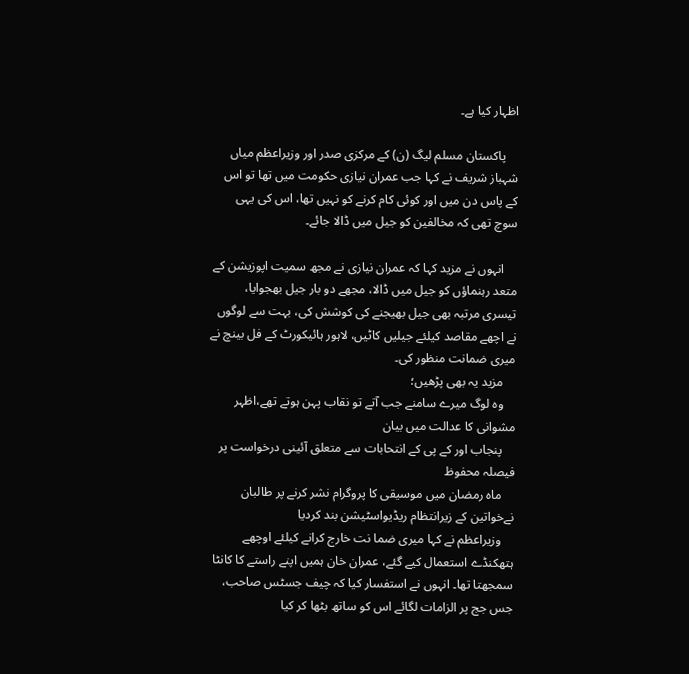اظہار کیا ہے۔

    پاکستان مسلم لیگ (ن) کے مرکزی صدر اور وزیراعظم میاں شہباز شریف نے کہا جب عمران نیازی حکومت میں تھا تو اس کے پاس دن میں اور کوئی کام کرنے کو نہیں تھا، اس کی یہی سوچ تھی کہ مخالفین کو جیل میں ڈالا جائے۔

    انہوں نے مزید کہا کہ عمران نیازی نے مجھ سمیت اپوزیشن کے متعد رہنماؤں کو جیل میں ڈالا، مجھے دو بار جیل بھجوایا، تیسری مرتبہ بھی جیل بھیجنے کی کوشش کی، بہت سے لوگوں نے اچھے مقاصد کیلئے جیلیں کاٹیں، لاہور ہائیکورٹ کے فل بینچ نے میری ضمانت منظور کی۔
    مزید یہ بھی پڑھیں؛
    وہ لوگ میرے سامنے جب آتے تو نقاب پہن ہوتے تھے،اظہر مشوانی کا عدالت میں بیان
    پنجاب اور کے پی کے انتحابات سے متعلق آئینی درخواست پر فیصلہ محفوظ
    ماہ رمضان میں موسیقی کا پروگرام نشر کرنے پر طالبان نےخواتین کے زیرانتظام ریڈیواسٹیشن بند کردیا
    وزیراعظم نے کہا میری ضما نت خارج کرانے کیلئے اوچھے ہتھکنڈے استعمال کیے گئے، عمران خان ہمیں اپنے راستے کا کانٹا سمجھتا تھا۔ انہوں نے استفسار کیا کہ چیف جسٹس صاحب، جس جج پر الزامات لگائے اس کو ساتھ بٹھا کر کیا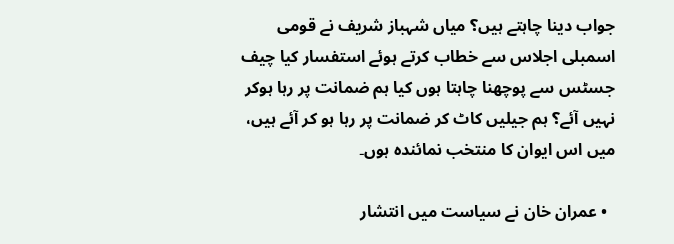جواب دینا چاہتے ہیں؟ میاں شہباز شریف نے قومی اسمبلی اجلاس سے خطاب کرتے ہوئے استفسار کیا چیف جسٹس سے پوچھنا چاہتا ہوں کیا ہم ضمانت پر رہا ہوکر نہیں آئے؟ ہم جیلیں کاٹ کر ضمانت پر رہا ہو کر آئے ہیں، میں اس ایوان کا منتخب نمائندہ ہوں۔

  • عمران خان نے سیاست میں انتشار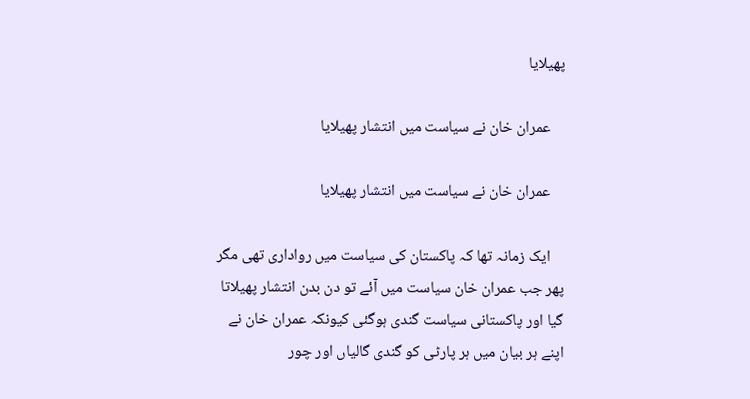پھیلایا

    عمران خان نے سیاست میں انتشار پھیلایا

    عمران خان نے سیاست میں انتشار پھیلایا

    ایک زمانہ تھا کہ پاکستان کی سیاست میں رواداری تھی مگر پھر جب عمران خان سیاست میں آئے تو دن بدن انتشار پھیلاتا گیا اور پاکستانی سیاست گندی ہوگئی کیونکہ عمران خان نے اپنے ہر بیان میں ہر پارٹی کو گندی گالیاں اور چور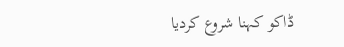ڈاکو کہنا شروع کردیا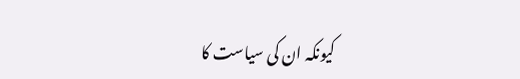کیونکہ ان کی سیاست کا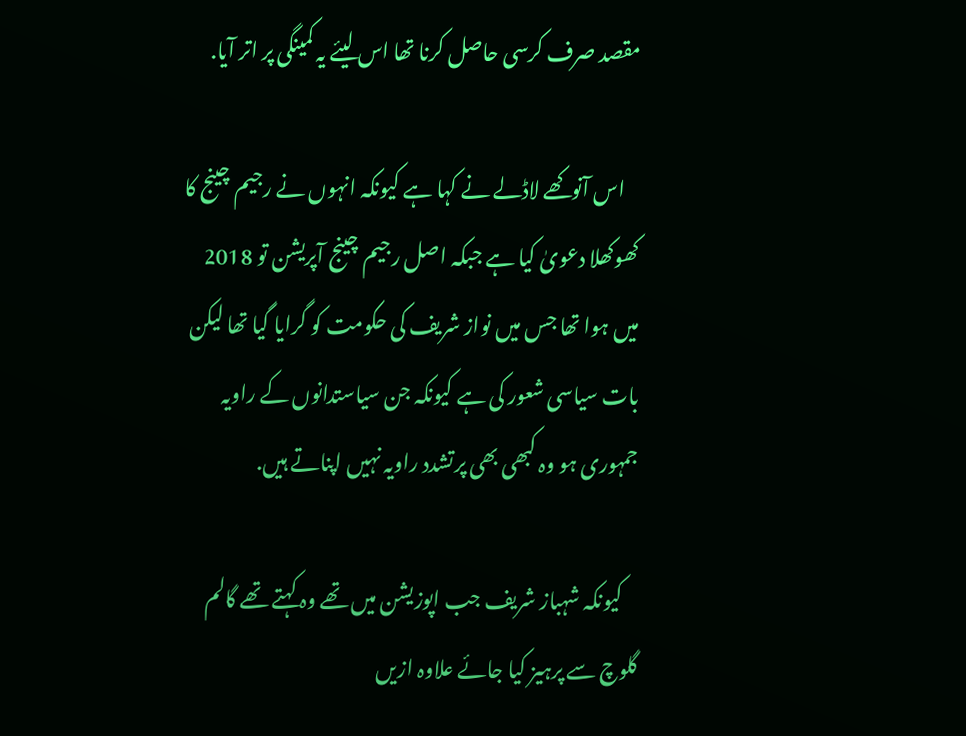مقصد صرف کرسی حاصل کرنا تھا اس لیئے یہ کمینگی پر اتر آیا.

    اس آنوکھے لاڈلے نے کہا ہے کیونکہ انہوں نے رجیم چینج کا کھوکھلا دعویٰ کیا ہے جبکہ اصل رجیم چینج آپریشن تو 2018 میں ہوا تھا جس میں نواز شریف کی حکومت کو گرایا گیا تھا لیکن بات سیاسی شعور کی ہے کیونکہ جن سیاستدانوں کے راویہ جمہوری ہو وہ کبھی بھی پرتشدد راویہ نہیں اپناتے ہیں.

    کیونکہ شہباز شریف جب اپوزیشن میں تھے وہ کہتے تھے گالم گلوچ سے پرہیز کیا جائے علاوہ ازیں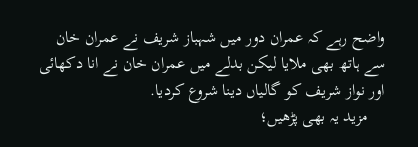واضح رہے کہ عمران دور میں شہباز شریف نے عمران خان سے ہاتھ بھی ملایا لیکن بدلے میں عمران خان نے انا دکھائی اور نواز شریف کو گالیاں دینا شروع کردیا.
    مزید یہ بھی پڑھیں؛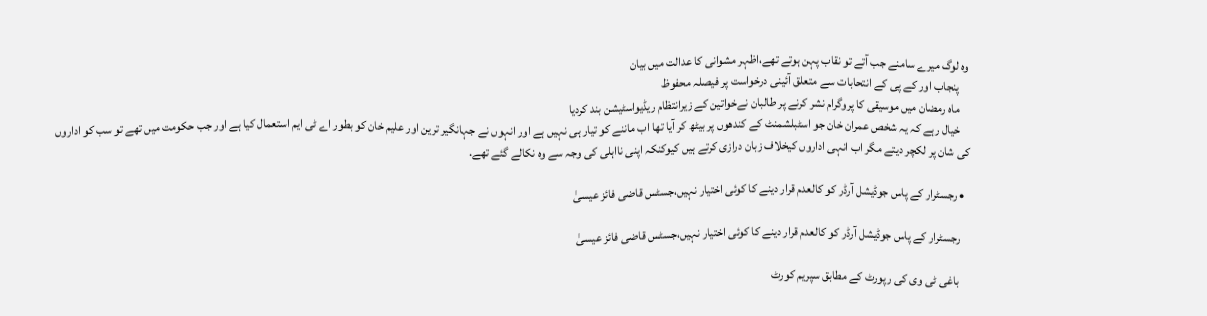وہ لوگ میرے سامنے جب آتے تو نقاب پہن ہوتے تھے،اظہر مشوانی کا عدالت میں بیان
    پنجاب اور کے پی کے انتحابات سے متعلق آئینی درخواست پر فیصلہ محفوظ
    ماہ رمضان میں موسیقی کا پروگرام نشر کرنے پر طالبان نےخواتین کے زیرانتظام ریڈیواسٹیشن بند کردیا
    خیال رہے کہ یہ شخص عمران خان جو اسٹبلشمنٹ کے کندھوں پر بیٹھ کر آیا تھا اب ماننے کو تیار ہی نہیں ہے اور انہوں نے جہانگیر ترین اور علیم خان کو بطور اے ٹی ایم استعمال کیا ہے اور جب حکومت میں تھے تو سب کو اداروں کی شان پر لکچر دیتے مگر اب انہی اداروں کیخلاف زبان درازی کرتے ہیں کیوکنکہ اپنی نااہلی کی وجہ سے وہ نکالے گئے تھے.

  • رجسٹرار کے پاس جوڈیشل آرڈر کو کالعدم قرار دینے کا کوئی اختیار نہیں،جسٹس قاضی فائز عیسیٰ

    رجسٹرار کے پاس جوڈیشل آرڈر کو کالعدم قرار دینے کا کوئی اختیار نہیں،جسٹس قاضی فائز عیسیٰ

    باغی ٹی وی کی رپورٹ کے مطابق سپریم کورٹ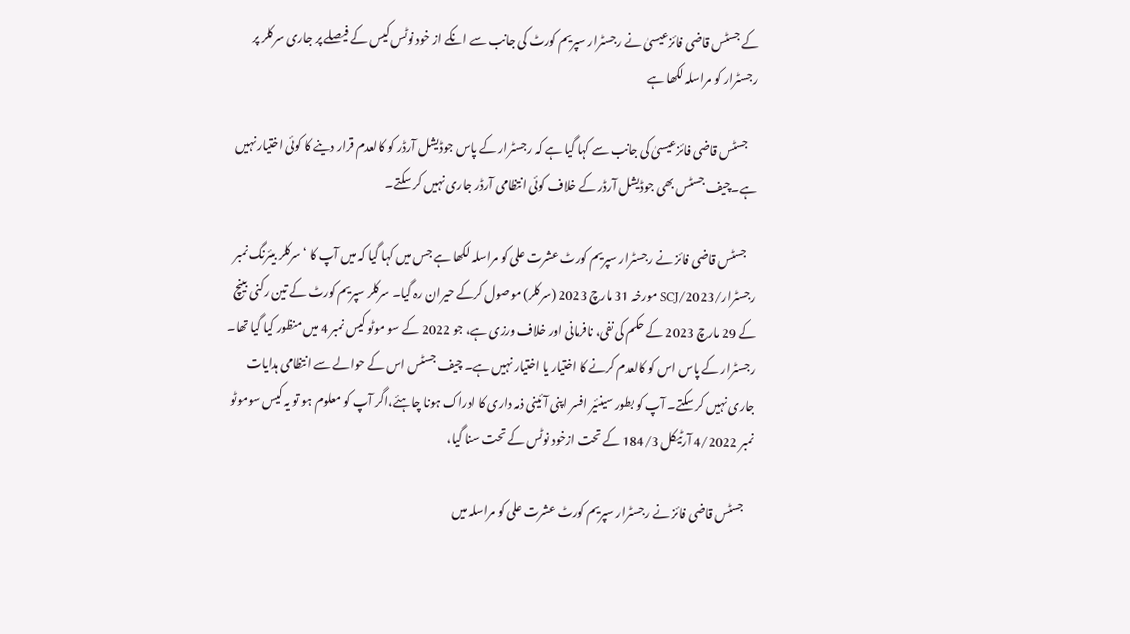کے جسٹس قاضی فائزعیسیٰ نے رجسٹرار سپریم کورٹ کی جانب سے انکے از خود نوٹس کیس کے فیصلے پر جاری سرکلر پر رجسٹرار کو مراسلہ لکھا ہے

    جسٹس قاضی فائزعیسیٰ کی جانب سے کہا گیا ہے کہ رجسٹرار کے پاس جوڈیشل آرڈر کو کالعدم قرار دینے کا کوئی اختیار نہیں ہے۔چیف جسٹس بھی جوڈیشل آرڈر کے خلاف کوئی انتظامی آرڈر جاری نہیں کر سکتے۔

    جسٹس قاضی فائز نے رجسٹرار سپریم کورٹ عشرت علی کو مراسلہ لکھا ہے جس میں کہا گیا کہ میں آپ کا ‘سرکلر بیئرنگ نمبر رجسٹرار/2023/SCJ مورخہ 31 مارچ 2023 (سرکلر) موصول کرکے حیران رہ گیا۔ سرکلر سپریم کورٹ کے تین رکنی بینچ کے 29 مارچ 2023 کے حکم کی نفی، نافرمانی اور خلاف ورزی ہے، جو 2022 کے سو موٹو کیس نمبر 4 میں منظور کیا گیا تھا۔ رجسٹرار کے پاس اس کو کالعدم کرنے کا اختیار یا اختیار نہیں ہے۔ چیف جسٹس اس کے حوالے سے انتظامی ہدایات جاری نہیں کر سکتے۔ آپ کو بطور سینئیر افسر اپنی آئینی ذمہ داری کا ادراک ہونا چاہئے،اگر آپ کو معلوم ہو تو یہ کیس سوموٹو نمبر 4/2022 آرٹیکل 184/3 کے تحت ازخود نوٹس کے تحت سنا گیا،

    جسٹس قاضی فائز نے رجسٹرار سپریم کورٹ عشرت علی کو مراسلہ میں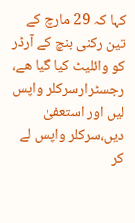کہا کہ 29 مارچ کے تین رکنی بنچ کے آرڈر کو وائلیٹ کیا گیا ھے، رجسٹرارسرکلر واپس لیں اور استعفیٰ دیں،سرکلر واپس لے کر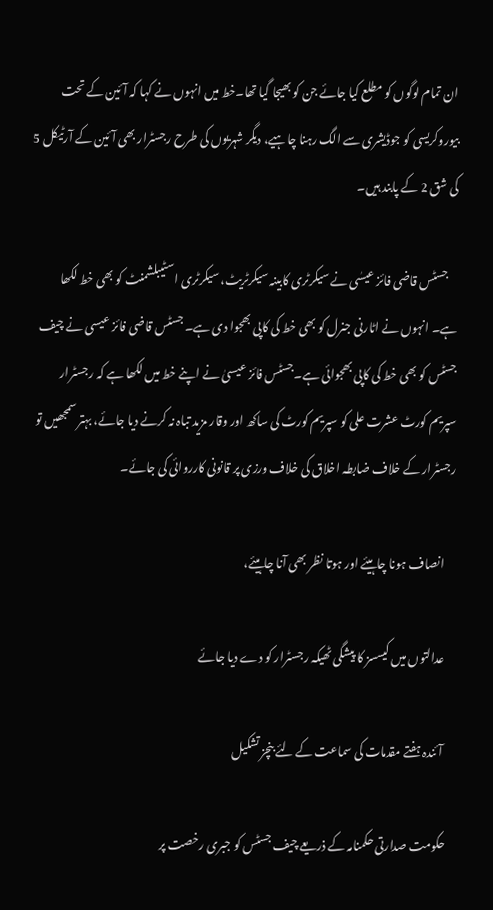ان تمام لوگوں کو مطلع کیا جائے جن کو بھیجا گیا تھا۔خط میں انہوں نے کہا کہ آئین کے تحت بیوروکریسی کو جوڈیشری سے الگ رہنا چاہیے، دیگر شہریوں کی طرح رجسٹرار بھی آئین کے آرٹیکل 5 کی شق 2 کے پابند ہیں۔

    جسٹس قاضی فائز عیسٰی نے سیکرٹری کابینہ سیکرٹریٹ، سیکرٹری اسٹیبلشمنٹ کو بھی خط لکھا ہے۔ انہوں نے اٹارنی جنرل کو بھی خط کی کاپی بھجوا دی ہے۔ جسٹس قاضی فائز عیسی نے چیف جسٹس کو بھی خط کی کاپی بھجوائی ہے۔جسٹس فائز عیسیٰ نے اپنے خط میں لکھا ہے کہ رجسٹرار سپریم کورٹ عشرت علی کو سپریم کورٹ کی ساکھ اور وقار مزید تباہ نہ کرنے دیا جائے، بہتر سمجھیں تو رجسٹرار کے خلاف ضابطہ اخلاق کی خلاف ورزی پر قانونی کارروائی کی جائے۔

     انصاف ہونا چاہیئے اور ہوتا نظر بھی آنا چاہیئے،

     عدالتوں میں کیسسز کا پیشگی ٹھیکہ رجسٹرار کو دے دیا جائے

     آئندہ ہفتے مقدمات کی سماعت کے لئے بنچز تشکیل

    حکومت صدارتی حکمنامہ کے ذریعے چیف جسٹس کو جبری رخصت پر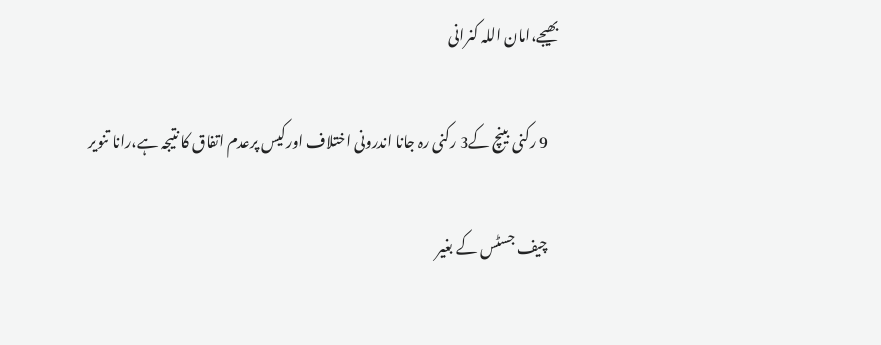بھیجے،امان اللہ کنرانی

    9 رکنی بینچ کے3 رکنی رہ جانا اندرونی اختلاف اورکیس پرعدم اتفاق کا نتیجہ ہے،رانا تنویر

    چیف جسٹس کے بغیر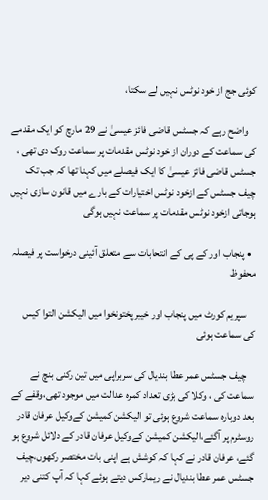کوئی جج از خود نوٹس نہیں لے سکتا،

    واضح رہے کہ جسٹس قاضی فائز عیسیٰ نے 29 مارچ کو ایک مقدمے کی سماعت کے دوران از خود نوٹس مقدمات پر سماعت روک دی تھی ، جسٹس قاضی فائز عیسیٰ کا ایک فیصلے میں کہنا تھا کہ جب تک چیف جسٹس کے ازخود نوٹس اختیارات کے بارے میں قانون سازی نہیں ہوجاتی ازخود نوٹس مقدمات پر سماعت نہیں ہوگی

  • پنجاب اور کے پی کے انتحابات سے متعلق آئینی درخواست پر فیصلہ محفوظ

    سپریم کورٹ میں پنجاب اور خیبرپختونخوا میں الیکشن التوا کیس کی سماعت ہوئی

    چیف جسٹس عمر عطا بندیال کی سربراپی میں تین رکنی بنچ نے سماعت کی ، وکلا کی بڑی تعداد کمرہ عدالت میں موجود تھی،وقفے کے بعد دوبارہ سماعت شروع ہوئی تو الیکشن کمیشن کےوکیل عرفان قادر روسٹرم پر آگئے،الیکشن کمیشن کےوکیل عرفان قادر کے دلائل شروع ہو گئے، عرفان قادر نے کہا کہ کوشش ہے اپنی بات مختصر رکھوں،چیف جسٹس عمر عطا بندیال نے ریمارکس دیتے ہوئے کہا کہ آپ کتنی دیر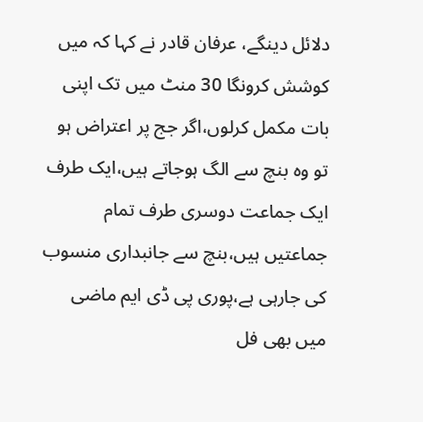دلائل دینگے، عرفان قادر نے کہا کہ میں کوشش کرونگا 30 منٹ میں تک اپنی بات مکمل کرلوں،اگر جج پر اعتراض ہو تو وہ بنچ سے الگ ہوجاتے ہیں،ایک طرف ایک جماعت دوسری طرف تمام جماعتیں ہیں،بنچ سے جانبداری منسوب کی جارہی ہے،پوری پی ڈی ایم ماضی میں بھی فل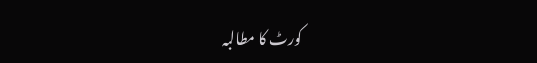کورٹ کا مطالبہ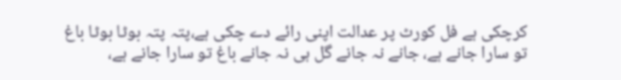کرچکی ہے فل کورٹ پر عدالت اپنی رائے دے چکی ہے،پتہ پتہ بوٹا بوٹا باغ تو سارا جانے ہے، جانے نہ جانے گل ہی نہ جانے باغ تو سارا جانے ہے،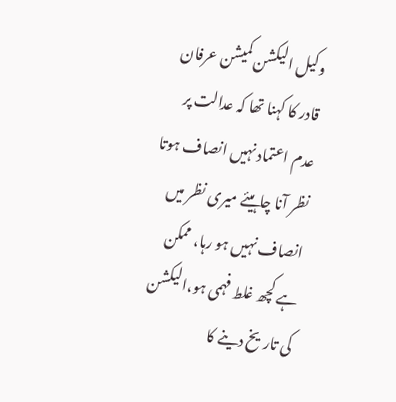وکیل الیکشن کمیشن عرفان قادر کا کہنا تھا کہ عدالت پر عدم اعتماد نہیں انصاف ہوتا نظر آنا چاہیئے میری نظر میں انصاف نہیں ہو رہا، ممکن ہے کچھ غلط فہمی ہو،الیکشن کی تاریخ دینے کا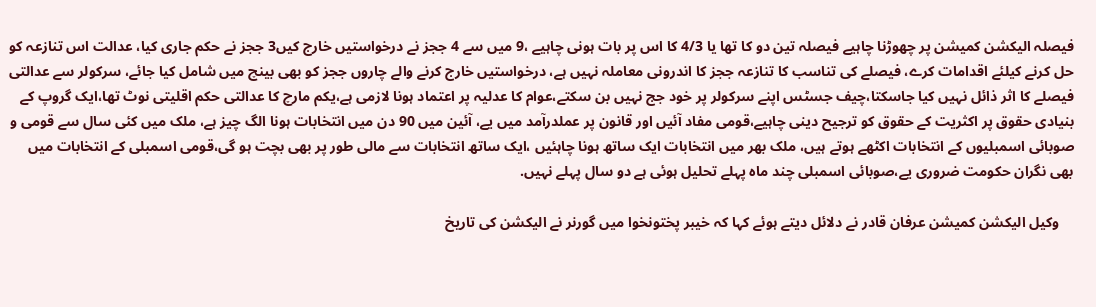فیصلہ الیکشن کمیشن پر چھوڑنا چاہیے فیصلہ تین دو کا تھا یا 4/3 کا اس پر بات ہونی چاہیے ،9 میں سے 4 ججز نے درخواستیں خارج کیں3 ججز نے حکم جاری کیا، عدالت اس تنازعہ کو حل کرنے کیلئے اقدامات کرے، فیصلے کی تناسب کا تنازعہ ججز کا اندرونی معاملہ نہیں ہے، درخواستیں خارج کرنے والے چاروں ججز کو بھی بینچ میں شامل کیا جائے، سرکولر سے عدالتی فیصلے کا اثر ذائل نہیں کیا جاسکتا،چیف جسٹس اپنے سرکولر پر خود جج نہیں بن سکتے،عوام کا عدلیہ پر اعتماد ہونا لازمی ہے،یکم مارچ کا عدالتی حکم اقلیتی نوٹ تھا،ایک گروپ کے بنیادی حقوق پر اکثریت کے حقوق کو ترجیح دینی چاہیے،قومی مفاد آئیں اور قانون پر عملدرآمد میں یے، آئین میں 90 دن میں انتخابات ہونا الگ چیز ہے، ملک میں کئی سال سے قومی و صوبائی اسمبلیوں کے انتخابات اکٹھے ہوتے ہیں، ملک بھر میں انتخابات ایک ساتھ ہونا چاہئیں ،ایک ساتھ انتخابات سے مالی طور پر بھی بچت ہو گی،قومی اسمبلی کے انتخابات میں بھی نگران حکومت ضروری یے،صوبائی اسمبلی چند ماہ پہلے تحلیل ہوئی ہے دو سال پہلے نہیں.

    وکیل الیکشن کمیشن عرفان قادر نے دلائل دیتے ہوئے کہا کہ خیبر پختونخوا میں گورنر نے الیکشن کی تاریخ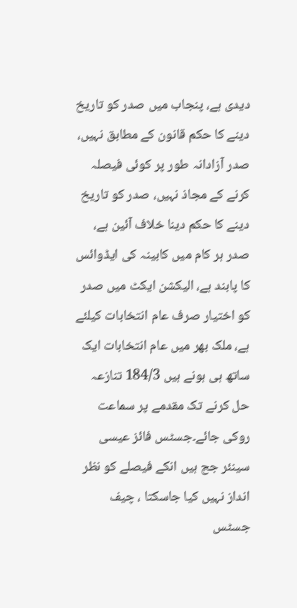دیدی ہے، پنجاب میں صدر کو تاریخ دینے کا حکم قانون کے مطابق نہیں، صدر آزادانہ طور پر کوئی فیصلہ کرنے کے مجاذ نہیں، صدر کو تاریخ دینے کا حکم دینا خلاف آئین ہے، صدر ہر کام میں کابینہ کی ایڈوائس کا پابند ہے، الیکشن ایکٹ میں صدر کو اختیار صرف عام انتخابات کیلئے ہے، ملک بھر میں عام انتخابات ایک ساتھ ہی ہونے ہیں 184/3 تنازعہ حل کرنے تک مقدمے پر سماعت روکی جائے۔جسٹس فائز عیسی سینئر جج ہیں انکے فیصلے کو نظر انداز نہیں کیا جاسکتا ، چیف جسٹس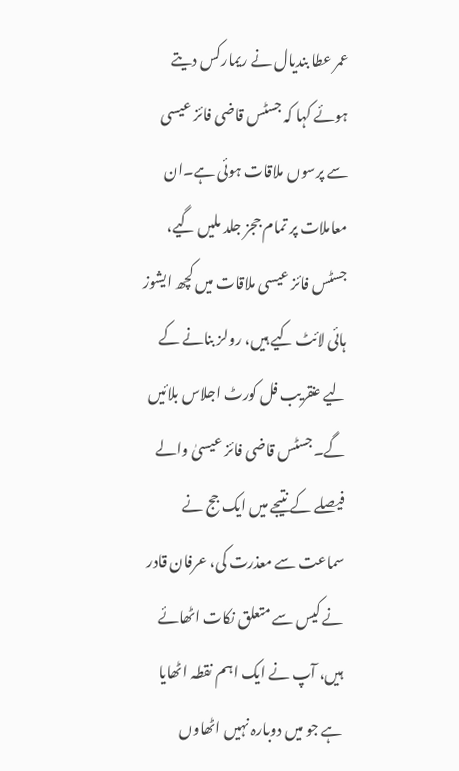عمر عطا بندیال نے ریمارکس دیتے ہوئے کہا کہ جسٹس قاضی فائز عیسی سے پرسوں ملاقات ہوئی ہے۔ان معاملات پر تمام ججز جلد ملیں گیے، جسٹس فائز عیسی ملاقات میں کچھ ایشوز ہائی لائٹ کیے ہیں، رولز بنانے کے لیے عنقریب فل کورٹ اجلاس بلائیں گے۔جسٹس قاضی فائز عیسیٰ والے فیصلے کے نتیجے میں ایک جج نے سماعت سے معذرت کی، عرفان قادر نے کیس سے متعلق نکات اٹھائے ہیں، آپ نے ایک اہم نقطہ اٹھایا ہے جو میں دوبارہ نہیں اٹھاوں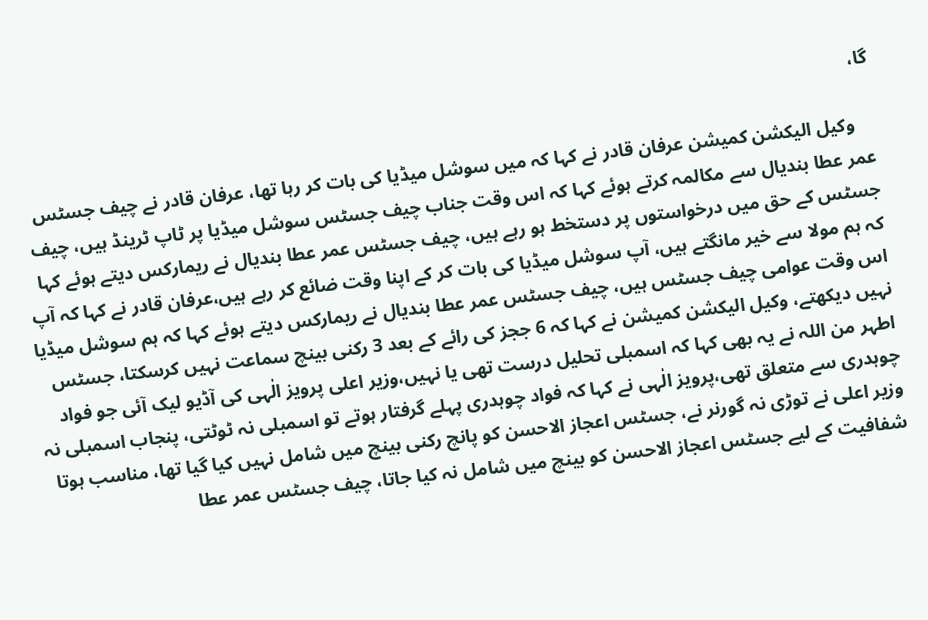گا،

    وکیل الیکشن کمیشن عرفان قادر نے کہا کہ میں سوشل میڈیا کی بات کر رہا تھا، عرفان قادر نے چیف جسٹس عمر عطا بندیال سے مکالمہ کرتے ہوئے کہا کہ اس وقت جناب چیف جسٹس سوشل میڈیا پر ٹاپ ٹرینڈ ہیں، چیف جسٹس کے حق میں درخواستوں پر دستخط ہو رہے ہیں، چیف جسٹس عمر عطا بندیال نے ریمارکس دیتے ہوئے کہا کہ ہم مولا سے خیر مانگتے ہیں، آپ سوشل میڈیا کی بات کر کے اپنا وقت ضائع کر رہے ہیں،عرفان قادر نے کہا کہ آپ اس وقت عوامی چیف جسٹس ہیں، چیف جسٹس عمر عطا بندیال نے ریمارکس دیتے ہوئے کہا کہ ہم سوشل میڈیا نہیں دیکھتے، وکیل الیکشن کمیشن نے کہا کہ 6 ججز کی رائے کے بعد 3 رکنی بینچ سماعت نہیں کرسکتا، جسٹس اطہر من اللہ نے یہ بھی کہا کہ اسمبلی تحلیل درست تھی یا نہیں،وزیر اعلی پرویز الٰہی کی آڈیو لیک آئی جو فواد چوہدری سے متعلق تھی،پرویز الٰہی نے کہا کہ فواد چوہدری پہلے گرفتار ہوتے تو اسمبلی نہ ٹوٹتی، پنجاب اسمبلی نہ وزیر اعلی نے توڑی نہ گورنر نے، جسٹس اعجاز الاحسن کو پانچ رکنی بینچ میں شامل نہیں کیا گیا تھا، مناسب ہوتا شفافیت کے لیے جسٹس اعجاز الاحسن کو بینچ میں شامل نہ کیا جاتا، چیف جسٹس عمر عطا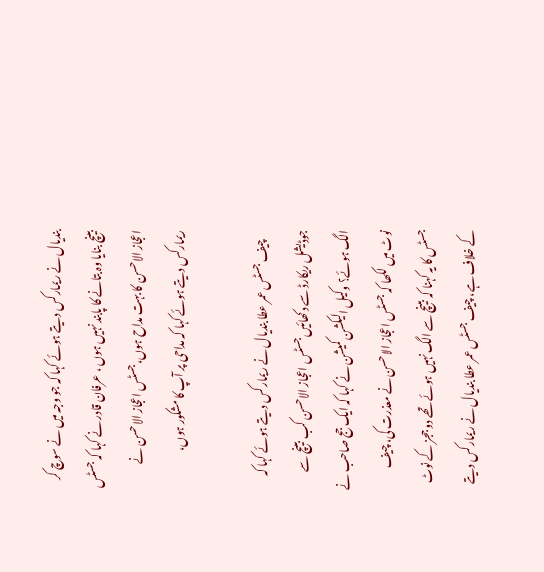بندیال نے ریمارکس دیتے ہوئے کہا کہ جو وجہ میں نے سوچ کر بینچ بنایا وہ بتانے کا پابند نہیں ہوں ، عرفان قادر نے کہا کہ جسٹس اعجاز الاحسن کا بہت مداح ہوں،جسٹس اعجاز الاحسن نے ریمارکس دیتے ہوئے کہا کہ مداحی پر آپ کا مشکور ہوں،

    چیف جسٹس عمر عطا بندیال نے ریمارکس دیتے ہوئے کہا کہ جوڈیشل ریکارڈ سے دکھائیں جسٹس اعجاز الاحسن کب بینچ سے الگ ہوئے؟ وکیل الیکشن کمیشن نے کہا کہ ایک جج صاحب نے نوٹ میں لکھا کہ جسٹس اعجاز الاحسن نے معذرت کی، چیف جسٹس کا یہ کہنا کہ بینچ سے الگ نہیں ہوئے تھے دو ججز کے نوٹ کے خلاف ہے، چیف جسٹس عمر عطا بندیال نے ریمارکس دیتے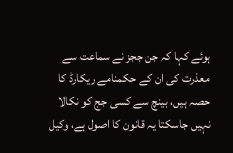ہوئے کہا کہ جن ججز نے سماعت سے معذرت کی ان کے حکمنامے ریکارڈ کا حصہ ہیں، بینچ سے کسی جج کو نکالا نہیں جاسکتا یہ قانون کا اصول ہے، وکیل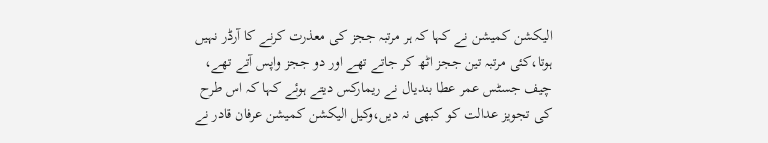الیکشن کمیشن نے کہا کہ ہر مرتبہ ججز کی معذرت کرنے کا آرڈر نہیں ہوتا،کئی مرتبہ تین ججز اٹھ کر جاتے تھے اور دو ججز واپس آتے تھے، چیف جسٹس عمر عطا بندیال نے ریمارکس دیتے ہوئے کہا کہ اس طرح کی تجویز عدالت کو کبھی نہ دیں،وکیل الیکشن کمیشن عرفان قادر نے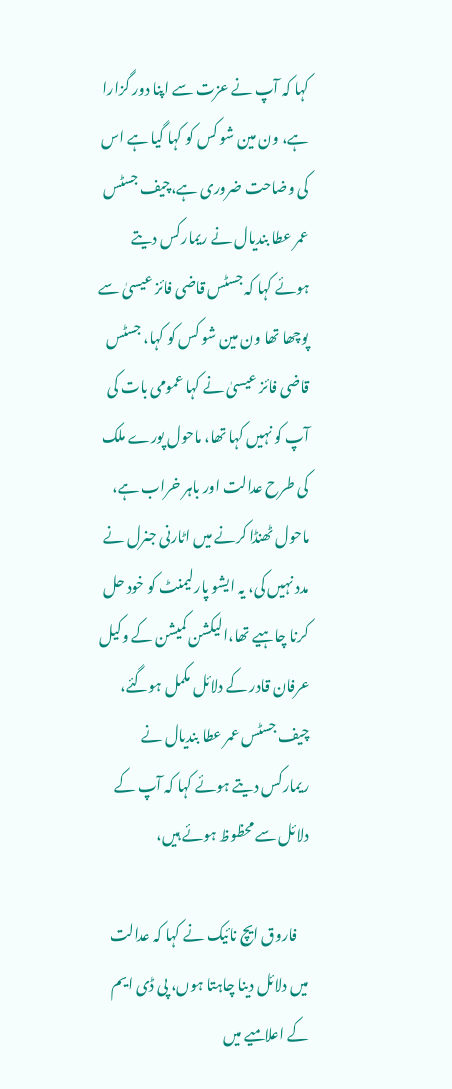کہا کہ آپ نے عزت سے اپنا دور گزارا ہے، ون مین شو کس کو کہا گیا ہے اس کی وضاحت ضروری ہے،چیف جسٹس عمر عطا بندیال نے ریمارکس دیتے ہوئے کہا کہ جسٹس قاضی فائز عیسیٰ سے پوچھا تھا ون مین شو کس کو کہا، جسٹس قاضی فائز عیسیٰ نے کہا عمومی بات کی آپ کو نہیں کہا تھا، ماحول پورے ملک کی طرح عدالت اور باہر خراب ہے، ماحول ٹھنڈا کرنے میں اٹارنی جنرل نے مدد نہیں کی، یہ ایشو پارلیمنٹ کو خود حل کرنا چاہیے تھا،الیکشن کمیشن کے وکیل عرفان قادر کے دلائل مکمل ہوگئے، چیف جسٹس عمر عطا بندیال نے ریمارکس دیتے ہوئے کہا کہ آپ کے دلائل سے محظوظ ہوئے ہیں،

    فاروق ایچ نائیک نے کہا کہ عدالت میں دلائل دینا چاہتا ہوں، پی ڈی ایم کے اعلامیے میں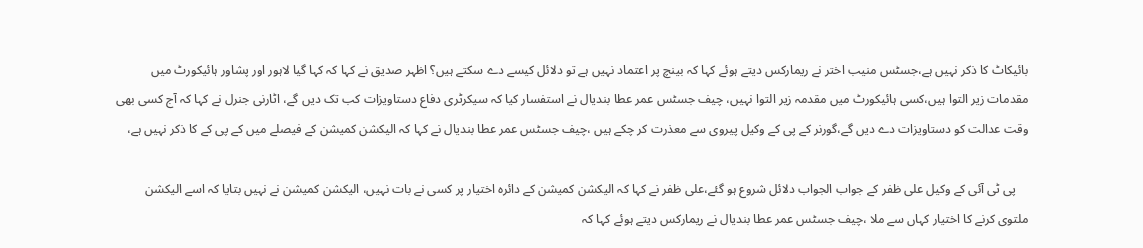بائیکاٹ کا ذکر نہیں ہے،جسٹس منیب اختر نے ریمارکس دیتے ہوئے کہا کہ بینچ پر اعتماد نہیں ہے تو دلائل کیسے دے سکتے ہیں؟ اظہر صدیق نے کہا کہ کہا گیا لاہور اور پشاور ہائیکورٹ میں مقدمات زیر التوا ہیں،کسی ہائیکورٹ میں مقدمہ زیر التوا نہیں، چیف جسٹس عمر عطا بندیال نے استفسار کیا کہ سیکرٹری دفاع دستاویزات کب تک دیں گے، اٹارنی جنرل نے کہا کہ آج کسی بھی وقت عدالت کو دستاویزات دے دیں گے،گورنر کے پی کے وکیل پیروی سے معذرت کر چکے ہیں ،چیف جسٹس عمر عطا بندیال نے کہا کہ الیکشن کمیشن کے فیصلے میں کے پی کے کا ذکر نہیں ہے،

    پی ٹی آئی کے وکیل علی ظفر کے جواب الجواب دلائل شروع ہو گئے،علی ظفر نے کہا کہ الیکشن کمیشن کے دائرہ اختیار پر کسی نے بات نہیں، الیکشن کمیشن نے نہیں بتایا کہ اسے الیکشن ملتوی کرنے کا اختیار کہاں سے ملا ،چیف جسٹس عمر عطا بندیال نے ریمارکس دیتے ہوئے کہا کہ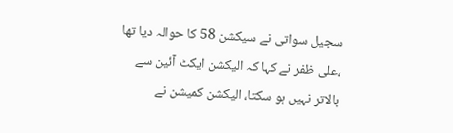سجیل سواتی نے سیکشن 58 کا حوالہ دیا تھا ،علی ظفر نے کہا کہ الیکشن ایکٹ آئین سے بالاتر نہیں ہو سکتا، الیکشن کمیشن نے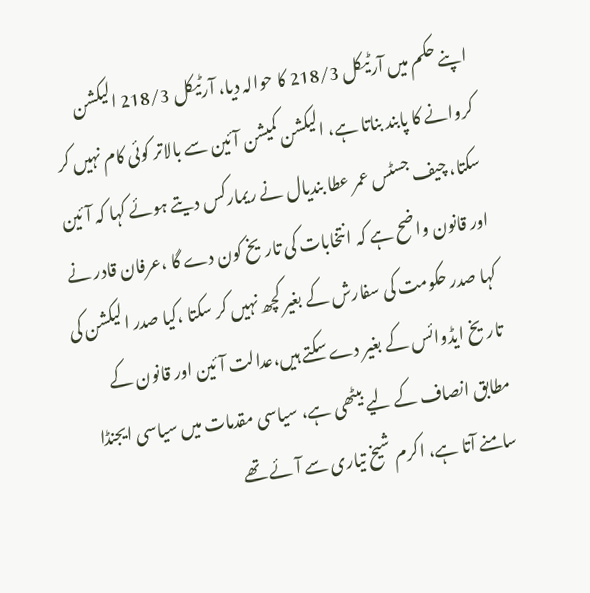اپنے حکم میں آرٹیکل 218/3 کا حوالہ دیا، آرٹیکل 218/3 الیکشن کروانے کا پابند بناتا ہے، الیکشن کمیشن آئین سے بالاتر کوئی کام نہیں کر سکتا، چیف جسٹس عمر عطا بندیال نے ریمارکس دیتے ہوئے کہا کہ آئین اور قانون واضح ہے کہ انتخابات کی تاریخ کون دے گا ،عرفان قادر نے کہا صدر حکومت کی سفارش کے بغیر کچھ نہیں کر سکتا ،کیا صدر الیکشن کی تاریخ ایڈوائس کے بغیر دے سکتے ہیں،عدالت آئین اور قانون کے مطابق انصاف کے لیے بیٹھی ہے، سیاسی مقدمات میں سیاسی ایجنڈا سامنے آتا ہے، اکرم شیخ تیاری سے آئے تھے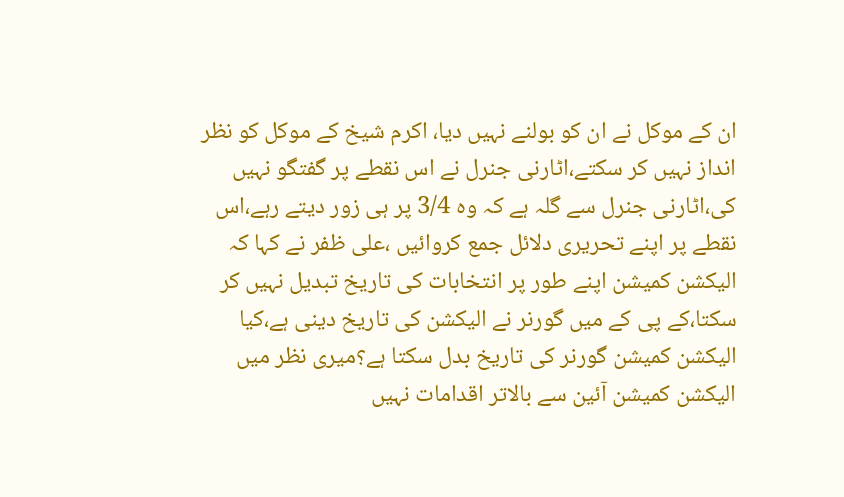ان کے موکل نے ان کو بولنے نہیں دیا، اکرم شیخ کے موکل کو نظر انداز نہیں کر سکتے،اٹارنی جنرل نے اس نقطے پر گفتگو نہیں کی،اٹارنی جنرل سے گلہ ہے کہ وہ 3/4 پر ہی زور دیتے رہے،اس نقطے پر اپنے تحریری دلائل جمع کروائیں ،علی ظفر نے کہا کہ الیکشن کمیشن اپنے طور پر انتخابات کی تاریخ تبدیل نہیں کر سکتا،کے پی کے میں گورنر نے الیکشن کی تاریخ دینی ہے،کیا الیکشن کمیشن گورنر کی تاریخ بدل سکتا ہے؟میری نظر میں الیکشن کمیشن آئین سے بالاتر اقدامات نہیں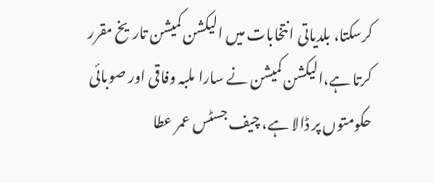کرسکتا، بلدیاتی انتخابات میں الیکشن کمیشن تاریخ مقرر کرتا ہے،الیکشن کمیشن نے سارا ملبہ وفاقی اور صوبائی حکومتوں پر ڈالا ہے، چیف جسٹس عمر عطا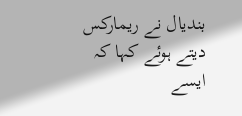بندیال نے ریمارکس دیتے ہوئے کہا کہ ایسے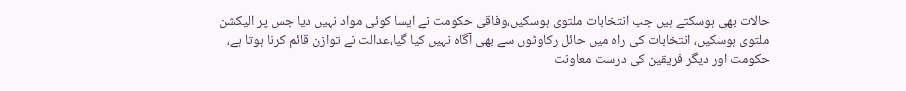حالات بھی ہوسکتے ہیں جب انتخابات ملتوی ہوسکیں،وفاقی حکومت نے ایسا کوئی مواد نہیں دیا جس پر الیکشن ملتوی ہوسکیں، انتخابات کی راہ میں حائل رکاوٹوں سے بھی آگاہ نہیں کیا گیا،عدالت نے توازن قائم کرنا ہوتا ہے، حکومت اور دیگر فریقین کی درست معاونت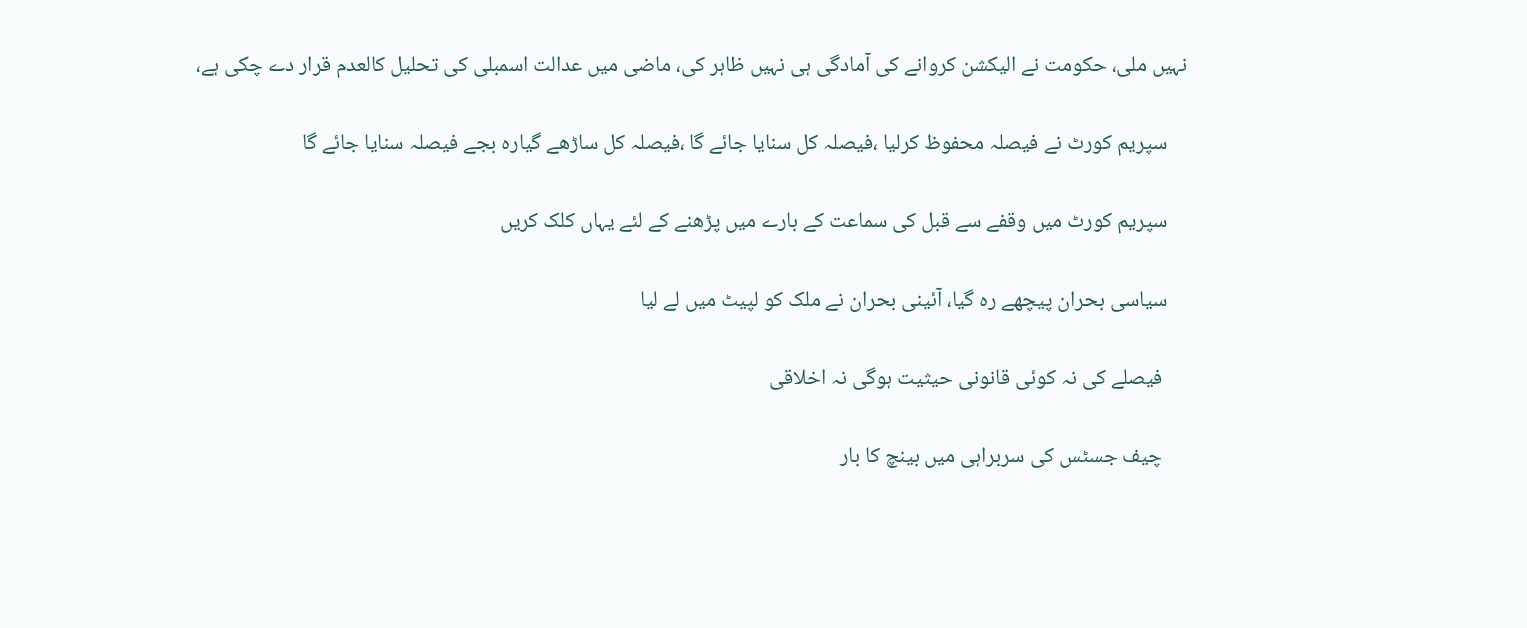نہیں ملی، حکومت نے الیکشن کروانے کی آمادگی ہی نہیں ظاہر کی، ماضی میں عدالت اسمبلی کی تحلیل کالعدم قرار دے چکی ہے،

    سپریم کورٹ نے فیصلہ محفوظ کرلیا ،فیصلہ کل سنایا جائے گا ،فیصلہ کل ساڑھے گیارہ بجے فیصلہ سنایا جائے گا

    سپریم کورٹ میں وقفے سے قبل کی سماعت کے بارے میں پڑھنے کے لئے یہاں کلک کریں

    سیاسی بحران پیچھے رہ گیا، آئینی بحران نے ملک کو لپیٹ میں لے لیا

     فیصلے کی نہ کوئی قانونی حیثیت ہوگی نہ اخلاقی

     چیف جسٹس کی سربراہی میں بینچ کا بار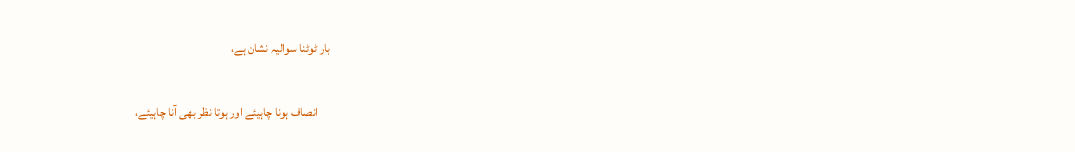بار ٹوٹنا سوالیہ نشان ہے،

     انصاف ہونا چاہیئے اور ہوتا نظر بھی آنا چاہیئے،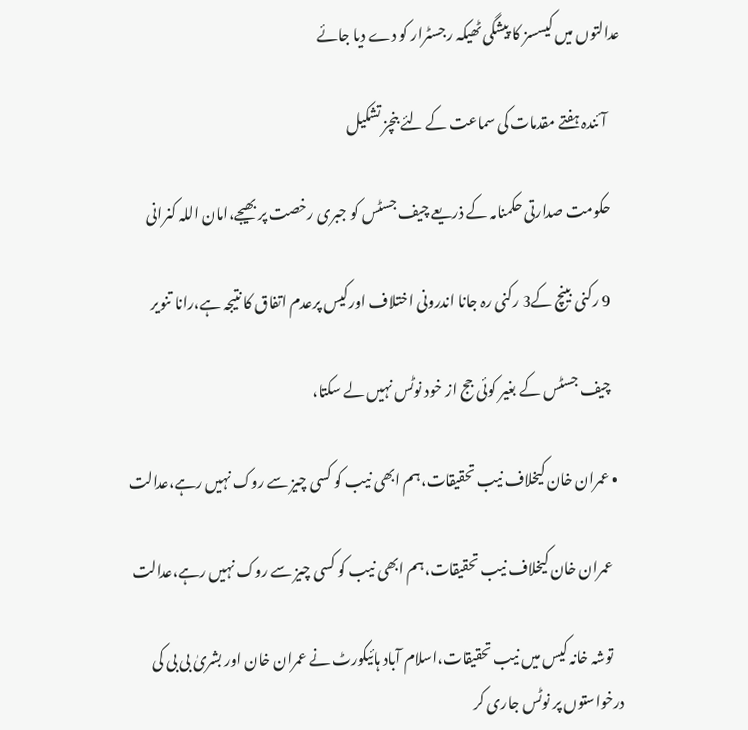عدالتوں میں کیسسز کا پیشگی ٹھیکہ رجسٹرار کو دے دیا جائے

     آئندہ ہفتے مقدمات کی سماعت کے لئے بنچز تشکیل

    حکومت صدارتی حکمنامہ کے ذریعے چیف جسٹس کو جبری رخصت پر بھیجے،امان اللہ کنرانی

    9 رکنی بینچ کے3 رکنی رہ جانا اندرونی اختلاف اورکیس پرعدم اتفاق کا نتیجہ ہے،رانا تنویر

    چیف جسٹس کے بغیر کوئی جج از خود نوٹس نہیں لے سکتا،

  • عمران خان کیخلاف نیب تحقیقات،ہم ابھی نیب کو کسی چیز سے روک نہیں رہے،عدالت

    عمران خان کیخلاف نیب تحقیقات،ہم ابھی نیب کو کسی چیز سے روک نہیں رہے،عدالت

    توشہ خانہ کیس میں نیب تحقیقات،اسلام آباد ہائیکورٹ نے عمران خان اور بشریٰ بی بی کی درخواستوں پر نوٹس جاری کر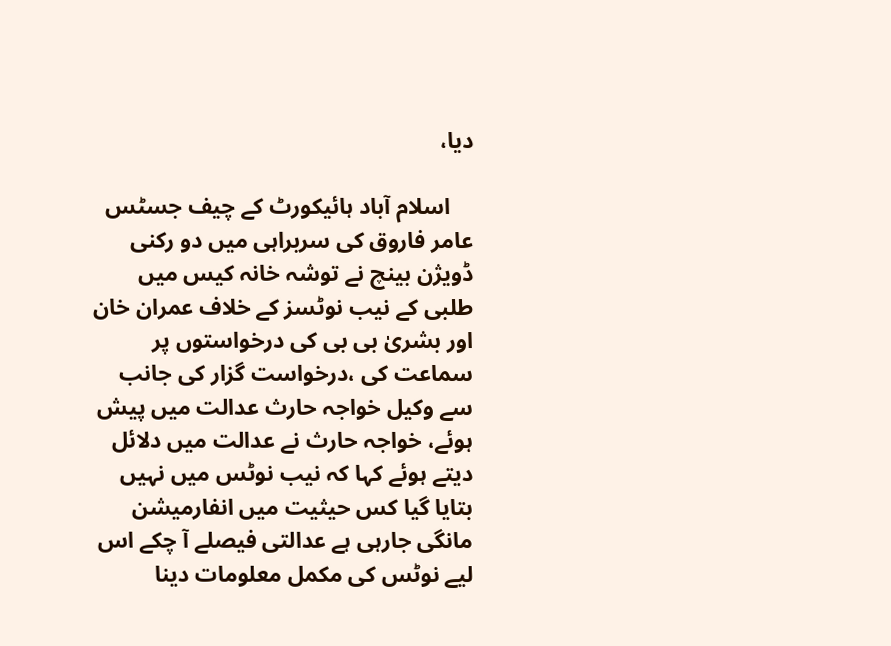دیا،

    اسلام آباد ہائیکورٹ کے چیف جسٹس عامر فاروق کی سربراہی میں دو رکنی ڈویژن بینچ نے توشہ خانہ کیس میں طلبی کے نیب نوٹسز کے خلاف عمران خان اور بشریٰ بی بی کی درخواستوں پر سماعت کی ،درخواست گزار کی جانب سے وکیل خواجہ حارث عدالت میں پیش ہوئے، خواجہ حارث نے عدالت میں دلائل دیتے ہوئے کہا کہ نیب نوٹس میں نہیں بتایا گیا کس حیثیت میں انفارمیشن مانگی جارہی ہے عدالتی فیصلے آ چکے اس لیے نوٹس کی مکمل معلومات دینا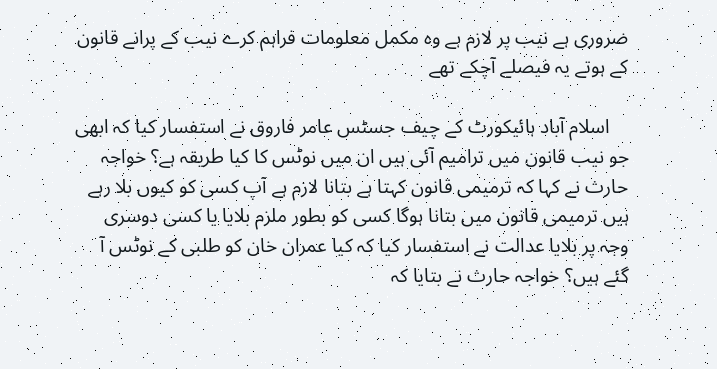ضروری ہے نیب پر لازم ہے وہ مکمل معلومات فراہم کرے نیب کے پرانے قانون کے ہوتے یہ فیصلے آچکے تھے

    اسلام آباد ہائیکورٹ کے چیف جسٹس عامر فاروق نے استفسار کیا کہ ابھی جو نیب قانون میں ترامیم آئی ہیں ان میں نوٹس کا کیا طریقہ ہے؟ خواجہ حارث نے کہا کہ ترمیمی قانون کہتا ہے بتانا لازم ہے آپ کسی کو کیوں بلا رہے ہیں ترمیمی قانون میں بتانا ہوگا کسی کو بطور ملزم بلایا یا کسی دوسری وجہ پر بلایا عدالت نے استفسار کیا کہ کیا عمران خان کو طلبی کے نوٹس آ گئے ہیں؟ خواجہ حارث نے بتایا کہ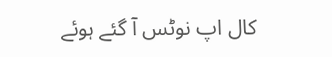کال اپ نوٹس آ گئے ہوئے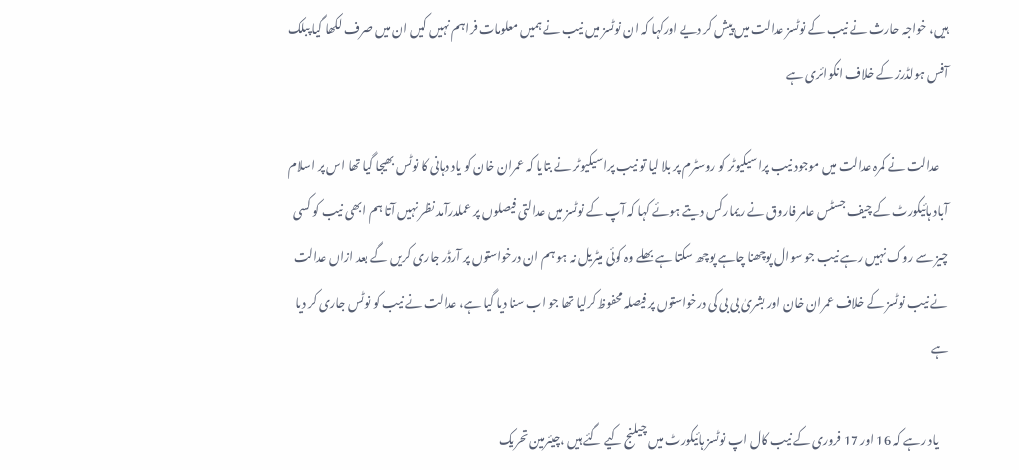ہیں، خواجہ حارث نے نیب کے نوٹسز عدالت میں پیش کر دیے اورکہا کہ ان نوٹسز میں نیب نے ہمیں معلومات فراہم نہیں کیں ان میں صرف لکھا گیا پبلک آفس ہولڈرز کے خلاف انکوائری ہے

    عدالت نے کمرہ عدالت میں موجود نیب پراسیکیوٹر کو روسٹرم پر بلا لیا تو نیب پراسیکیوٹر نے بتایا کہ عمران خان کو یاد دہانی کا نوٹس بھیجا گیا تھا اس پر اسلام آباد ہائیکورٹ کے چیف جسٹس عامر فاروق نے ریمارکس دیتے ہوئے کہا کہ آپ کے نوٹسز میں عدالتی فیصلوں پر عملدرآمد نظر نہیں آتا ہم ابھی نیب کو کسی چیز سے روک نہیں رہے نیب جو سوال پوچھنا چاہے پوچھ سکتا ہے بھلے وہ کوئی میٹریل نہ ہو ہم ان درخواستوں پر آرڈر جاری کریں گے بعد ازاں عدالت نے نیب نوٹسز کے خلاف عمران خان اور بشریٰ بی بی کی درخواستوں پر فیصلہ محفوظ کرلیا تھا جو اب سنا دیا گیا ہے، عدالت نے نیب کو نوٹس جاری کر دیا ہے

    یاد رہے کہ 16 اور 17 فروری کے نیب کال اپ نوٹسز ہائیکورٹ میں چیلنج کیے گئے ہیں ،چیئرمین تحریک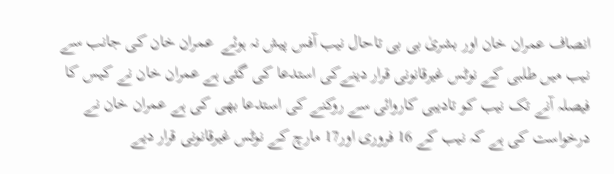انصاف عمران خان اور بشریٰ بی بی تاحال نیب آفس پیش نہ ہوئے  عمران خان کی جانب سے نیب میں طلبی کے نوٹس غیرقانونی قرار دینےکی استدعا کی گئی ہے عمران خان نے کیس کا فیصلہ آنے تک نیب کو تادیبی کاروائی سے روکنے کی استدعا بھی کی ہے عمران خان نے درخواست کی ہے کہ نیب کے 16 فروری اور17 مارچ کے نوٹس غیرقانونی قرار دیے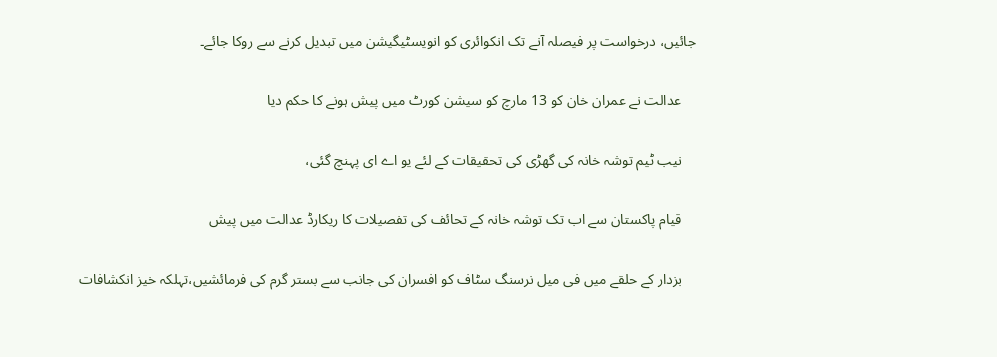جائیں، درخواست پر فیصلہ آنے تک انکوائری کو انویسٹیگیشن میں تبدیل کرنے سے روکا جائے۔

    عدالت نے عمران خان کو 13 مارچ کو سیشن کورٹ میں پیش ہونے کا حکم دیا

    نیب ٹیم توشہ خانہ کی گھڑی کی تحقیقات کے لئے یو اے ای پہنچ گئی،

    قیام پاکستان سے اب تک توشہ خانہ کے تحائف کی تفصیلات کا ریکارڈ عدالت میں پیش

    بزدار کے حلقے میں فی میل نرسنگ سٹاف کو افسران کی جانب سے بستر گرم کی فرمائشیں،تہلکہ خیز انکشافات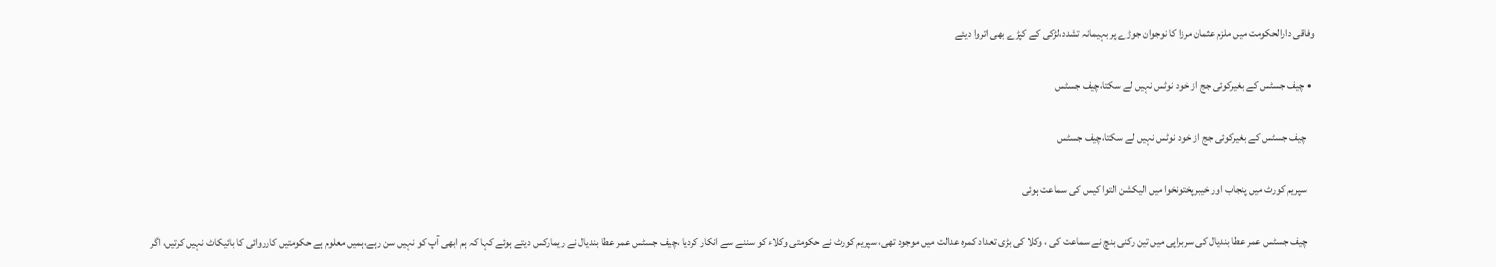وفاقی دارالحکومت میں ملزم عثمان مرزا کا نوجوان جوڑے پر بہیمانہ تشدد،لڑکی کے کپڑے بھی اتروا دیئے

  • چیف جسٹس کے بغیرکوئی جج از خود نوٹس نہیں لے سکتا،چیف جسٹس

    چیف جسٹس کے بغیرکوئی جج از خود نوٹس نہیں لے سکتا،چیف جسٹس

    سپریم کورٹ میں پنجاب اور خیبرپختونخوا میں الیکشن التوا کیس کی سماعت ہوئی

    چیف جسٹس عمر عطا بندیال کی سربراپی میں تین رکنی بنچ نے سماعت کی ، وکلا کی بڑی تعداد کمرہ عدالت میں موجود تھی، سپریم کورٹ نے حکومتی وکلاء کو سننے سے انکار کردیا ،چیف جسٹس عمر عطا بندیال نے ریمارکس دیتے ہوئے کہا کہ ہم ابھی آپ کو نہیں سن رہے،ہمیں معلوم ہے حکومتیں کارروائی کا بائیکاٹ نہیں کرتیں، اگر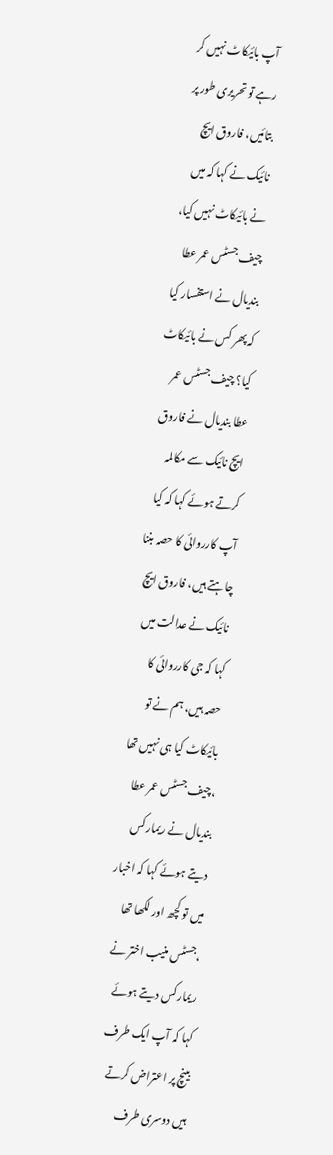آپ بائیکاٹ نہیں کر رہے تو تحریری طور پر بتائیں، فاروق ایچ نائیک نے کہا کہ میں نے بائیکاٹ نہیں کیا، چیف جسٹس عمر عطا بندیال نے استفسار کیا کہ پھر کس نے بائیکاٹ کیا؟ چیف جسٹس عمر عطا بندیال نے فاروق ایچ نائیک سے مکالمہ کرتے ہوئے کہا کہ کیا آپ کارروائی کا حصہ بننا چاہتے ہیں، فاروق ایچ نائیک نے عدالت میں کہا کہ جی کارروائی کا حصہ ہیں، ہم نے تو بائیکاٹ کیا ہی نہیں تھا ،چیف جسٹس عمر عطا بندیال نے ریمارکس دیتے ہوئے کہا کہ اخبار میں تو کچھ اور لکھا تھا ،جسٹس منیب اختر نے ریمارکس دیتے ہوئے کہا کہ آپ ایک طرف بینچ پر اعتراض کرتے ہیں دوسری طرف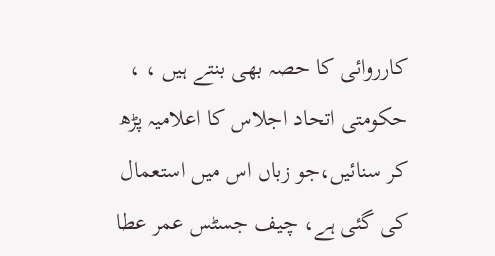کارروائی کا حصہ بھی بنتے ہیں ، ، حکومتی اتحاد اجلاس کا اعلامیہ پڑھ کر سنائیں،جو زباں اس میں استعمال کی گئی ہے، چیف جسٹس عمر عطا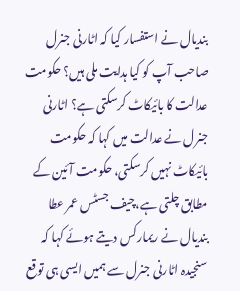بندیال نے استفسار کیا کہ اٹارنی جنرل صاحب آپ کو کیا ہدایت ملی ہیں؟ حکومت عدالت کا بائیکاٹ کرسکتی ہے؟ اٹارنی جنرل نے عدالت میں کہا کہ حکومت بائیکاٹ نہیں کرسکتی، حکومت آئین کے مطابق چلتی ہے،چیف جسٹس عمر عطا بندیال نے ریمارکس دیتے ہوئے کہا کہ سنجیدہ اٹارنی جنرل سے ہمیں ایسی ہی توقع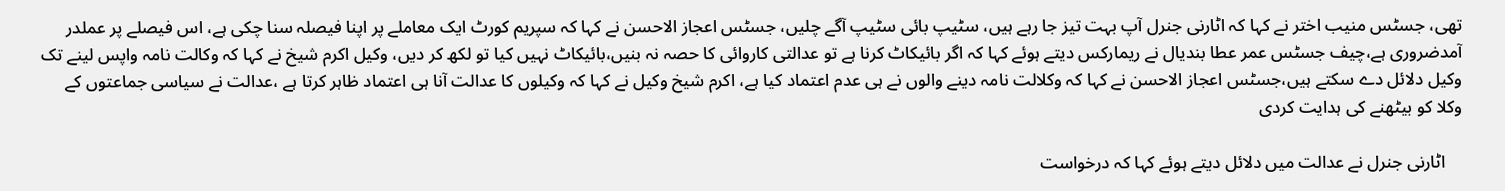تھی، جسٹس منیب اختر نے کہا کہ اٹارنی جنرل آپ بہت تیز جا رہے ہیں، سٹیپ بائی سٹیپ آگے چلیں، جسٹس اعجاز الاحسن نے کہا کہ سپریم کورٹ ایک معاملے پر اپنا فیصلہ سنا چکی ہے، اس فیصلے پر عملدر آمدضروری ہے،چیف جسٹس عمر عطا بندیال نے ریمارکس دیتے ہوئے کہا کہ اگر بائیکاٹ کرنا ہے تو عدالتی کاروائی کا حصہ نہ بنیں،بائیکاٹ نہیں کیا تو لکھ کر دیں، وکیل اکرم شیخ نے کہا کہ وکالت نامہ واپس لینے تک وکیل دلائل دے سکتے ہیں،جسٹس اعجاز الاحسن نے کہا کہ وکلالت نامہ دینے والوں نے ہی عدم اعتماد کیا ہے، اکرم شیخ وکیل نے کہا کہ وکیلوں کا عدالت آنا ہی اعتماد ظاہر کرتا ہے ،عدالت نے سیاسی جماعتوں کے وکلا کو بیٹھنے کی ہدایت کردی

    اٹارنی جنرل نے عدالت میں دلائل دیتے ہوئے کہا کہ درخواست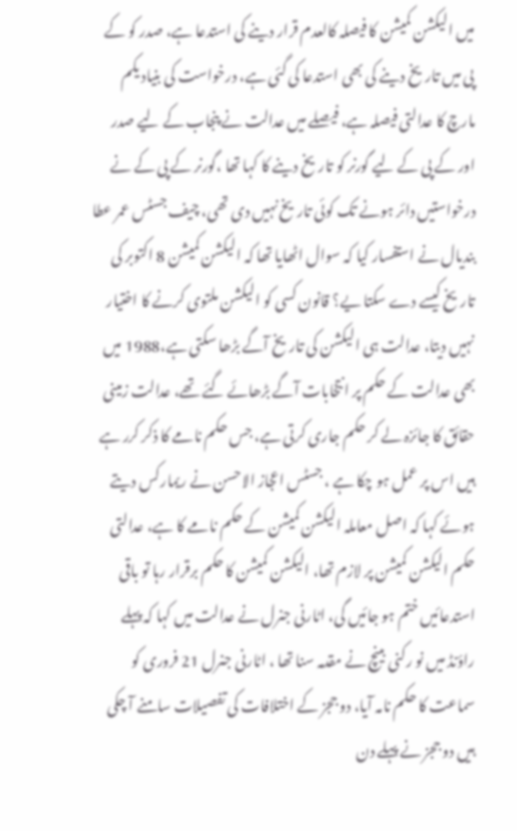میں الیکشن کمیشن کا فیصلہ کالعدم قرار دینے کی استدعا ہے، صدر کو کے پی میں تاریخ دینے کی بھی استدعا کی گئی ہے، درخواست کی بنیاد یکم مارچ کا عدالتی فیصلہ ہے، فیصلے میں عدالت نے پنجاب کے لیے صدر اور کے پی کے لیے گورنر کو تاریخ دینے کا کہا تھا ،گورنر کے پی کے نے درخواستیں دائر ہونے تک کوئی تاریخ نہیں دی تھی، چیف جسٹس عمر عطا بندیال نے استفسار کیا کہ سوال اٹھایا تھا کہ الیکشن کمیشن 8 اکتوبر کی تاریخ کیسے دے سکتا یے؟ قانون کسی کو الیکشن ملتوی کرنے کا اختیار نہیں دیتا، عدالت ہی الیکشن کی تاریخ آگے بڑھا سکتی ہے،1988 میں بھی عدالت کے حکم پر انتخابات آگے بڑھائے گئے تھے، عدالت زمینی حقائق کا جائزہ لے کر حکم جاری کرتی ہے، جس حکم نامے کا ذکر کرر ہے ہیں اس پر عمل ہو چکا ہے ، جسٹس اعجاز الاحسن نے ریمارکس دیتے ہوئے کہا کہ اصل معاملہ الیکشن کمیشن کے حکم نامے کا ہے، عدالتی حکم الیکشن کمیشن پر لازم تھا، الیکشن کمیشن کا حکم برقرار رہا تو باقی استدعائیں ختم ہو جائیں گی، اٹارنی جنرل نے عدالت میں کہا کہ پہلے راؤنڈ میں نو رکنی بینچ نے مقدمہ سنا تھا ، اٹارنی جنرل 21 فروری کو سماعت کا حکم نامہ آیا، دو ججز کے اختلافات کی تفصیلات سامنے آ چکی ہیں دو ججز نے پہلے دن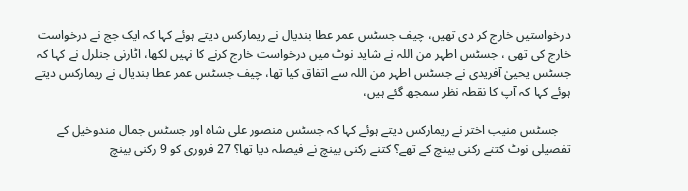درخواستیں خارج کر دی تھیں، چیف جسٹس عمر عطا بندیال نے ریمارکس دیتے ہوئے کہا کہ ایک جج نے درخواست خارج کی تھی ، جسٹس اطہر من اللہ نے شاید نوٹ میں درخواست خارج کرنے کا نہیں لکھا، اٹارنی جنلرل نے کہا کہ جسٹس یحییٰ آفریدی نے جسٹس اطہر من اللہ سے اتفاق کیا تھا، چیف جسٹس عمر عطا بندیال نے ریمارکس دیتے ہوئے کہا کہ آپ کا نقطہ نظر سمجھ گئے ہیں،

    جسٹس منیب اختر نے ریمارکس دیتے ہوئے کہا کہ جسٹس منصور علی شاہ اور جسٹس جمال مندوخیل کے تفصیلی نوٹ کتنے رکنی بینچ کے تھے؟ کتنے رکنی بینچ نے فیصلہ دیا تھا؟ 27 فروری کو 9 رکنی بینچ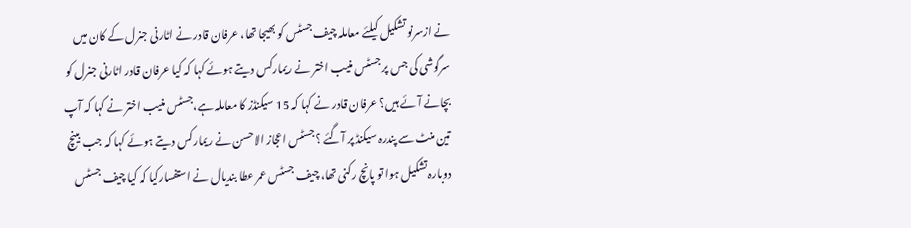نے ازسرنو تشکیل کیلئے معاملہ چیف جسٹس کو بھیجا تھا، عرفان قادر نے اٹارنی جنرل کے کان میں سرگوشی کی جس پر جسٹس منیب اختر نے ریمارکس دیتے ہوئے کہا کہ کیا عرفان قادر اٹارنی جنرل کو بچانے آئے ہیں؟ عرفان قادر نے کہا کہ 15 سیکنڈز کا معاملہ ہے،جسٹس منیب اختر نے کہا کہ آپ تین منٹ سے پندرہ سیکنڈ پر آگئے ؟ جسٹس اعجاز الاحسن نے ریمارکس دیتے ہوئے کہا کہ جب بینچ دوبارہ تشکیل ہوا تو پانچ رکنی تھا، چیف جسٹس عمر عطا بندیال نے استفسارکیا کہ کیا چیف جسٹس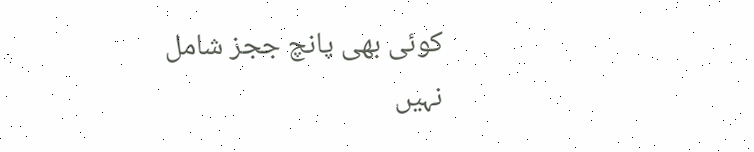کوئی بھی پانچ ججز شامل نہیں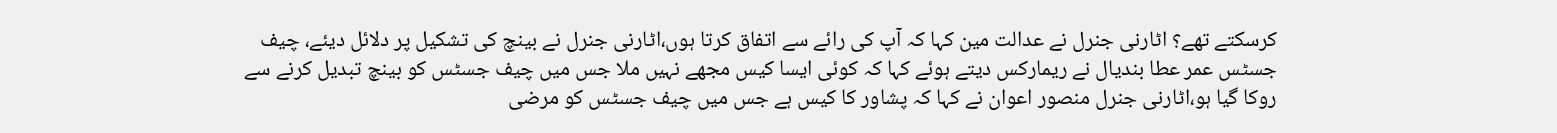کرسکتے تھے؟ اٹارنی جنرل نے عدالت مین کہا کہ آپ کی رائے سے اتفاق کرتا ہوں،اٹارنی جنرل نے بینچ کی تشکیل پر دلائل دیئے، چیف جسٹس عمر عطا بندیال نے ریمارکس دیتے ہوئے کہا کہ کوئی ایسا کیس مجھے نہیں ملا جس میں چیف جسٹس کو بینچ تبدیل کرنے سے روکا گیا ہو،اٹارنی جنرل منصور اعوان نے کہا کہ پشاور کا کیس ہے جس میں چیف جسٹس کو مرضی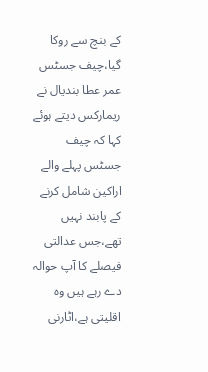کے بنچ سے روکا گیا،چیف جسٹس عمر عطا بندیال نے ریمارکس دیتے ہوئے کہا کہ چیف جسٹس پہلے والے اراکین شامل کرنے کے پابند نہیں تھے،جس عدالتی فیصلے کا آپ حوالہ دے رہے ہیں وہ اقلیتی ہے،اٹارنی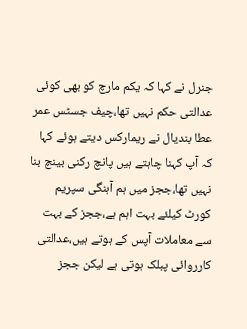جنرل نے کہا کہ یکم مارچ کو بھی کوئی عدالتی حکم نہیں تھا،چیف جسٹس عمر عطا بندیال نے ریمارکس دیتے ہوئے کہا کہ آپ کہنا چاہتے ہیں پانچ رکنی بینچ بنا نہیں تھا،ججز میں ہم آہنگی سپریم کورٹ کیلئے بہت اہم ہے،ججز کے بہت سے معاملات آپس کے ہوتے ہیں،عدالتی کارروائی پبلک ہوتی ہے لیکن ججز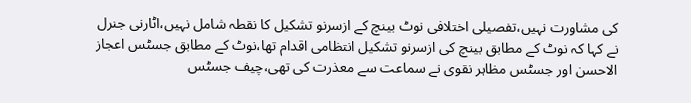کی مشاورت نہیں،تفصیلی اختلافی نوٹ بینچ کے ازسرنو تشکیل کا نقطہ شامل نہیں،اٹارنی جنرل نے کہا کہ نوٹ کے مطابق بینچ کی ازسرنو تشکیل انتظامی اقدام تھا،نوٹ کے مطابق جسٹس اعجاز الاحسن اور جسٹس مظاہر نقوی نے سماعت سے معذرت کی تھی،چیف جسٹس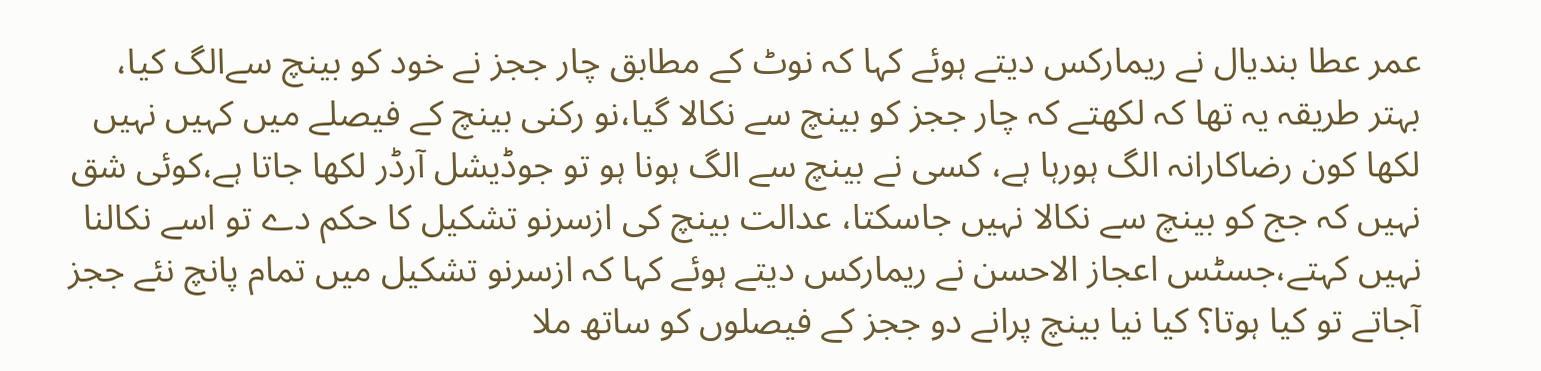عمر عطا بندیال نے ریمارکس دیتے ہوئے کہا کہ نوٹ کے مطابق چار ججز نے خود کو بینچ سےالگ کیا، بہتر طریقہ یہ تھا کہ لکھتے کہ چار ججز کو بینچ سے نکالا گیا،نو رکنی بینچ کے فیصلے میں کہیں نہیں لکھا کون رضاکارانہ الگ ہورہا ہے، کسی نے بینچ سے الگ ہونا ہو تو جوڈیشل آرڈر لکھا جاتا ہے،کوئی شق نہیں کہ جج کو بینچ سے نکالا نہیں جاسکتا، عدالت بینچ کی ازسرنو تشکیل کا حکم دے تو اسے نکالنا نہیں کہتے،جسٹس اعجاز الاحسن نے ریمارکس دیتے ہوئے کہا کہ ازسرنو تشکیل میں تمام پانچ نئے ججز آجاتے تو کیا ہوتا؟ کیا نیا بینچ پرانے دو ججز کے فیصلوں کو ساتھ ملا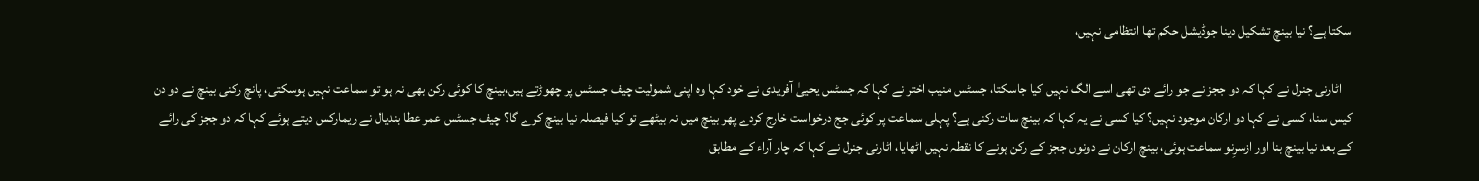سکتا ہے؟ نیا بینچ تشکیل دینا جوڈیشل حکم تھا انتظامی نہیں،

    اٹارنی جنرل نے کہا کہ دو ججز نے جو رائے دی تھی اسے الگ نہیں کیا جاسکتا، جسٹس منیب اختر نے کہا کہ جسٹس یحییٰ آفریدی نے خود کہا وہ اپنی شمولیت چیف جسٹس پر چھوڑتے ہیں،بینچ کا کوئی رکن بھی نہ ہو تو سماعت نہیں ہوسکتی، پانچ رکنی بینچ نے دو دن کیس سنا، کسی نے کہا دو ارکان موجود نہیں؟ کیا کسی نے یہ کہا کہ بینچ سات رکنی ہے؟ پہلی سماعت پر کوئی جج درخواست خارج کردے پھر بینچ میں نہ بیٹھے تو کیا فیصلہ نیا بینچ کرے گا؟ چیف جسٹس عمر عطا بندیال نے ریمارکس دیتے ہوئے کہا کہ دو ججز کی رائے کے بعد نیا بینچ بنا اور ازسرِنو سماعت ہوئی، بینچ ارکان نے دونوں ججز کے رکن ہونے کا نقطہ نہیں اٹھایا، اٹارنی جنرل نے کہا کہ چار آراء کے مطابق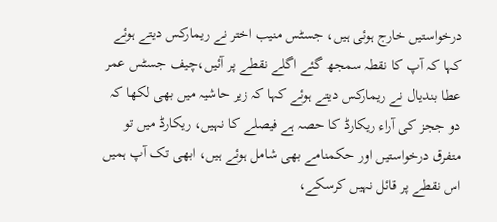درخواستیں خارج ہوئی ہیں، جسٹس منیب اختر نے ریمارکس دیتے ہوئے کہا کہ آپ کا نقطہ سمجھ گئے اگلے نقطے پر آئیں،چیف جسٹس عمر عطا بندیال نے ریمارکس دیتے ہوئے کہا کہ زیر حاشیہ میں بھی لکھا کہ دو ججز کی آراء ریکارڈ کا حصہ ہے فیصلے کا نہیں، ریکارڈ میں تو متفرق درخواستیں اور حکمنامے بھی شامل ہوئے ہیں، ابھی تک آپ ہمیں اس نقطے پر قائل نہیں کرسکے،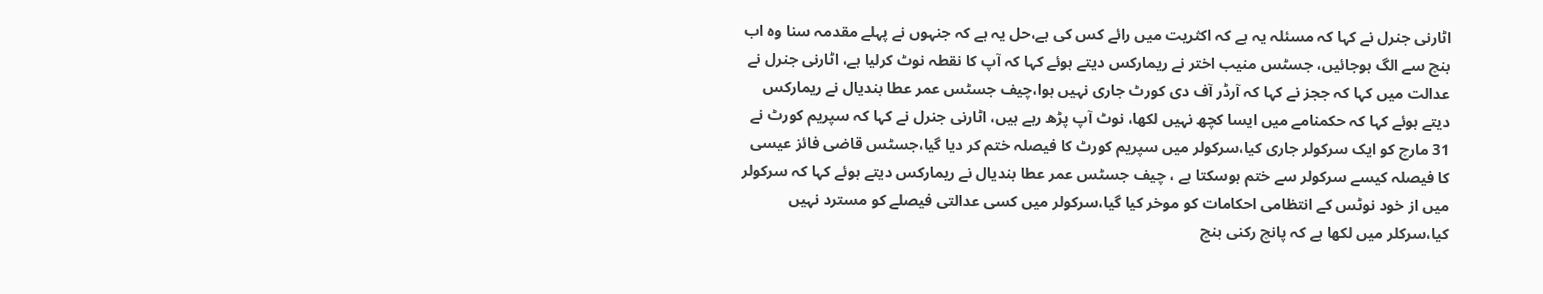اٹارنی جنرل نے کہا کہ مسئلہ یہ ہے کہ اکثریت میں رائے کس کی ہے،حل یہ ہے کہ جنہوں نے پہلے مقدمہ سنا وہ اب بنچ سے الگ ہوجائیں، جسٹس منیب اختر نے ریمارکس دیتے ہوئے کہا کہ آپ کا نقطہ نوٹ کرلیا ہے، اٹارنی جنرل نے عدالت میں کہا کہ ججز نے کہا کہ آرڈر آف دی کورٹ جاری نہیں ہوا،چیف جسٹس عمر عطا بندیال نے ریمارکس دیتے ہوئے کہا کہ حکمنامے میں ایسا کچھ نہیں لکھا، نوٹ آپ پڑھ رہے ہیں، اٹارنی جنرل نے کہا کہ سپریم کورٹ نے 31 مارچ کو ایک سرکولر جاری کیا،سرکولر میں سپریم کورٹ کا فیصلہ ختم کر دیا گیا،جسٹس قاضی فائز عیسی کا فیصلہ کیسے سرکولر سے ختم ہوسکتا ہے ، چیف جسٹس عمر عطا بندیال نے ریمارکس دیتے ہوئے کہا کہ سرکولر میں از خود نوٹس کے انتظامی احکامات کو موخر کیا گیا،سرکولر میں کسی عدالتی فیصلے کو مسترد نہیں کیا،سرکلر میں لکھا ہے کہ پانچ رکنی بنچ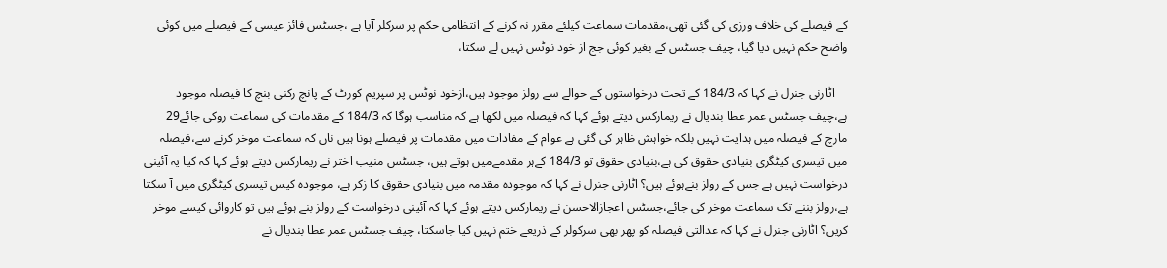کے فیصلے کی خلاف ورزی کی گئی تھی،مقدمات سماعت کیلئے مقرر نہ کرنے کے انتظامی حکم پر سرکلر آیا ہے ،جسٹس فائز عیسی کے فیصلے میں کوئی واضح حکم نہیں دیا گیا، چیف جسٹس کے بغیر کوئی جج از خود نوٹس نہیں لے سکتا،

    اٹارنی جنرل نے کہا کہ 184/3 کے تحت درخواستوں کے حوالے سے رولز موجود ہیں،ازخود نوٹس پر سپریم کورٹ کے پانچ رکنی بنچ کا فیصلہ موجود ہے،چیف جسٹس عمر عطا بندیال نے ریمارکس دیتے ہوئے کہا کہ فیصلہ میں لکھا ہے کہ مناسب ہوگا کہ 184/3 کے مقدمات کی سماعت روکی جائے29 مارچ کے فیصلہ میں ہدایت نہیں بلکہ خواہش ظاہر کی گئی ہے عوام کے مفادات میں مقدمات پر فیصلے ہونا ہیں ناں کہ سماعت موخر کرنے سے،فیصلہ میں تیسری کیٹگری بنیادی حقوق کی ہے،بنیادی حقوق تو 184/3 کےہر مقدمےمیں ہوتے ہیں، جسٹس منیب اختر نے ریمارکس دیتے ہوئے کہا کہ کیا یہ آئینی درخواست نہیں ہے جس کے رولز بنےہوئے ہیں؟ اٹارنی جنرل نے کہا کہ موجودہ مقدمہ میں بنیادی حقوق کا زکر ہے، موجودہ کیس تیسری کیٹگری میں آ سکتا ہے،رولز بننے تک سماعت موخر کی جائے،جسٹس اعجازالاحسن نے ریمارکس دیتے ہوئے کہا کہ آئینی درخواست کے رولز بنے ہوئے ہیں تو کاروائی کیسے موخر کریں؟ اٹارنی جنرل نے کہا کہ عدالتی فیصلہ کو پھر بھی سرکولر کے ذریعے ختم نہیں کیا جاسکتا، چیف جسٹس عمر عطا بندیال نے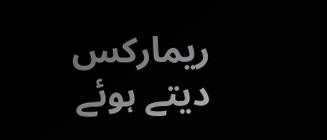ریمارکس دیتے ہوئے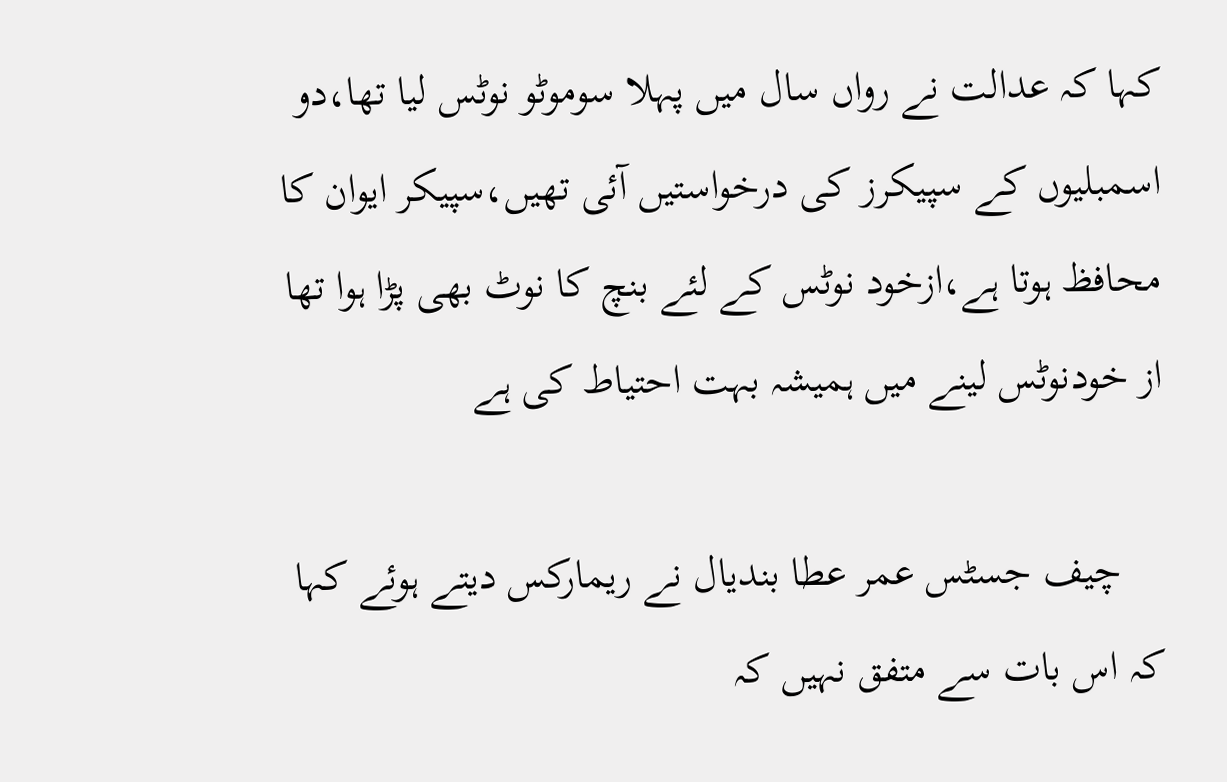کہا کہ عدالت نے رواں سال میں پہلا سوموٹو نوٹس لیا تھا،دو اسمبلیوں کے سپیکرز کی درخواستیں آئی تھیں،سپیکر ایوان کا محافظ ہوتا ہے،ازخود نوٹس کے لئے بنچ کا نوٹ بھی پڑا ہوا تھا از خودنوٹس لینے میں ہمیشہ بہت احتیاط کی ہے

    چیف جسٹس عمر عطا بندیال نے ریمارکس دیتے ہوئے کہا کہ اس بات سے متفق نہیں کہ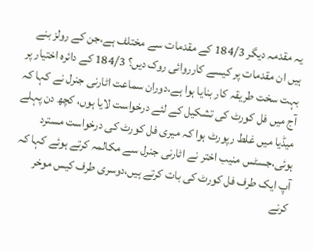یہ مقدمہ دیگر 184/3 کے مقدمات سے مختلف ہے،جن کے رولز بنے ہیں ان مقدمات پر کیسے کارروائی روک دیں؟ 184/3 کے دائرہ اختیار پر بہت سخت طریقہ کار بنایا ہوا ہے،دوران سماعت اٹارنی جنرل نے کہا کہ آج میں فل کورٹ کی تشکیل کے لئے درخواست لایا ہوں، کچھ دن پہلے میڈیا میں غلط رپورٹ ہوا کہ میری فل کورٹ کی درخواست مسترد ہوئی،جسٹس منیب اختر نے اٹارنی جنرل سے مکالمہ کرتے ہوئے کہا کہ آپ ایک طرف فل کورٹ کی بات کرتے ہیں،دوسری طرف کیس موخر کرنے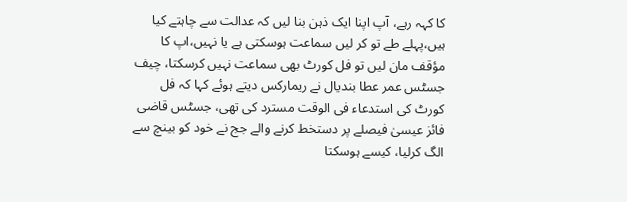کا کہہ رہے، آپ اپنا ایک ذہن بنا لیں کہ عدالت سے چاہتے کیا ہیں،پہلے طے تو کر لیں سماعت ہوسکتی ہے یا نہیں،اپ کا مؤقف مان لیں تو فل کورٹ بھی سماعت نہیں کرسکتا، چیف جسٹس عمر عطا بندیال نے ریمارکس دیتے ہوئے کہا کہ فل کورٹ کی استدعاء فی الوقت مسترد کی تھی، جسٹس قاضی فائز عیسیٰ فیصلے پر دستخط کرنے والے جج نے خود کو بینچ سے الگ کرلیا، کیسے ہوسکتا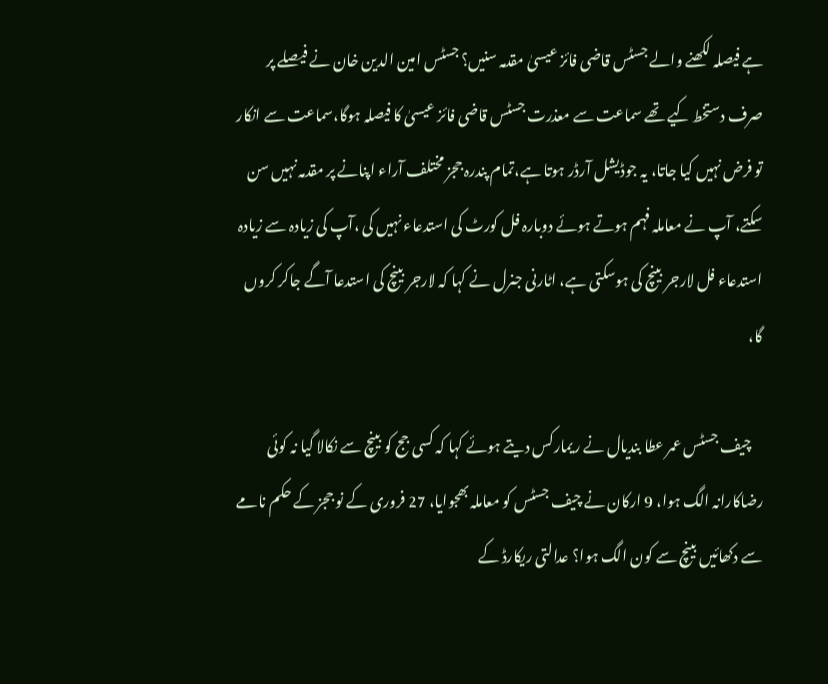ہے فیصلہ لکھنے والے جسٹس قاضی فائز عیسیٰ مقدمہ سنیں؟ جسٹس امین الدین خان نے فیصلے پر صرف دستخط کیے تھے سماعت سے معذرت جسٹس قاضی فائز عیسیٰ کا فیصلہ ہوگا،سماعت سے انکار تو فرض نہیں کیا جاتا، یہ جوڈیشل آرڈر ہوتا ہے،تمام پندرہ ججز مختلف آراء اپنانے پر مقدمہ نہیں سن سکتے، آپ نے معاملہ فہم ہوتے ہوئے دوبارہ فل کورٹ کی استدعاء نہیں کی ،آپ کی زیادہ سے زیادہ استدعاء فل لارجر بینچ کی ہوسکتی ہے، اٹارنی جنرل نے کہا کہ لارجر بینچ کی استدعا آگے جاکر کروں گا،

    چیف جسٹس عمر عطا بندیال نے ریمارکس دیتے ہوئے کہا کہ کسی جج کو بینچ سے نکالا گیا نہ کوئی رضاکارانہ الگ ہوا، 9 ارکان نے چیف جسٹس کو معاملہ بھجوایا، 27 فروری کے نو ججز کے حکم نامے سے دکھائیں بینچ سے کون الگ ہوا؟ عدالتی ریکارڈ کے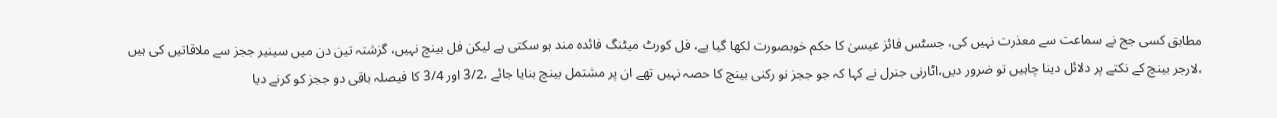مطابق کسی جج نے سماعت سے معذرت نہیں کی، جسٹس فائز عیسیٰ کا حکم خوبصورت لکھا گیا یے، فل کورٹ میٹنگ فائدہ مند ہو سکتی ہے لیکن فل بینچ نہیں، گزشتہ تین دن میں سینیر ججز سے ملاقاتیں کی ہیں ،لارجر بینچ کے نکتے پر دلائل دینا چاہیں تو ضرور دیں،اٹارنی جنرل نے کہا کہ جو ججز نو رکنی بینچ کا حصہ نہیں تھے ان پر مشتمل بینچ بنایا جائے ،3/2 اور 3/4 کا فیصلہ باقی دو ججز کو کرنے دیا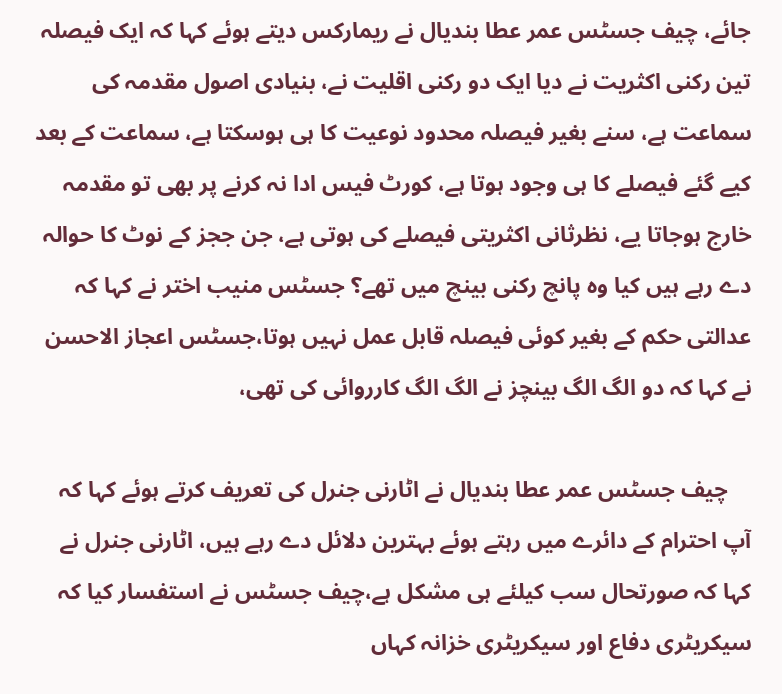جائے، چیف جسٹس عمر عطا بندیال نے ریمارکس دیتے ہوئے کہا کہ ایک فیصلہ تین رکنی اکثریت نے دیا ایک دو رکنی اقلیت نے، بنیادی اصول مقدمہ کی سماعت ہے، سنے بغیر فیصلہ محدود نوعیت کا ہی ہوسکتا ہے، سماعت کے بعد کیے گئے فیصلے کا ہی وجود ہوتا ہے، کورٹ فیس ادا نہ کرنے پر بھی تو مقدمہ خارج ہوجاتا یے، نظرثانی اکثریتی فیصلے کی ہوتی ہے، جن ججز کے نوٹ کا حوالہ دے رہے ہیں کیا وہ پانچ رکنی بینچ میں تھے؟ جسٹس منیب اختر نے کہا کہ عدالتی حکم کے بغیر کوئی فیصلہ قابل عمل نہیں ہوتا،جسٹس اعجاز الاحسن نے کہا کہ دو الگ الگ بینچز نے الگ الگ کارروائی کی تھی،

    چیف جسٹس عمر عطا بندیال نے اٹارنی جنرل کی تعریف کرتے ہوئے کہا کہ آپ احترام کے دائرے میں رہتے ہوئے بہترین دلائل دے رہے ہیں، اٹارنی جنرل نے کہا کہ صورتحال سب کیلئے ہی مشکل ہے،چیف جسٹس نے استفسار کیا کہ سیکریٹری دفاع اور سیکریٹری خزانہ کہاں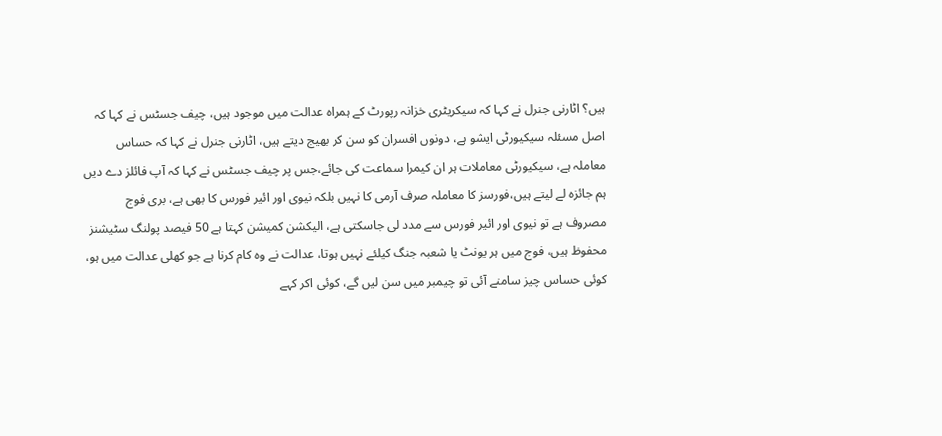ہیں؟ اٹارنی جنرل نے کہا کہ سیکریٹری خزانہ رپورٹ کے ہمراہ عدالت میں موجود ہیں، چیف جسٹس نے کہا کہ اصل مسئلہ سیکیورٹی ایشو ہے، دونوں افسران کو سن کر بھیج دیتے ہیں، اٹارنی جنرل نے کہا کہ حساس معاملہ ہے، سیکیورٹی معاملات ہر ان کیمرا سماعت کی جائے،جس پر چیف جسٹس نے کہا کہ آپ فائلز دے دیں ہم جائزہ لے لیتے ہیں،فورسز کا معاملہ صرف آرمی کا نہیں بلکہ نیوی اور ائیر فورس کا بھی ہے، بری فوج مصروف ہے تو نیوی اور ائیر فورس سے مدد لی جاسکتی ہے، الیکشن کمیشن کہتا ہے 50 فیصد پولنگ سٹیشنز محفوظ ہیں، فوج میں ہر یونٹ یا شعبہ جنگ کیلئے نہیں ہوتا، عدالت نے وہ کام کرنا ہے جو کھلی عدالت میں ہو، کوئی حساس چیز سامنے آئی تو چیمبر میں سن لیں گے، کوئی اکر کہے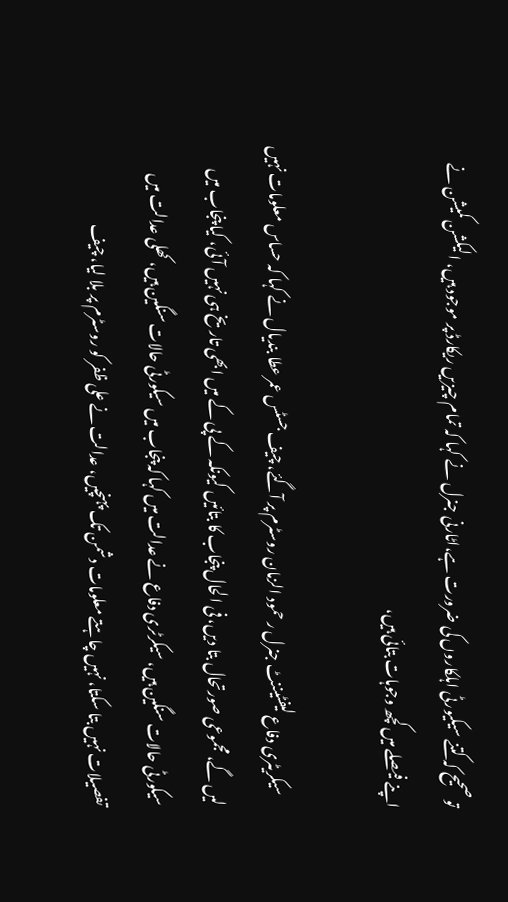تو صحیح کہ کتنے سیکیورٹی اہلکاروں کی ضرورت ہے،اٹارنی جنرل نے کہا کہ تمام چیزیں ریکارڈ پر موجود ہیں، الیکشن کمیشن نے اپنے فیصلے میں کچھ وجوہات بتائی ہیں،

    سیکریٹری دفاع لیفٹیننٹ جنرل ر حمود الزمان روسٹرم پر آگئے، چیف جسٹس عمر عطا بندیال نے کہا کہ حساس معلومات نہیں لیں گے، مجموعی صورتحال بتا دیں، فی الحال پنجاب کا بتائیں کیونکہ کے پی کے میں ابھی تاریخ ہی نہیں آئی، کیا پنجاب میں سیکورٹی حالات سنگین ہیں، سیکرٹری دفاع نے عدالت میں کہا کہ پنجاب میں سیکورٹی حالات سنگین ہیں، کھلی عدالت میں تفصیلات نہیں بتا سکتا، نہیں چاہتے معلومات دشمن تک پہنچیں، عدالت نے علی ظفر کو روسٹرم پر بلا لیا، چیف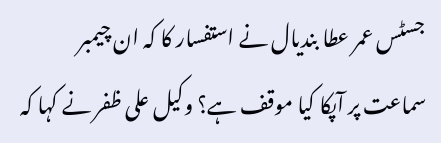جسٹس عمر عطا بندیال نے استفسار کا کہ ان چیمبر سماعت پر آپکا کیا موقف ہے؟ وکیل علی ظفر نے کہا کہ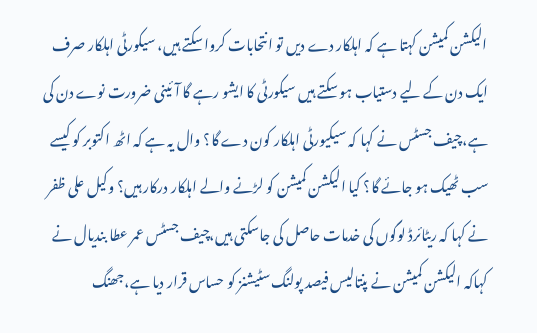الیکشن کمیشن کہتا ہے کہ اہلکار دے دیں تو انتحابات کروا سکتے ہیں، سیکورٹی اہلکار صرف ایک دن کے لیے دستیاب ہو سکتے ہیں سیکورٹی کا ایشو رہے گا آئینی ضرورت نوے دن کی ہے،چیف جسٹس نے کہا کہ سیکیورٹی اہلکار کون دے گا؟ وال یہ ہے کہ اٹھ اکتوبر کو کیسے سب ٹھیک ہو جائے گا؟ کیا الیکشن کمیشن کو لڑنے والے اہلکار درکار ہیں؟ وکیل علی ظفر نے کہا کہ ریٹائرڈ لوگوں کی خدمات حاصل کی جاسکتی ہیں،چیف جسٹس عمر عطا بندیال نے کہاکہ الیکشن کمیشن نے پنتالیس فیصد پولنگ سٹیشنز کو حساس قرار دیا ہے،جھنگ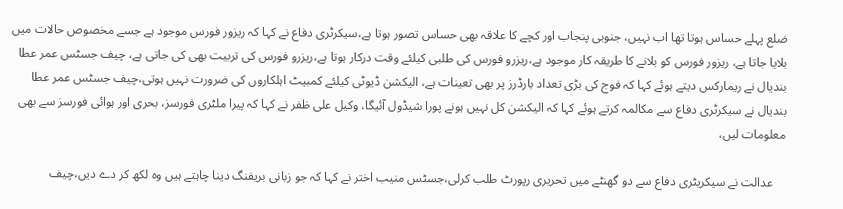ضلع پہلے حساس ہوتا تھا اب نہیں، جنوبی پنجاب اور کچے کا علاقہ بھی حساس تصور ہوتا ہے،سیکرٹری دفاع نے کہا کہ ریزور فورس موجود ہے جسے مخصوص حالات میں بلایا جاتا ہے، ریزور فورس کو بلانے کا طریقہ کار موجود ہے،ریزرو فورس کی طلبی کیلئے وقت درکار ہوتا ہے،ریزرو فورس کی تربیت بھی کی جاتی ہے، چیف جسٹس عمر عطا بندیال نے ریمارکس دیتے ہوئے کہا کہ فوج کی بڑی تعداد بارڈرز پر بھی تعینات ہے، الیکشن ڈیوٹی کیلئے کمبیٹ اہلکاروں کی ضرورت نہیں ہوتی،چیف جسٹس عمر عطا بندیال نے سیکرٹری دفاع سے مکالمہ کرتے ہوئے کہا کہ الیکشن کل نہیں ہونے پورا شیڈول آئیگا، وکیل علی ظفر نے کہا کہ پیرا ملٹری فورسز، بحری اور ہوائی فورسز سے بھی معلومات لیں،

    عدالت نے سیکریٹری دفاع سے دو گھنٹے میں تحریری رپورٹ طلب کرلی،جسٹس منیب اختر نے کہا کہ جو زبانی بریفنگ دینا چاہتے ہیں وہ لکھ کر دے دیں،چیف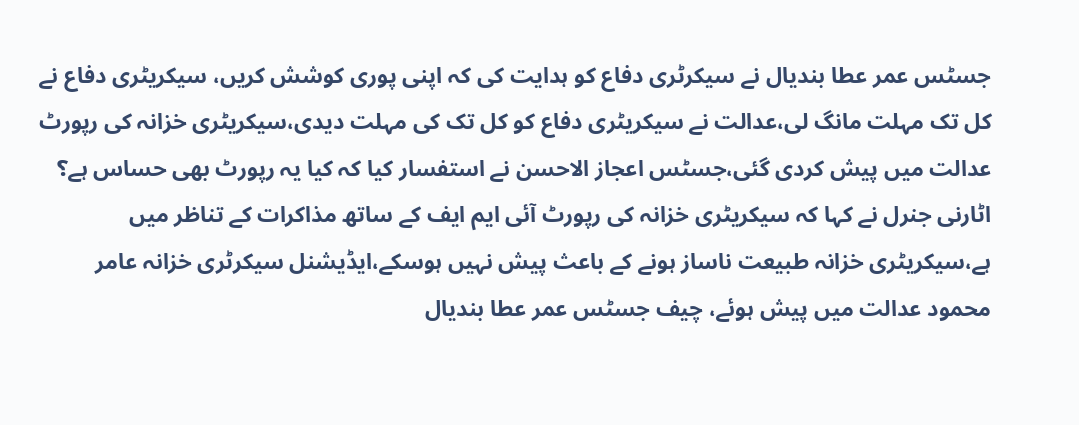جسٹس عمر عطا بندیال نے سیکرٹری دفاع کو ہدایت کی کہ اپنی پوری کوشش کریں، سیکریٹری دفاع نے کل تک مہلت مانگ لی،عدالت نے سیکریٹری دفاع کو کل تک کی مہلت دیدی،سیکریٹری خزانہ کی رپورٹ عدالت میں پیش کردی گئی،جسٹس اعجاز الاحسن نے استفسار کیا کہ کیا یہ رپورٹ بھی حساس ہے؟ اٹارنی جنرل نے کہا کہ سیکریٹری خزانہ کی رپورٹ آئی ایم ایف کے ساتھ مذاکرات کے تناظر میں ہے،سیکریٹری خزانہ طبیعت ناساز ہونے کے باعث پیش نہیں ہوسکے،ایڈیشنل سیکرٹری خزانہ عامر محمود عدالت میں پیش ہوئے، چیف جسٹس عمر عطا بندیال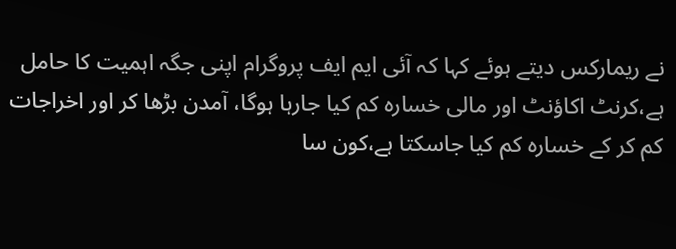نے ریمارکس دیتے ہوئے کہا کہ آئی ایم ایف پروگرام اپنی جگہ اہمیت کا حامل ہے،کرنٹ اکاؤنٹ اور مالی خسارہ کم کیا جارہا ہوگا، آمدن بڑھا کر اور اخراجات کم کر کے خسارہ کم کیا جاسکتا ہے،کون سا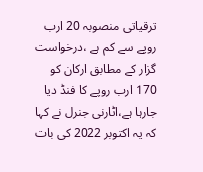ترقیاتی منصوبہ 20 ارب روپے سے کم ہے ،درخواست گزار کے مطابق ارکان کو 170 ارب روپے کا فنڈ دیا جارہا ہے،اٹارنی جنرل نے کہا کہ یہ اکتوبر 2022 کی بات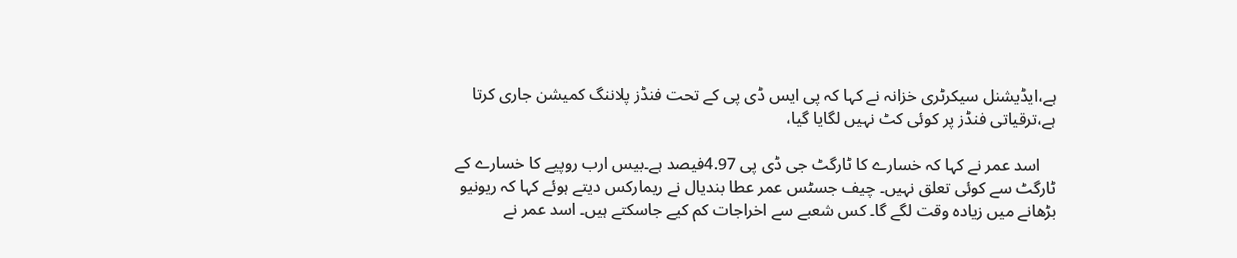ہے،ایڈیشنل سیکرٹری خزانہ نے کہا کہ پی ایس ڈی پی کے تحت فنڈز پلاننگ کمیشن جاری کرتا ہے،ترقیاتی فنڈز پر کوئی کٹ نہیں لگایا گیا،

    اسد عمر نے کہا کہ خسارے کا ٹارگٹ جی ڈی پی 4.97فیصد ہے۔بیس ارب روپیے کا خسارے کے ٹارگٹ سے کوئی تعلق نہیں۔ چیف جسٹس عمر عطا بندیال نے ریمارکس دیتے ہوئے کہا کہ ریونیو بڑھانے میں زیادہ وقت لگے گا۔ کس شعبے سے اخراجات کم کیے جاسکتے ہیں۔ اسد عمر نے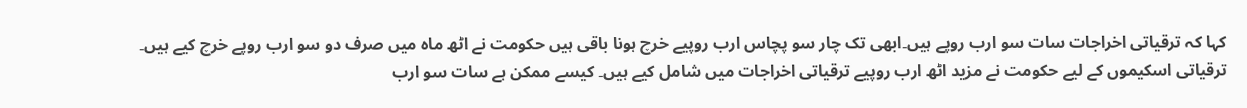کہا کہ ترقیاتی اخراجات سات سو ارب روپے ہیں۔ابھی تک چار سو پچاس ارب روپیے خرچ ہونا باقی ہیں حکومت نے اٹھ ماہ میں صرف دو سو ارب روپے خرچ کیے ہیں۔ ترقیاتی اسکیموں کے لیے حکومت نے مزید اٹھ ارب روپیے ترقیاتی اخراجات میں شامل کیے ہیں۔ کیسے ممکن ہے سات سو ارب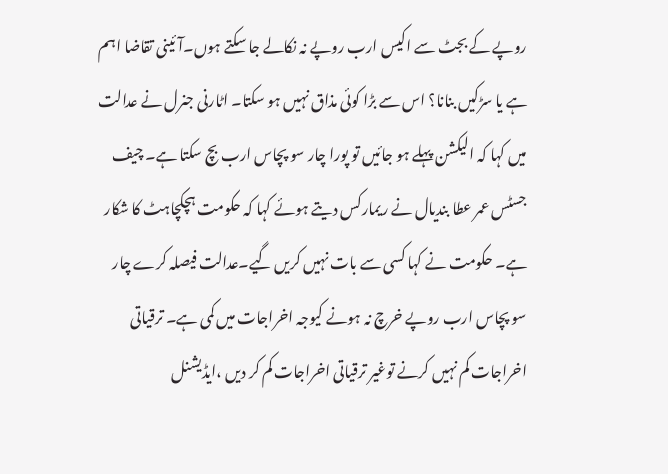روپے کے بجٹ سے اکیس ارب روپے نہ نکالے جا سکتے ہوں۔آئینی تقاضا اہم ہے یا سڑکیں بنانا؟ اس سے بڑا کوئی مذاق نہیں ہو سکتا۔ اٹارنی جنرل نے عدالت میں کہا کہ الیکشن پہلے ہو جائیں تو پورا چار سو پچاس ارب بچ سکتا ہے۔ چیف جسٹس عمر عطا بندیال نے ریمارکس دیتے ہوئے کہا کہ حکومت ہچکچاہٹ کا شکار ہے۔ حکومت نے کہا کسی سے بات نہیں کریں گیے۔عدالت فیصلہ کرے چار سو پچاس ارب روپے خرچ نہ ہونے کیوجہ اخراجات میں کمی ہے۔ ترقیاتی اخراجات کم نہیں کرنے توغیر ترقیاتی اخراجات کم کر دیں ،ایڈیشنل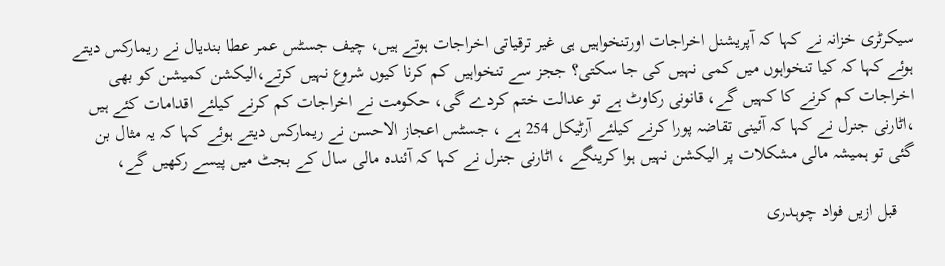سیکرٹری خزانہ نے کہا کہ آپریشنل اخراجات اورتنخواہیں ہی غیر ترقیاتی اخراجات ہوتے ہیں، چیف جسٹس عمر عطا بندیال نے ریمارکس دیتے ہوئے کہا کہ کیا تنخواہوں میں کمی نہیں کی جا سکتی؟ ججز سے تنخواہیں کم کرنا کیوں شروع نہیں کرتے،الیکشن کمیشن کو بھی اخراجات کم کرنے کا کہیں گے، قانونی رکاوٹ ہے تو عدالت ختم کردے گی، حکومت نے اخراجات کم کرنے کیلئے اقدامات کئے ہیں ،اٹارنی جنرل نے کہا کہ آئینی تقاضہ پورا کرنے کیلئے آرٹیکل 254 ہے ، جسٹس اعجاز الاحسن نے ریمارکس دیتے ہوئے کہا کہ یہ مثال بن گئی تو ہمیشہ مالی مشکلات پر الیکشن نہیں ہوا کرینگے ، اٹارنی جنرل نے کہا کہ آئندہ مالی سال کے بجٹ میں پیسے رکھیں گے،

    قبل ازیں فواد چوہدری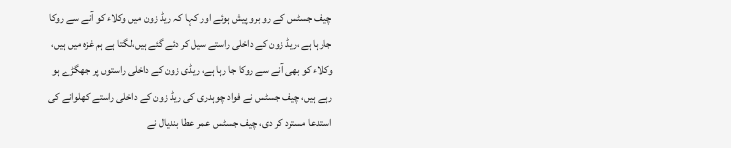چیف جسٹس کے رو برو پیش ہوئے اور کہا کہ ریڈ زون میں وکلاء کو آنے سے روکا جارہا ہے ،ریڈ زون کے داخلی راستے سیل کر دئے گئے ہیں،لگتا ہے ہم غزہ میں ہیں، وکلاء کو بھی آنے سے روکا جا رہا ہے، ریڈی زون کے داخلی راستوں پر جھگڑے ہو رہے ہیں، چیف جسٹس نے فواد چوہدری کی ریڈ زون کے داخلی راستے کھلوانے کی استدعا مسترد کر دی، چیف جسٹس عمر عطا بندیال نے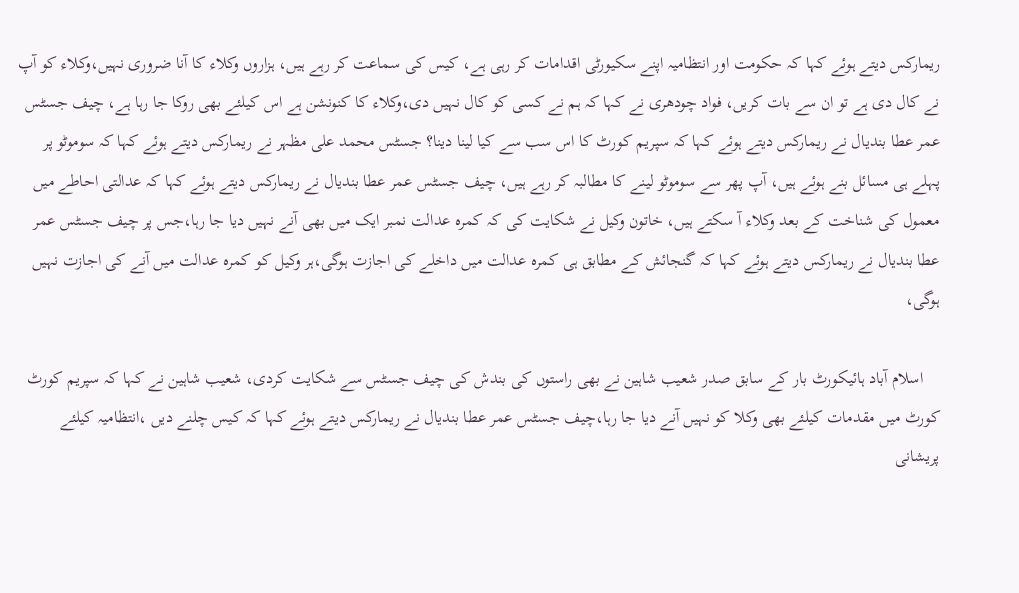ریمارکس دیتے ہوئے کہا کہ حکومت اور انتظامیہ اپنے سکیورٹی اقدامات کر رہی ہے، کیس کی سماعت کر رہے ہیں، ہزاروں وکلاء کا آنا ضروری نہیں،وکلاء کو آپ نے کال دی ہے تو ان سے بات کریں، فواد چودھری نے کہا کہ ہم نے کسی کو کال نہیں دی،وکلاء کا کنونشن ہے اس کیلئے بھی روکا جا رہا ہے، چیف جسٹس عمر عطا بندیال نے ریمارکس دیتے ہوئے کہا کہ سپریم کورٹ کا اس سب سے کیا لینا دینا؟ جسٹس محمد علی مظہر نے ریمارکس دیتے ہوئے کہا کہ سوموٹو پر پہلے ہی مسائل بنے ہوئے ہیں، آپ پھر سے سوموٹو لینے کا مطالبہ کر رہے ہیں، چیف جسٹس عمر عطا بندیال نے ریمارکس دیتے ہوئے کہا کہ عدالتی احاطے میں معمول کی شناخت کے بعد وکلاء آ سکتے ہیں، خاتون وکیل نے شکایت کی کہ کمرہ عدالت نمبر ایک میں بھی آنے نہیں دیا جا رہا،جس پر چیف جسٹس عمر عطا بندیال نے ریمارکس دیتے ہوئے کہا کہ گنجائش کے مطابق ہی کمرہ عدالت میں داخلے کی اجازت ہوگی،ہر وکیل کو کمرہ عدالت میں آنے کی اجازت نہیں ہوگی،

    اسلام آباد ہائیکورٹ بار کے سابق صدر شعیب شاہین نے بھی راستوں کی بندش کی چیف جسٹس سے شکایت کردی، شعیب شاہین نے کہا کہ سپریم کورٹ کورٹ میں مقدمات کیلئے بھی وکلا کو نہیں آنے دیا جا رہا،چیف جسٹس عمر عطا بندیال نے ریمارکس دیتے ہوئے کہا کہ کیس چلنے دیں ،انتظامیہ کیلئے پریشانی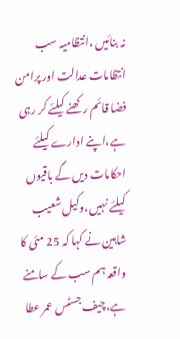نہ بنائیں ،انتظامیہ سب انتظامات عدالت اور پرامن فضا قائم رکھنے کیلئے کر رہی ہے،اپنے ادارے کیلئے احکامات دیں گے باقیوں کیلئے نہیں،وکیل شعیب شاہین نے کہا کہ 25 مئی کا واقعہ ہم سب کے سامنے ہے،چیف جسٹس عمر عطا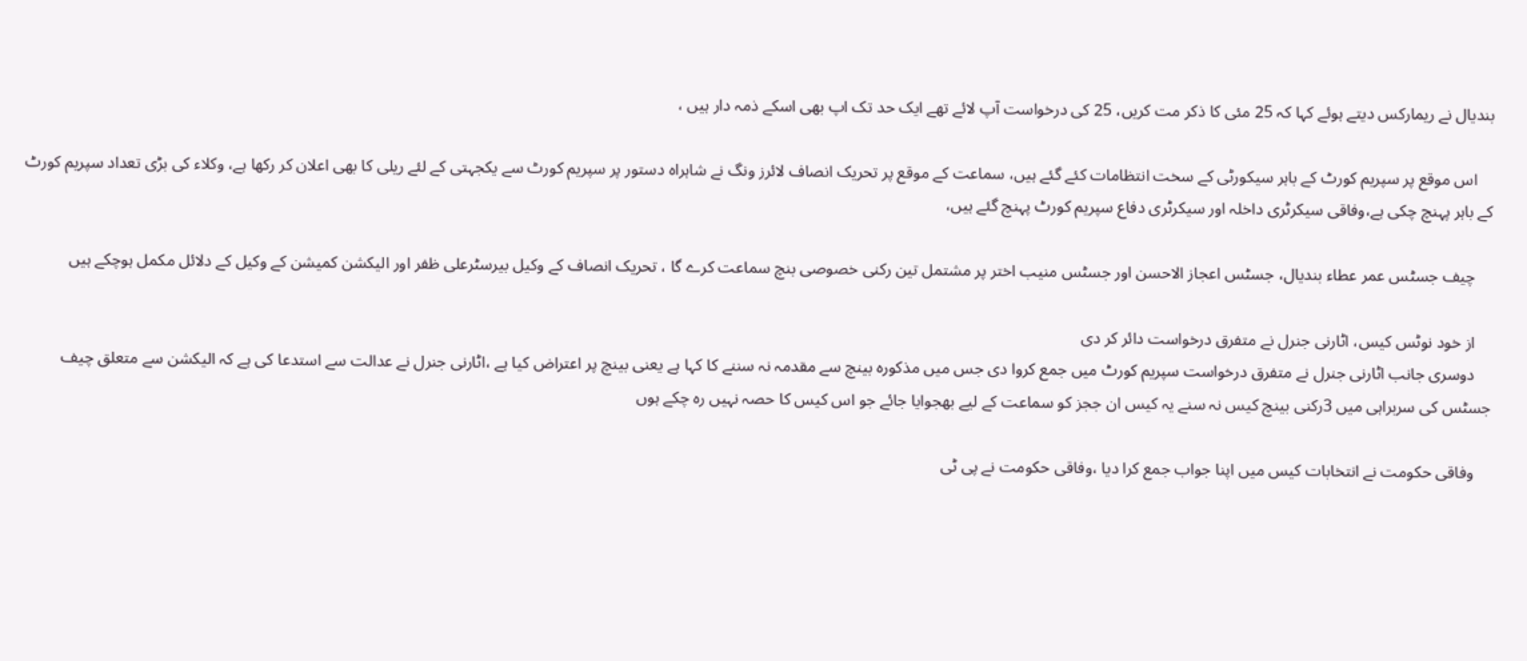بندیال نے ریمارکس دیتے ہوئے کہا کہ 25 مئی کا ذکر مت کریں، 25 کی درخواست آپ لائے تھے ایک حد تک اپ بھی اسکے ذمہ دار ہیں ،

    اس موقع پر سپریم کورٹ کے باہر سیکورٹی کے سخت انتظامات کئے گئے ہیں، سماعت کے موقع پر تحریک انصاف لائرز ونگ نے شاہراہ دستور پر سپریم کورٹ سے یکجہتی کے لئے ریلی کا بھی اعلان کر رکھا ہے، وکلاء کی بڑی تعداد سپریم کورٹ کے باہر پہنچ چکی ہے،وفاقی سیکرٹری داخلہ اور سیکرٹری دفاع سپریم کورٹ پہنچ گئے ہیں،

    چیف جسٹس عمر عطاء بندیال، جسٹس اعجاز الاحسن اور جسٹس منیب اختر پر مشتمل تین رکنی خصوصی بنچ سماعت کرے گا ، تحریک انصاف کے وکیل بیرسٹرعلی ظفر اور الیکشن کمیشن کے وکیل کے دلائل مکمل ہوچکے ہیں

    از خود نوٹس کیس، اٹارنی جنرل نے متفرق درخواست دائر کر دی
    دوسری جانب اٹارنی جنرل نے متفرق درخواست سپریم کورٹ میں جمع کروا دی جس میں مذکورہ بینچ سے مقدمہ نہ سننے کا کہا ہے یعنی بینچ پر اعتراض کیا ہے ،اٹارنی جنرل نے عدالت سے استدعا کی ہے کہ الیکشن سے متعلق چیف جسٹس کی سربراہی میں 3رکنی بینچ کیس نہ سنے یہ کیس ان ججز کو سماعت کے لیے بھجوایا جائے جو اس کیس کا حصہ نہیں رہ چکے ہوں

    وفاقی حکومت نے انتخابات کیس میں اپنا جواب جمع کرا دیا ،وفاقی حکومت نے پی ٹی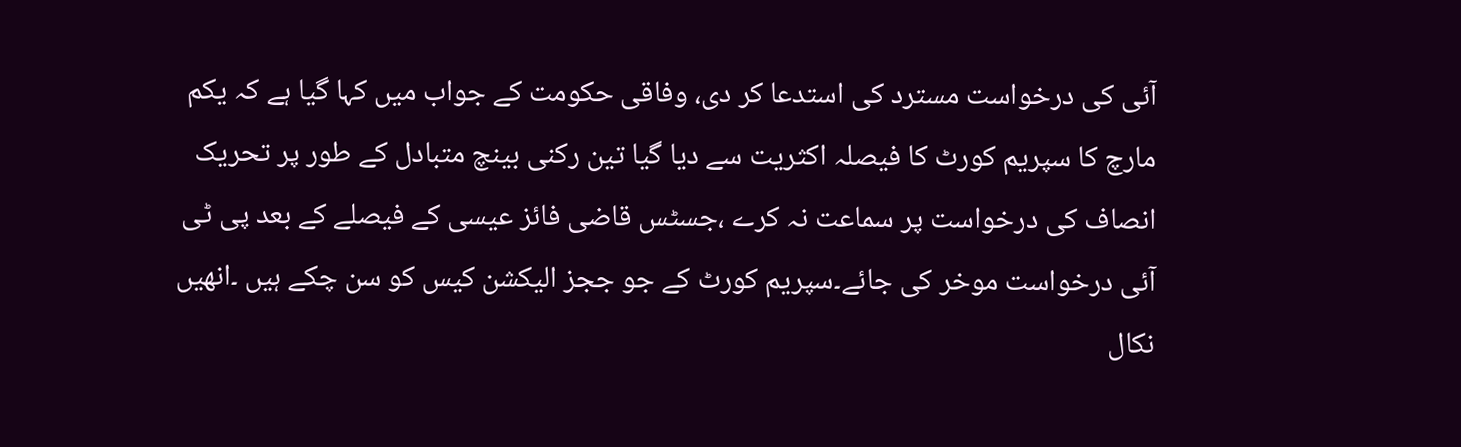آئی کی درخواست مسترد کی استدعا کر دی، وفاقی حکومت کے جواب میں کہا گیا ہے کہ یکم مارچ کا سپریم کورٹ کا فیصلہ اکثریت سے دیا گیا تین رکنی بینچ متبادل کے طور پر تحریک انصاف کی درخواست پر سماعت نہ کرے ،جسٹس قاضی فائز عیسی کے فیصلے کے بعد پی ٹی آئی درخواست موخر کی جائے۔سپریم کورٹ کے جو ججز الیکشن کیس کو سن چکے ہیں ۔انھیں نکال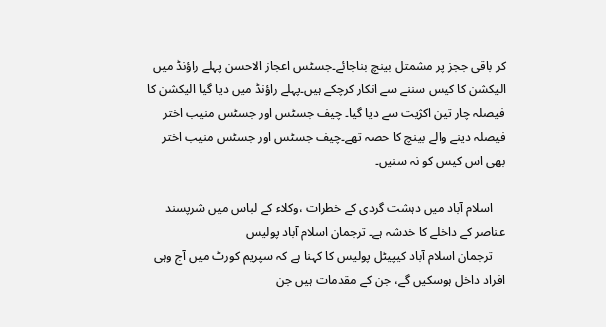کر باقی ججز پر مشمتل بینچ بناجائے۔جسٹس اعجاز الاحسن پہلے راؤنڈ میں الیکشن کا کیس سننے سے انکار کرچکے ہیں۔پہلے راؤنڈ میں دیا گیا الیکشن کا فیصلہ چار تین اکژیت سے دیا گیا۔ چیف جسٹس اور جسٹس منیب اختر فیصلہ دینے والے بینچ کا حصہ تھے۔چیف جسٹس اور جسٹس منیب اختر بھی اس کیس کو نہ سنیں۔

    اسلام آباد میں دہشت گردی کے خطرات ،وکلاء کے لباس میں شرپسند عناصر کے داخلے کا خدشہ ہے۔ ترجمان اسلام آباد پولیس
    ترجمان اسلام آباد کیپیٹل پولیس کا کہنا ہے کہ سپریم کورٹ میں آج وہی افراد داخل ہوسکیں گے، جن کے مقدمات ہیں جن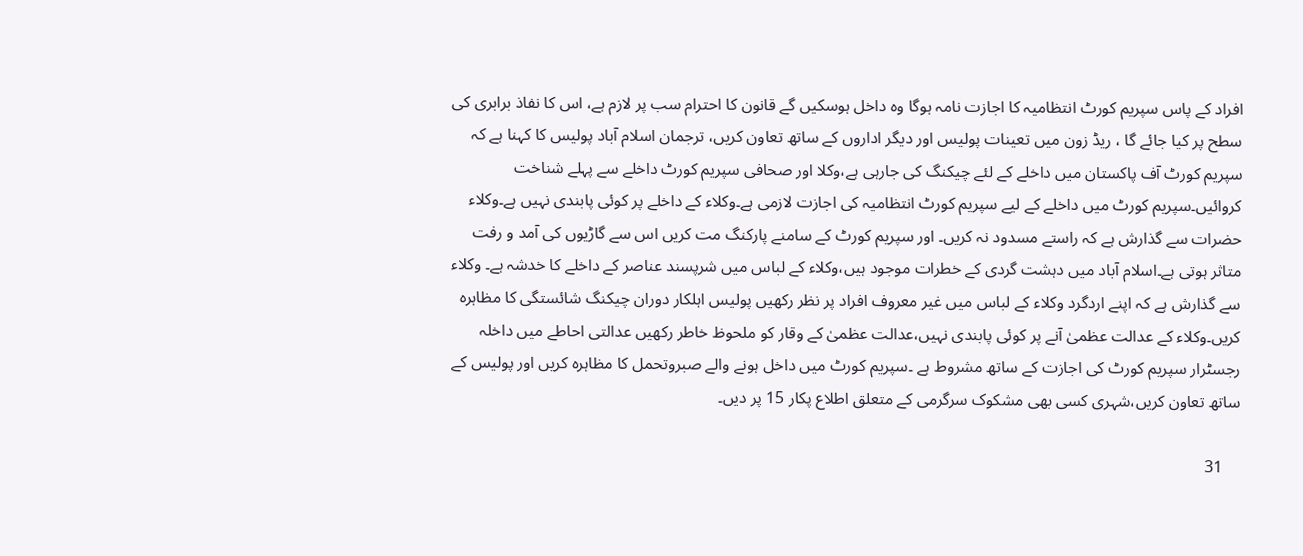افراد کے پاس سپریم کورٹ انتظامیہ کا اجازت نامہ ہوگا وہ داخل ہوسکیں گے قانون کا احترام سب پر لازم ہے، اس کا نفاذ برابری کی سطح پر کیا جائے گا ، ریڈ زون میں تعینات پولیس اور دیگر اداروں کے ساتھ تعاون کریں، ترجمان اسلام آباد پولیس کا کہنا ہے کہ سپریم کورٹ آف پاکستان میں داخلے کے لئے چیکنگ کی جارہی ہے،وکلا اور صحافی سپریم کورٹ داخلے سے پہلے شناخت کروائیں۔سپریم کورٹ میں داخلے کے لیے سپریم کورٹ انتظامیہ کی اجازت لازمی ہے۔وکلاء کے داخلے پر کوئی پابندی نہیں ہے۔وکلاء حضرات سے گذارش ہے کہ راستے مسدود نہ کریں۔ اور سپریم کورٹ کے سامنے پارکنگ مت کریں اس سے گاڑیوں کی آمد و رفت متاثر ہوتی ہے۔اسلام آباد میں دہشت گردی کے خطرات موجود ہیں،وکلاء کے لباس میں شرپسند عناصر کے داخلے کا خدشہ ہے۔ وکلاء سے گذارش ہے کہ اپنے اردگرد وکلاء کے لباس میں غیر معروف افراد پر نظر رکھیں پولیس اہلکار دوران چیکنگ شائستگی کا مظاہرہ کریں۔وکلاء کے عدالت عظمیٰ آنے پر کوئی پابندی نہیں،عدالت عظمیٰ کے وقار کو ملحوظ خاطر رکھیں عدالتی احاطے میں داخلہ رجسٹرار سپریم کورٹ کی اجازت کے ساتھ مشروط ہے ۔سپریم کورٹ میں داخل ہونے والے صبروتحمل کا مظاہرہ کریں اور پولیس کے ساتھ تعاون کریں،شہری کسی بھی مشکوک سرگرمی کے متعلق اطلاع پکار 15 پر دیں۔

    31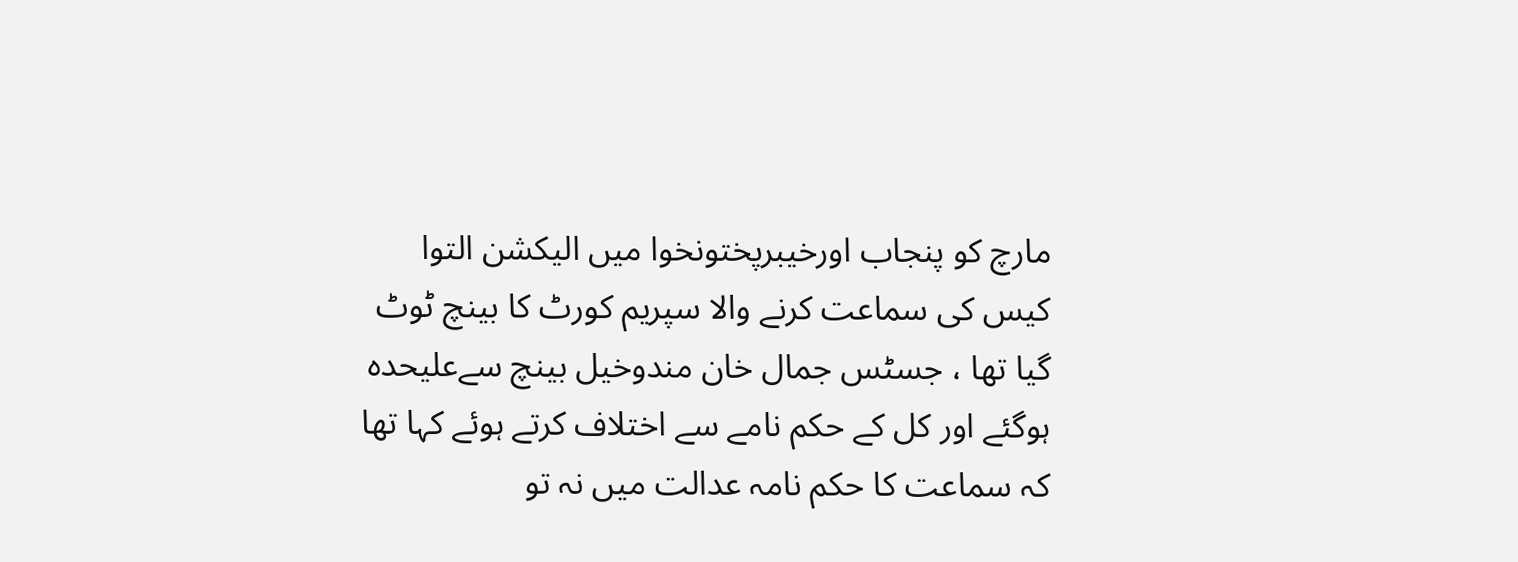مارچ کو پنجاب اورخیبرپختونخوا میں الیکشن التوا کیس کی سماعت کرنے والا سپریم کورٹ کا بینچ ٹوٹ گیا تھا ، جسٹس جمال خان مندوخیل بینچ سےعلیحدہ ہوگئے اور کل کے حکم نامے سے اختلاف کرتے ہوئے کہا تھا کہ سماعت کا حکم نامہ عدالت میں نہ تو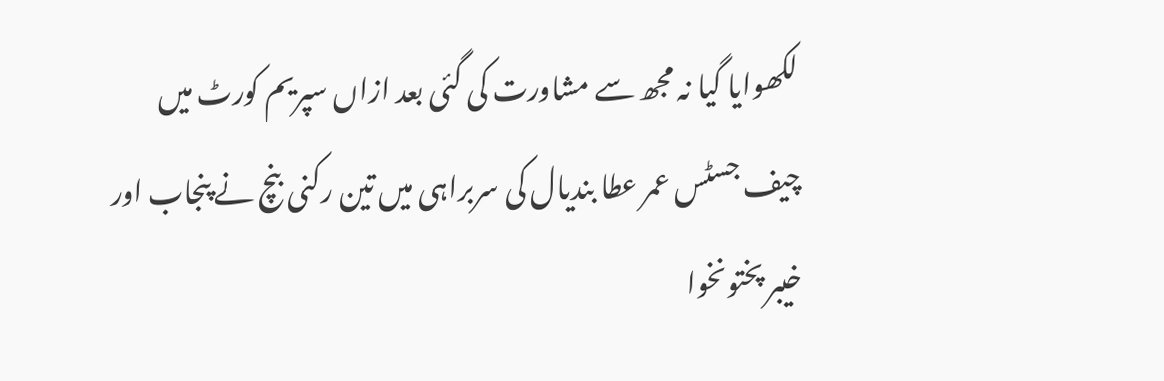لکھوایا گیا نہ مجھ سے مشاورت کی گئی بعد ازاں سپریم کورٹ میں چیف جسٹس عمر عطا بندیال کی سربراہی میں تین رکنی بنچ نے پنجاب اور خیبر پختونخوا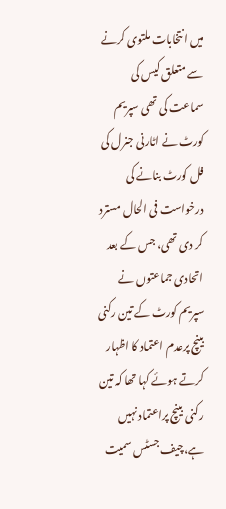میں انتخابات ملتوی کرنے سے متعلق کیس کی سماعت کی تھی سپریم کورٹ نے اٹارنی جنرل کی فل کورٹ بنانے کی درخواست فی الحال مسترد کر دی تھی، جس کے بعد اتحادی جماعتوں نے سپریم کورٹ کے تین رکنی بینچ پرعدم اعتماد کا اظہار کرتے ہوئے کہا تھا کہ تین رکنی بینچ پراعتماد نہیں ہے،چیف جسٹس سمیت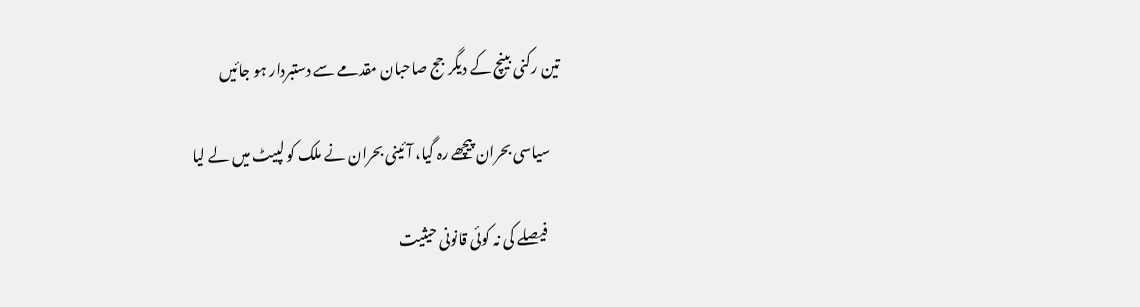تین رکنی بینچ کے دیگرجج صاحبان مقدمے سے دستبردار ہو جائیں

    سیاسی بحران پیچھے رہ گیا، آئینی بحران نے ملک کو لپیٹ میں لے لیا

     فیصلے کی نہ کوئی قانونی حیثیت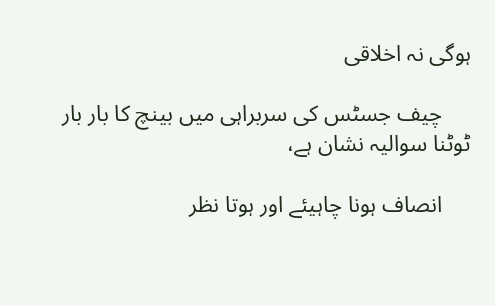ہوگی نہ اخلاقی

     چیف جسٹس کی سربراہی میں بینچ کا بار بار ٹوٹنا سوالیہ نشان ہے،

     انصاف ہونا چاہیئے اور ہوتا نظر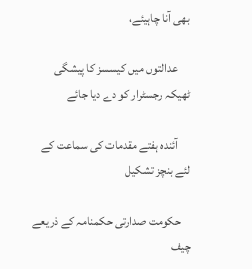بھی آنا چاہیئے،

     عدالتوں میں کیسسز کا پیشگی ٹھیکہ رجسٹرار کو دے دیا جائے

     آئندہ ہفتے مقدمات کی سماعت کے لئے بنچز تشکیل

    حکومت صدارتی حکمنامہ کے ذریعے چیف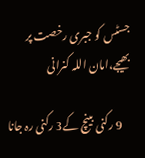جسٹس کو جبری رخصت پر بھیجے،امان اللہ کنرانی

    9 رکنی بینچ کے3 رکنی رہ جانا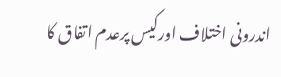اندرونی اختلاف اورکیس پرعدم اتفاق کا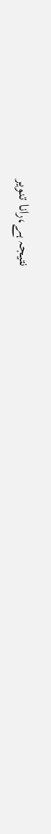نتیجہ ہے،رانا تنویر